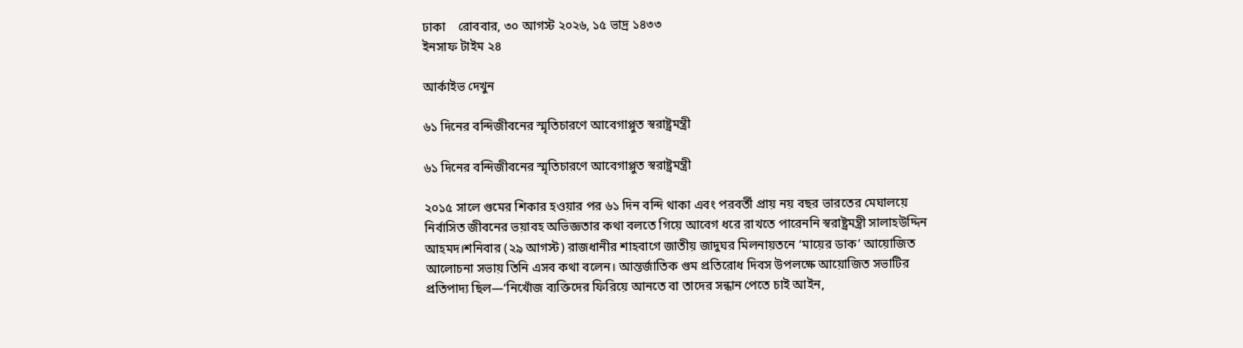ঢাকা    রোববার, ৩০ আগস্ট ২০২৬, ১৫ ভাদ্র ১৪৩৩
ইনসাফ টাইম ২৪

আর্কাইভ দেখুন

৬১ দিনের বন্দিজীবনের স্মৃতিচারণে আবেগাপ্লুত স্বরাষ্ট্রমন্ত্রী

৬১ দিনের বন্দিজীবনের স্মৃতিচারণে আবেগাপ্লুত স্বরাষ্ট্রমন্ত্রী

২০১৫ সালে গুমের শিকার হওয়ার পর ৬১ দিন বন্দি থাকা এবং পরবর্তী প্রায় নয় বছর ভারতের মেঘালয়ে নির্বাসিত জীবনের ভয়াবহ অভিজ্ঞতার কথা বলতে গিয়ে আবেগ ধরে রাখতে পারেননি স্বরাষ্ট্রমন্ত্রী সালাহউদ্দিন আহমদ।শনিবার (২৯ আগস্ট) রাজধানীর শাহবাগে জাতীয় জাদুঘর মিলনায়তনে ‘মায়ের ডাক’ আয়োজিত আলোচনা সভায় তিনি এসব কথা বলেন। আন্তর্জাতিক গুম প্রতিরোধ দিবস উপলক্ষে আয়োজিত সভাটির প্রতিপাদ্য ছিল—‘নিখোঁজ ব্যক্তিদের ফিরিয়ে আনতে বা তাদের সন্ধান পেতে চাই আইন,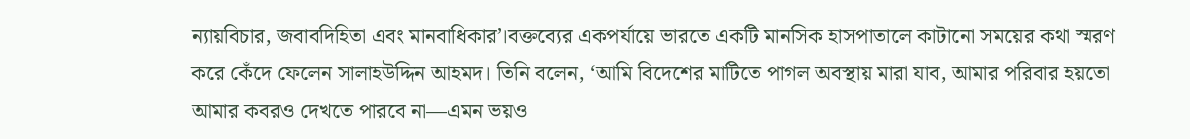ন্যায়বিচার, জবাবদিহিতা এবং মানবাধিকার’।বক্তব্যের একপর্যায়ে ভারতে একটি মানসিক হাসপাতালে কাটানো সময়ের কথা স্মরণ করে কেঁদে ফেলেন সালাহউদ্দিন আহমদ। তিনি বলেন, ‘আমি বিদেশের মাটিতে পাগল অবস্থায় মারা যাব, আমার পরিবার হয়তো আমার কবরও দেখতে পারবে না—এমন ভয়ও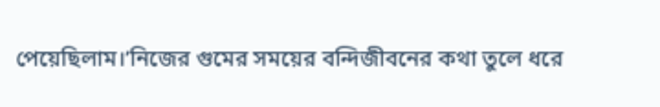পেয়েছিলাম।’নিজের গুমের সময়ের বন্দিজীবনের কথা তুলে ধরে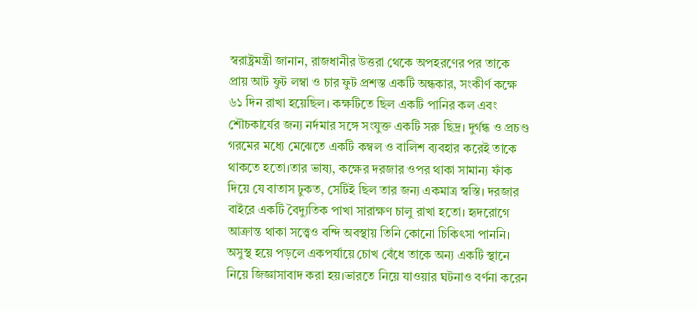স্বরাষ্ট্রমন্ত্রী জানান, রাজধানীর উত্তরা থেকে অপহরণের পর তাকে প্রায় আট ফুট লম্বা ও চার ফুট প্রশস্ত একটি অন্ধকার, সংকীর্ণ কক্ষে ৬১ দিন রাখা হয়েছিল। কক্ষটিতে ছিল একটি পানির কল এবং শৌচকার্যের জন্য নর্দমার সঙ্গে সংযুক্ত একটি সরু ছিদ্র। দুর্গন্ধ ও প্রচণ্ড গরমের মধ্যে মেঝেতে একটি কম্বল ও বালিশ ব্যবহার করেই তাকে থাকতে হতো।তার ভাষ্য, কক্ষের দরজার ওপর থাকা সামান্য ফাঁক দিয়ে যে বাতাস ঢুকত, সেটিই ছিল তার জন্য একমাত্র স্বস্তি। দরজার বাইরে একটি বৈদ্যুতিক পাখা সারাক্ষণ চালু রাখা হতো। হৃদরোগে আক্রান্ত থাকা সত্ত্বেও বন্দি অবস্থায় তিনি কোনো চিকিৎসা পাননি। অসুস্থ হয়ে পড়লে একপর্যায়ে চোখ বেঁধে তাকে অন্য একটি স্থানে নিয়ে জিজ্ঞাসাবাদ করা হয়।ভারতে নিয়ে যাওয়ার ঘটনাও বর্ণনা করেন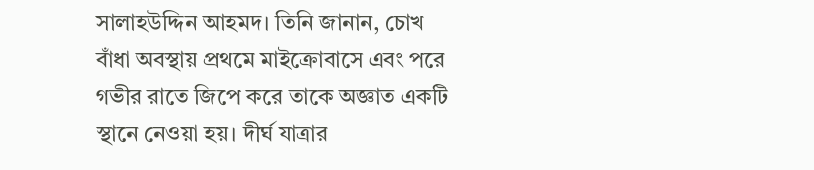সালাহউদ্দিন আহমদ। তিনি জানান, চোখ বাঁধা অবস্থায় প্রথমে মাইক্রোবাসে এবং পরে গভীর রাতে জিপে করে তাকে অজ্ঞাত একটি স্থানে নেওয়া হয়। দীর্ঘ যাত্রার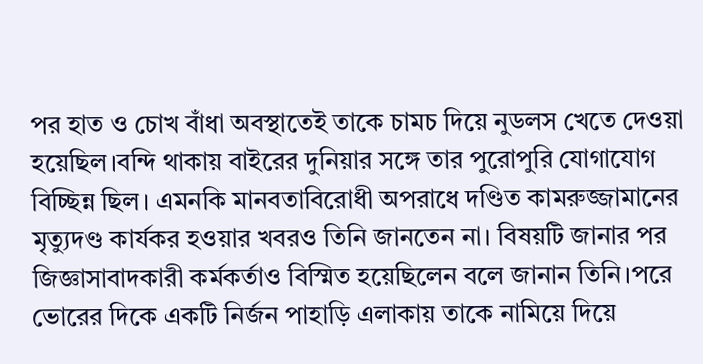পর হাত ও চোখ বাঁধা অবস্থাতেই তাকে চামচ দিয়ে নুডলস খেতে দেওয়া হয়েছিল।বন্দি থাকায় বাইরের দুনিয়ার সঙ্গে তার পুরোপুরি যোগাযোগ বিচ্ছিন্ন ছিল। এমনকি মানবতাবিরোধী অপরাধে দণ্ডিত কামরুজ্জামানের মৃত্যুদণ্ড কার্যকর হওয়ার খবরও তিনি জানতেন না। বিষয়টি জানার পর জিজ্ঞাসাবাদকারী কর্মকর্তাও বিস্মিত হয়েছিলেন বলে জানান তিনি।পরে ভোরের দিকে একটি নির্জন পাহাড়ি এলাকায় তাকে নামিয়ে দিয়ে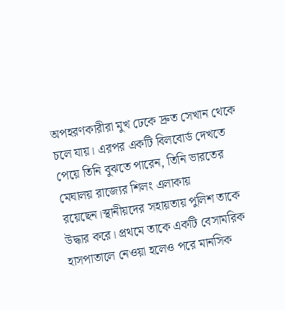অপহরণকারীরা মুখ ঢেকে দ্রুত সেখান থেকে চলে যায়। এরপর একটি বিলবোর্ড দেখতে পেয়ে তিনি বুঝতে পারেন, তিনি ভারতের মেঘালয় রাজ্যের শিলং এলাকায় রয়েছেন।স্থানীয়দের সহায়তায় পুলিশ তাকে উদ্ধার করে। প্রথমে তাকে একটি বেসামরিক হাসপাতালে নেওয়া হলেও পরে মানসিক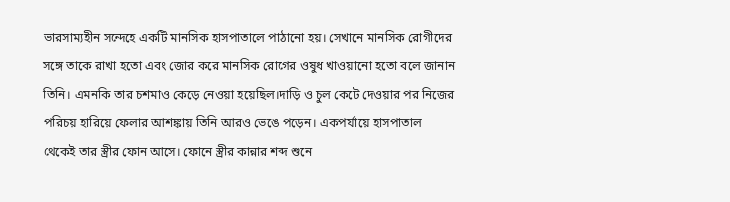ভারসাম্যহীন সন্দেহে একটি মানসিক হাসপাতালে পাঠানো হয়। সেখানে মানসিক রোগীদের সঙ্গে তাকে রাখা হতো এবং জোর করে মানসিক রোগের ওষুধ খাওয়ানো হতো বলে জানান তিনি। এমনকি তার চশমাও কেড়ে নেওয়া হয়েছিল।দাড়ি ও চুল কেটে দেওয়ার পর নিজের পরিচয় হারিয়ে ফেলার আশঙ্কায় তিনি আরও ভেঙে পড়েন। একপর্যায়ে হাসপাতাল থেকেই তার স্ত্রীর ফোন আসে। ফোনে স্ত্রীর কান্নার শব্দ শুনে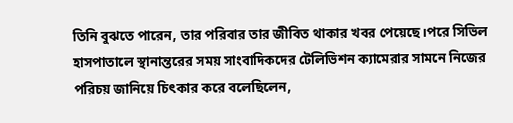তিনি বুঝতে পারেন, তার পরিবার তার জীবিত থাকার খবর পেয়েছে।পরে সিভিল হাসপাতালে স্থানান্তরের সময় সাংবাদিকদের টেলিভিশন ক্যামেরার সামনে নিজের পরিচয় জানিয়ে চিৎকার করে বলেছিলেন,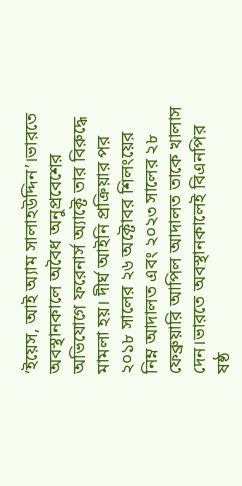‘ইয়েস, আই অ্যাম সালাহউদ্দিন’।ভারতে অবস্থানকালে অবৈধ অনুপ্রবেশের অভিযোগে ফরেনার্স অ্যাক্টে তার বিরুদ্ধে মামলা হয়। দীর্ঘ আইনি প্রক্রিয়ার পর ২০১৮ সালের ২৬ অক্টোবর শিলংয়ের নিম্ন আদালত এবং ২০২৩ সালের ২৮ ফেব্রুয়ারি আপিল আদালত তাকে খালাস দেন।ভারতে অবস্থানকালেই বিএনপির ষষ্ঠ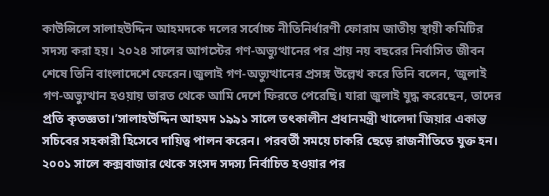কাউন্সিলে সালাহউদ্দিন আহমদকে দলের সর্বোচ্চ নীতিনির্ধারণী ফোরাম জাতীয় স্থায়ী কমিটির সদস্য করা হয়। ২০২৪ সালের আগস্টের গণ-অভ্যুত্থানের পর প্রায় নয় বছরের নির্বাসিত জীবন শেষে তিনি বাংলাদেশে ফেরেন।জুলাই গণ-অভ্যুত্থানের প্রসঙ্গ উল্লেখ করে তিনি বলেন, ‘জুলাই গণ-অভ্যুত্থান হওয়ায় ভারত থেকে আমি দেশে ফিরতে পেরেছি। যারা জুলাই যুদ্ধ করেছেন, তাদের প্রতি কৃতজ্ঞতা।’সালাহউদ্দিন আহমদ ১৯৯১ সালে তৎকালীন প্রধানমন্ত্রী খালেদা জিয়ার একান্ত সচিবের সহকারী হিসেবে দায়িত্ব পালন করেন। পরবর্তী সময়ে চাকরি ছেড়ে রাজনীতিতে যুক্ত হন। ২০০১ সালে কক্সবাজার থেকে সংসদ সদস্য নির্বাচিত হওয়ার পর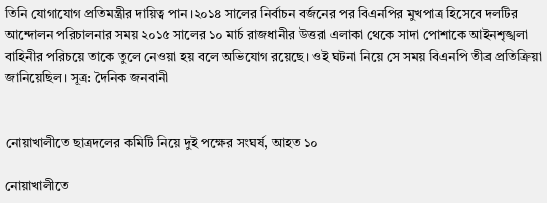তিনি যোগাযোগ প্রতিমন্ত্রীর দায়িত্ব পান।২০১৪ সালের নির্বাচন বর্জনের পর বিএনপির মুখপাত্র হিসেবে দলটির আন্দোলন পরিচালনার সময় ২০১৫ সালের ১০ মার্চ রাজধানীর উত্তরা এলাকা থেকে সাদা পোশাকে আইনশৃঙ্খলা বাহিনীর পরিচয়ে তাকে তুলে নেওয়া হয় বলে অভিযোগ রয়েছে। ওই ঘটনা নিয়ে সে সময় বিএনপি তীব্র প্রতিক্রিয়া জানিয়েছিল। সূত্র: দৈনিক জনবানী


নোয়াখালীতে ছাত্রদলের কমিটি নিয়ে দুই পক্ষের সংঘর্ষ, আহত ১০

নোয়াখালীতে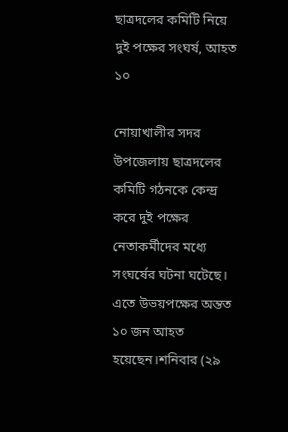ছাত্রদলের কমিটি নিয়ে দুই পক্ষের সংঘর্ষ, আহত ১০

নোয়াখালীর সদর উপজেলায় ছাত্রদলের কমিটি গঠনকে কেন্দ্র করে দুই পক্ষের নেতাকর্মীদের মধ্যে সংঘর্ষের ঘটনা ঘটেছে। এতে উভয়পক্ষের অন্তত ১০ জন আহত হয়েছেন।শনিবার (২৯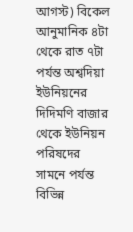আগস্ট) বিকেল আনুমানিক ৪টা থেকে রাত ৭টা পর্যন্ত অশ্বদিয়া ইউনিয়নের দিদিমণি বাজার থেকে ইউনিয়ন পরিষদের সামনে পর্যন্ত বিভিন্ন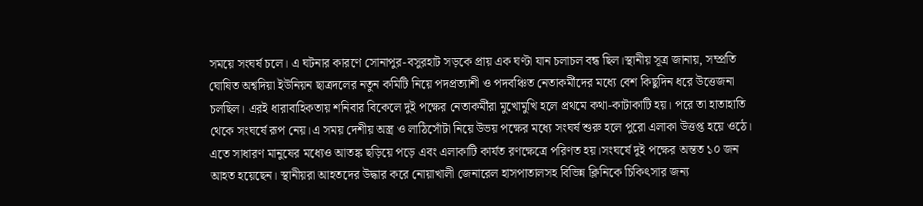সময়ে সংঘর্ষ চলে। এ ঘটনার কারণে সোনাপুর-বসুরহাট সড়কে প্রায় এক ঘণ্টা যান চলাচল বন্ধ ছিল।স্থানীয় সূত্র জানায়, সম্প্রতি ঘোষিত অশ্বদিয়া ইউনিয়ন ছাত্রদলের নতুন কমিটি নিয়ে পদপ্রত্যাশী ও পদবঞ্চিত নেতাকর্মীদের মধ্যে বেশ কিছুদিন ধরে উত্তেজনা চলছিল। এরই ধারাবাহিকতায় শনিবার বিকেলে দুই পক্ষের নেতাকর্মীরা মুখোমুখি হলে প্রথমে কথা-কাটাকাটি হয়। পরে তা হাতাহাতি থেকে সংঘর্ষে রূপ নেয়।এ সময় দেশীয় অস্ত্র ও লাঠিসোঁটা নিয়ে উভয় পক্ষের মধ্যে সংঘর্ষ শুরু হলে পুরো এলাকা উত্তপ্ত হয়ে ওঠে। এতে সাধারণ মানুষের মধ্যেও আতঙ্ক ছড়িয়ে পড়ে এবং এলাকাটি কার্যত রণক্ষেত্রে পরিণত হয়।সংঘর্ষে দুই পক্ষের অন্তত ১০ জন আহত হয়েছেন। স্থানীয়রা আহতদের উদ্ধার করে নোয়াখালী জেনারেল হাসপাতালসহ বিভিন্ন ক্লিনিকে চিকিৎসার জন্য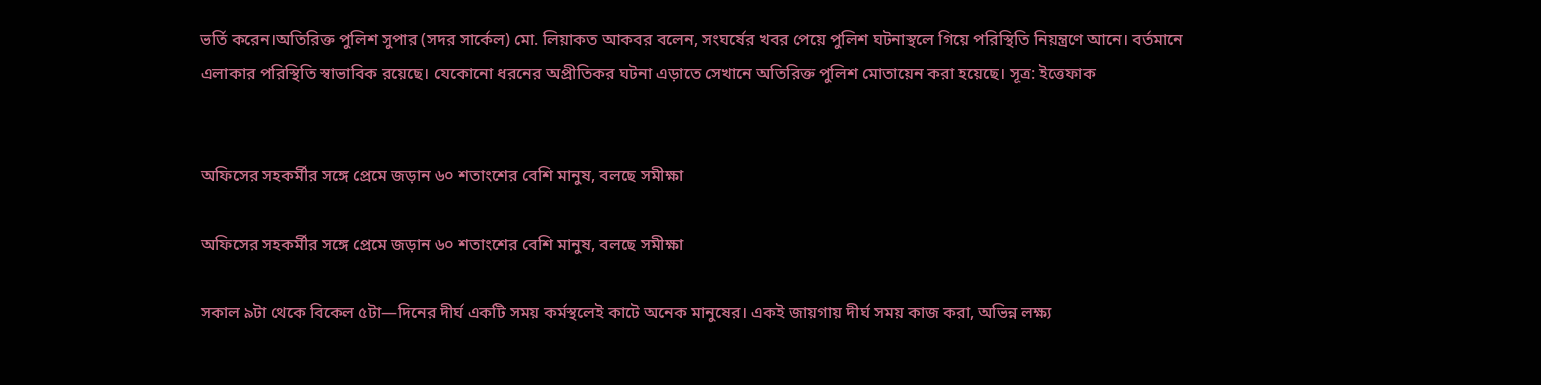ভর্তি করেন।অতিরিক্ত পুলিশ সুপার (সদর সার্কেল) মো. লিয়াকত আকবর বলেন, সংঘর্ষের খবর পেয়ে পুলিশ ঘটনাস্থলে গিয়ে পরিস্থিতি নিয়ন্ত্রণে আনে। বর্তমানে এলাকার পরিস্থিতি স্বাভাবিক রয়েছে। যেকোনো ধরনের অপ্রীতিকর ঘটনা এড়াতে সেখানে অতিরিক্ত পুলিশ মোতায়েন করা হয়েছে। সূত্র: ইত্তেফাক


অফিসের সহকর্মীর সঙ্গে প্রেমে জড়ান ৬০ শতাংশের বেশি মানুষ, বলছে সমীক্ষা

অফিসের সহকর্মীর সঙ্গে প্রেমে জড়ান ৬০ শতাংশের বেশি মানুষ, বলছে সমীক্ষা

সকাল ৯টা থেকে বিকেল ৫টা—দিনের দীর্ঘ একটি সময় কর্মস্থলেই কাটে অনেক মানুষের। একই জায়গায় দীর্ঘ সময় কাজ করা, অভিন্ন লক্ষ্য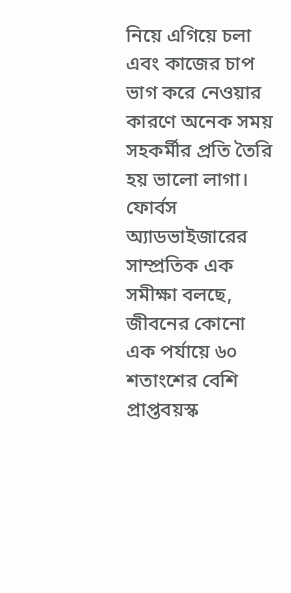নিয়ে এগিয়ে চলা এবং কাজের চাপ ভাগ করে নেওয়ার কারণে অনেক সময় সহকর্মীর প্রতি তৈরি হয় ভালো লাগা। ফোর্বস অ্যাডভাইজারের সাম্প্রতিক এক সমীক্ষা বলছে, জীবনের কোনো এক পর্যায়ে ৬০ শতাংশের বেশি প্রাপ্তবয়স্ক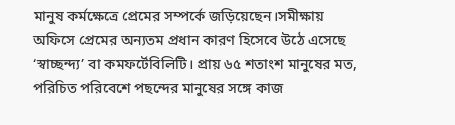মানুষ কর্মক্ষেত্রে প্রেমের সম্পর্কে জড়িয়েছেন।সমীক্ষায় অফিসে প্রেমের অন্যতম প্রধান কারণ হিসেবে উঠে এসেছে ‘স্বাচ্ছন্দ্য’ বা কমফর্টেবিলিটি। প্রায় ৬৫ শতাংশ মানুষের মত, পরিচিত পরিবেশে পছন্দের মানুষের সঙ্গে কাজ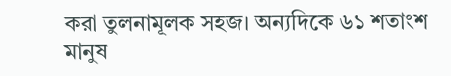করা তুলনামূলক সহজ। অন্যদিকে ৬১ শতাংশ মানুষ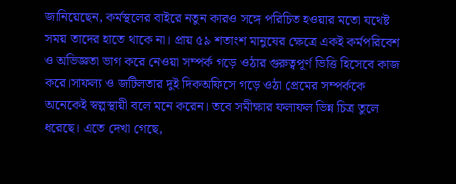জানিয়েছেন, কর্মস্থলের বাইরে নতুন কারও সঙ্গে পরিচিত হওয়ার মতো যথেষ্ট সময় তাদের হাতে থাকে না। প্রায় ৫৯ শতাংশ মানুষের ক্ষেত্রে একই কর্মপরিবেশ ও অভিজ্ঞতা ভাগ করে নেওয়া সম্পর্ক গড়ে ওঠার গুরুত্বপূর্ণ ভিত্তি হিসেবে কাজ করে।সাফল্য ও জটিলতার দুই দিকঅফিসে গড়ে ওঠা প্রেমের সম্পর্ককে অনেকেই স্বল্পস্থায়ী বলে মনে করেন। তবে সমীক্ষার ফলাফল ভিন্ন চিত্র তুলে ধরেছে। এতে দেখা গেছে,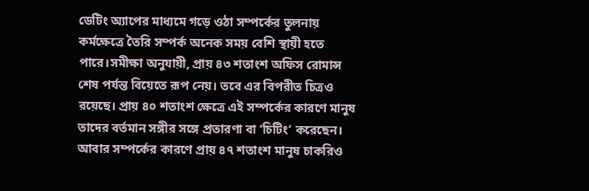ডেটিং অ্যাপের মাধ্যমে গড়ে ওঠা সম্পর্কের তুলনায় কর্মক্ষেত্রে তৈরি সম্পর্ক অনেক সময় বেশি স্থায়ী হতে পারে।সমীক্ষা অনুযায়ী, প্রায় ৪৩ শতাংশ অফিস রোমান্স শেষ পর্যন্ত বিয়েতে রূপ নেয়। তবে এর বিপরীত চিত্রও রয়েছে। প্রায় ৪০ শতাংশ ক্ষেত্রে এই সম্পর্কের কারণে মানুষ তাদের বর্তমান সঙ্গীর সঙ্গে প্রতারণা বা ‘চিটিং’ করেছেন। আবার সম্পর্কের কারণে প্রায় ৪৭ শতাংশ মানুষ চাকরিও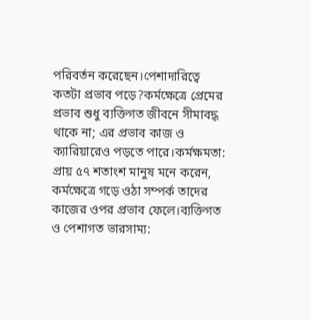পরিবর্তন করেছেন।পেশাদারিত্বে কতটা প্রভাব পড়ে?কর্মক্ষেত্রে প্রেমের প্রভাব শুধু ব্যক্তিগত জীবনে সীমাবদ্ধ থাকে না; এর প্রভাব কাজ ও ক্যারিয়ারেও পড়তে পারে।কর্মক্ষমতা: প্রায় ৫৭ শতাংশ মানুষ মনে করেন, কর্মক্ষেত্রে গড়ে ওঠা সম্পর্ক তাদের কাজের ওপর প্রভাব ফেলে।ব্যক্তিগত ও পেশাগত ভারসাম্য: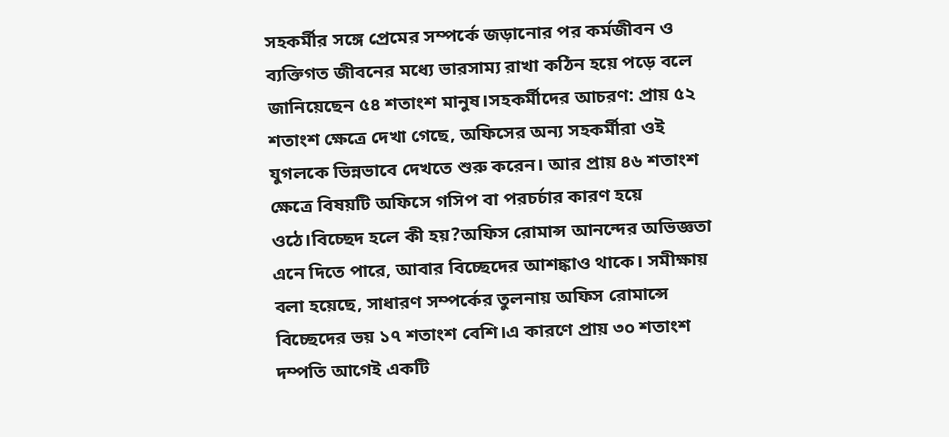সহকর্মীর সঙ্গে প্রেমের সম্পর্কে জড়ানোর পর কর্মজীবন ও ব্যক্তিগত জীবনের মধ্যে ভারসাম্য রাখা কঠিন হয়ে পড়ে বলে জানিয়েছেন ৫৪ শতাংশ মানুষ।সহকর্মীদের আচরণ: প্রায় ৫২ শতাংশ ক্ষেত্রে দেখা গেছে, অফিসের অন্য সহকর্মীরা ওই যুগলকে ভিন্নভাবে দেখতে শুরু করেন। আর প্রায় ৪৬ শতাংশ ক্ষেত্রে বিষয়টি অফিসে গসিপ বা পরচর্চার কারণ হয়ে ওঠে।বিচ্ছেদ হলে কী হয়?অফিস রোমান্স আনন্দের অভিজ্ঞতা এনে দিতে পারে, আবার বিচ্ছেদের আশঙ্কাও থাকে। সমীক্ষায় বলা হয়েছে, সাধারণ সম্পর্কের তুলনায় অফিস রোমান্সে বিচ্ছেদের ভয় ১৭ শতাংশ বেশি।এ কারণে প্রায় ৩০ শতাংশ দম্পতি আগেই একটি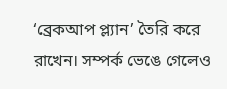‘ব্রেকআপ প্ল্যান’ তৈরি করে রাখেন। সম্পর্ক ভেঙে গেলেও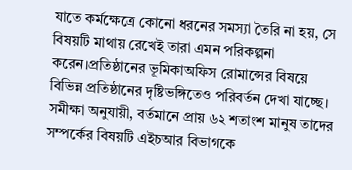যাতে কর্মক্ষেত্রে কোনো ধরনের সমস্যা তৈরি না হয়, সে বিষয়টি মাথায় রেখেই তারা এমন পরিকল্পনা করেন।প্রতিষ্ঠানের ভূমিকাঅফিস রোমান্সের বিষয়ে বিভিন্ন প্রতিষ্ঠানের দৃষ্টিভঙ্গিতেও পরিবর্তন দেখা যাচ্ছে। সমীক্ষা অনুযায়ী, বর্তমানে প্রায় ৬২ শতাংশ মানুষ তাদের সম্পর্কের বিষয়টি এইচআর বিভাগকে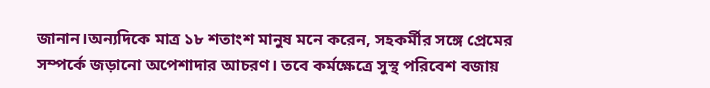জানান।অন্যদিকে মাত্র ১৮ শতাংশ মানুষ মনে করেন, সহকর্মীর সঙ্গে প্রেমের সম্পর্কে জড়ানো অপেশাদার আচরণ। তবে কর্মক্ষেত্রে সুস্থ পরিবেশ বজায়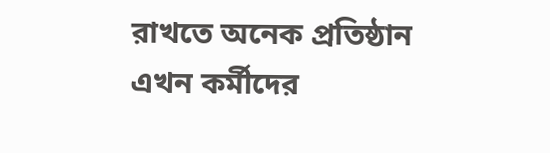রাখতে অনেক প্রতিষ্ঠান এখন কর্মীদের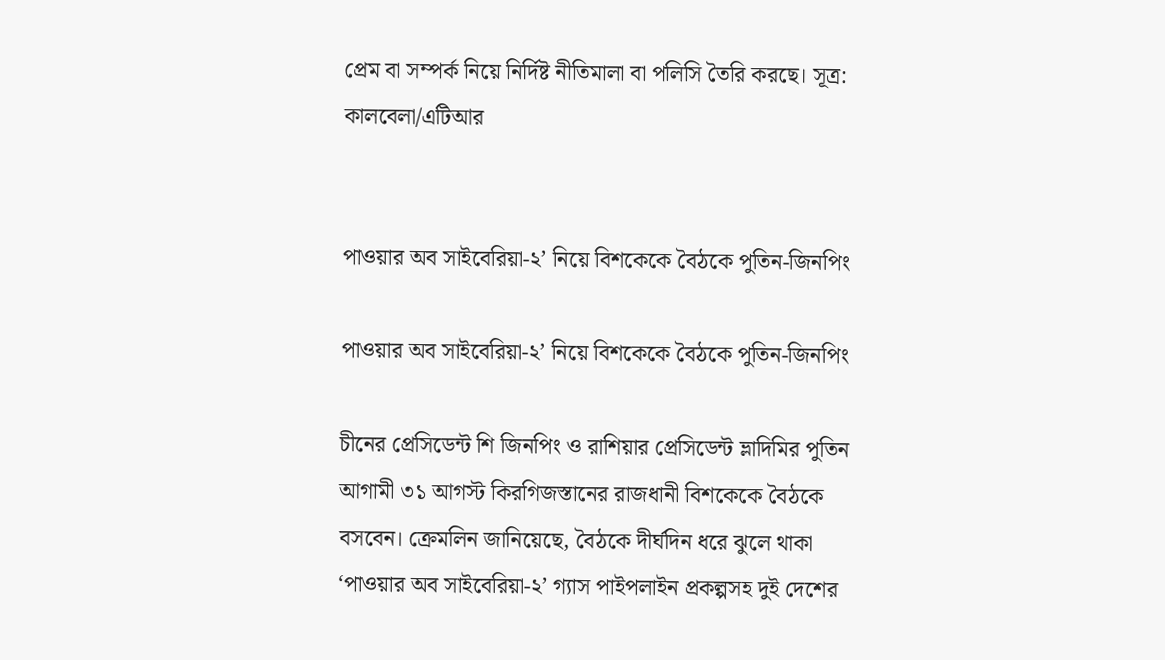প্রেম বা সম্পর্ক নিয়ে নির্দিষ্ট নীতিমালা বা পলিসি তৈরি করছে। সূত্র: কালবেলা/এটিআর


পাওয়ার অব সাইবেরিয়া-২’ নিয়ে বিশকেকে বৈঠকে পুতিন-জিনপিং

পাওয়ার অব সাইবেরিয়া-২’ নিয়ে বিশকেকে বৈঠকে পুতিন-জিনপিং

চীনের প্রেসিডেন্ট শি জিনপিং ও রাশিয়ার প্রেসিডেন্ট ভ্লাদিমির পুতিন আগামী ৩১ আগস্ট কিরগিজস্তানের রাজধানী বিশকেকে বৈঠকে বসবেন। ক্রেমলিন জানিয়েছে, বৈঠকে দীর্ঘদিন ধরে ঝুলে থাকা ‘পাওয়ার অব সাইবেরিয়া-২’ গ্যাস পাইপলাইন প্রকল্পসহ দুই দেশের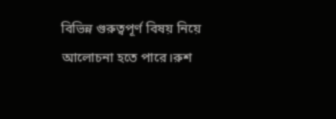বিভিন্ন গুরুত্বপূর্ণ বিষয় নিয়ে আলোচনা হতে পারে।রুশ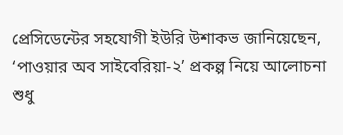প্রেসিডেন্টের সহযোগী ইউরি উশাকভ জানিয়েছেন, ‘পাওয়ার অব সাইবেরিয়া-২’ প্রকল্প নিয়ে আলোচনা শুধু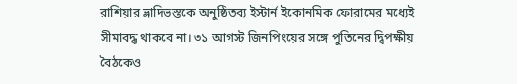রাশিয়ার ভ্লাদিভস্তকে অনুষ্ঠিতব্য ইস্টার্ন ইকোনমিক ফোরামের মধ্যেই সীমাবদ্ধ থাকবে না। ৩১ আগস্ট জিনপিংয়ের সঙ্গে পুতিনের দ্বিপক্ষীয় বৈঠকেও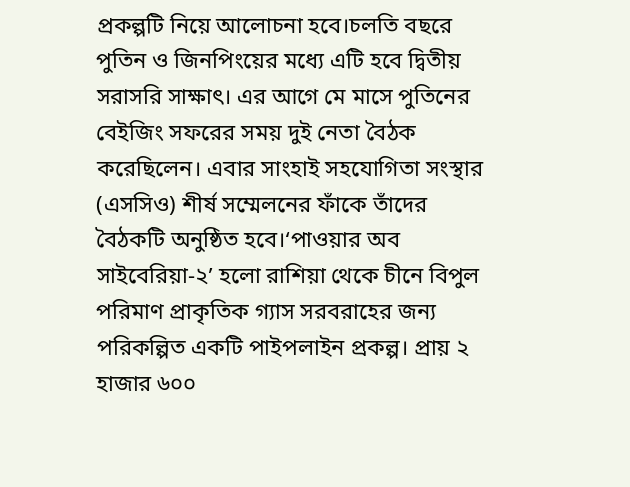প্রকল্পটি নিয়ে আলোচনা হবে।চলতি বছরে পুতিন ও জিনপিংয়ের মধ্যে এটি হবে দ্বিতীয় সরাসরি সাক্ষাৎ। এর আগে মে মাসে পুতিনের বেইজিং সফরের সময় দুই নেতা বৈঠক করেছিলেন। এবার সাংহাই সহযোগিতা সংস্থার (এসসিও) শীর্ষ সম্মেলনের ফাঁকে তাঁদের বৈঠকটি অনুষ্ঠিত হবে।‘পাওয়ার অব সাইবেরিয়া-২’ হলো রাশিয়া থেকে চীনে বিপুল পরিমাণ প্রাকৃতিক গ্যাস সরবরাহের জন্য পরিকল্পিত একটি পাইপলাইন প্রকল্প। প্রায় ২ হাজার ৬০০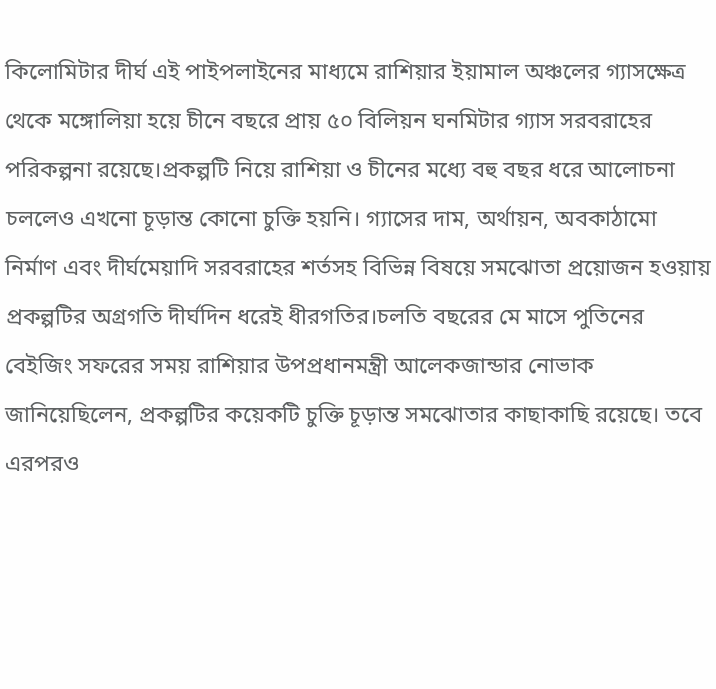কিলোমিটার দীর্ঘ এই পাইপলাইনের মাধ্যমে রাশিয়ার ইয়ামাল অঞ্চলের গ্যাসক্ষেত্র থেকে মঙ্গোলিয়া হয়ে চীনে বছরে প্রায় ৫০ বিলিয়ন ঘনমিটার গ্যাস সরবরাহের পরিকল্পনা রয়েছে।প্রকল্পটি নিয়ে রাশিয়া ও চীনের মধ্যে বহু বছর ধরে আলোচনা চললেও এখনো চূড়ান্ত কোনো চুক্তি হয়নি। গ্যাসের দাম, অর্থায়ন, অবকাঠামো নির্মাণ এবং দীর্ঘমেয়াদি সরবরাহের শর্তসহ বিভিন্ন বিষয়ে সমঝোতা প্রয়োজন হওয়ায় প্রকল্পটির অগ্রগতি দীর্ঘদিন ধরেই ধীরগতির।চলতি বছরের মে মাসে পুতিনের বেইজিং সফরের সময় রাশিয়ার উপপ্রধানমন্ত্রী আলেকজান্ডার নোভাক জানিয়েছিলেন, প্রকল্পটির কয়েকটি চুক্তি চূড়ান্ত সমঝোতার কাছাকাছি রয়েছে। তবে এরপরও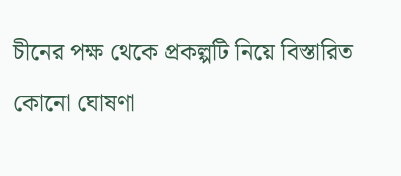চীনের পক্ষ থেকে প্রকল্পটি নিয়ে বিস্তারিত কোনো ঘোষণা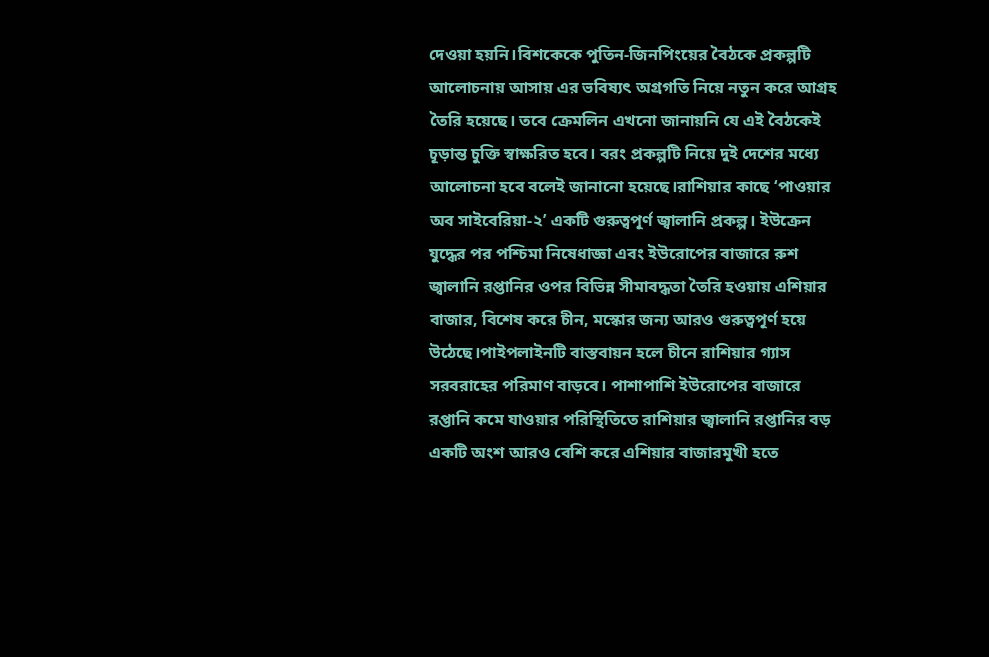দেওয়া হয়নি।বিশকেকে পুতিন-জিনপিংয়ের বৈঠকে প্রকল্পটি আলোচনায় আসায় এর ভবিষ্যৎ অগ্রগতি নিয়ে নতুন করে আগ্রহ তৈরি হয়েছে। তবে ক্রেমলিন এখনো জানায়নি যে এই বৈঠকেই চূড়ান্ত চুক্তি স্বাক্ষরিত হবে। বরং প্রকল্পটি নিয়ে দুই দেশের মধ্যে আলোচনা হবে বলেই জানানো হয়েছে।রাশিয়ার কাছে ‘পাওয়ার অব সাইবেরিয়া-২’ একটি গুরুত্বপূর্ণ জ্বালানি প্রকল্প। ইউক্রেন যুদ্ধের পর পশ্চিমা নিষেধাজ্ঞা এবং ইউরোপের বাজারে রুশ জ্বালানি রপ্তানির ওপর বিভিন্ন সীমাবদ্ধতা তৈরি হওয়ায় এশিয়ার বাজার, বিশেষ করে চীন, মস্কোর জন্য আরও গুরুত্বপূর্ণ হয়ে উঠেছে।পাইপলাইনটি বাস্তবায়ন হলে চীনে রাশিয়ার গ্যাস সরবরাহের পরিমাণ বাড়বে। পাশাপাশি ইউরোপের বাজারে রপ্তানি কমে যাওয়ার পরিস্থিতিতে রাশিয়ার জ্বালানি রপ্তানির বড় একটি অংশ আরও বেশি করে এশিয়ার বাজারমুখী হতে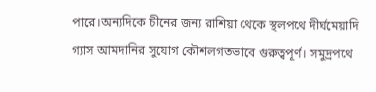পারে।অন্যদিকে চীনের জন্য রাশিয়া থেকে স্থলপথে দীর্ঘমেয়াদি গ্যাস আমদানির সুযোগ কৌশলগতভাবে গুরুত্বপূর্ণ। সমুদ্রপথে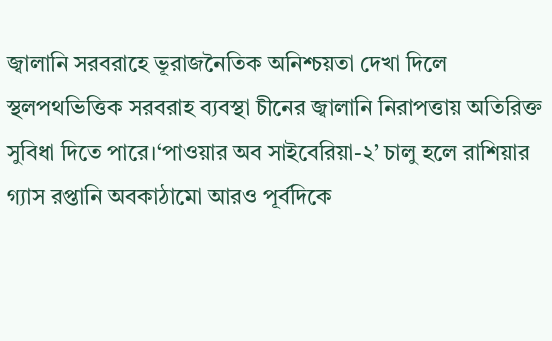জ্বালানি সরবরাহে ভূরাজনৈতিক অনিশ্চয়তা দেখা দিলে স্থলপথভিত্তিক সরবরাহ ব্যবস্থা চীনের জ্বালানি নিরাপত্তায় অতিরিক্ত সুবিধা দিতে পারে।‘পাওয়ার অব সাইবেরিয়া-২’ চালু হলে রাশিয়ার গ্যাস রপ্তানি অবকাঠামো আরও পূর্বদিকে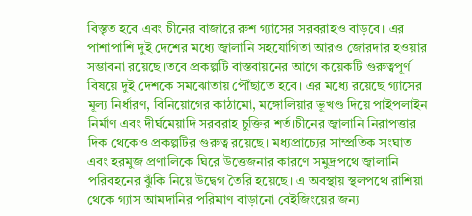বিস্তৃত হবে এবং চীনের বাজারে রুশ গ্যাসের সরবরাহও বাড়বে। এর পাশাপাশি দুই দেশের মধ্যে জ্বালানি সহযোগিতা আরও জোরদার হওয়ার সম্ভাবনা রয়েছে।তবে প্রকল্পটি বাস্তবায়নের আগে কয়েকটি গুরুত্বপূর্ণ বিষয়ে দুই দেশকে সমঝোতায় পৌঁছাতে হবে। এর মধ্যে রয়েছে গ্যাসের মূল্য নির্ধারণ, বিনিয়োগের কাঠামো, মঙ্গোলিয়ার ভূখণ্ড দিয়ে পাইপলাইন নির্মাণ এবং দীর্ঘমেয়াদি সরবরাহ চুক্তির শর্ত।চীনের জ্বালানি নিরাপত্তার দিক থেকেও প্রকল্পটির গুরুত্ব রয়েছে। মধ্যপ্রাচ্যের সাম্প্রতিক সংঘাত এবং হরমুজ প্রণালিকে ঘিরে উত্তেজনার কারণে সমুদ্রপথে জ্বালানি পরিবহনের ঝুঁকি নিয়ে উদ্বেগ তৈরি হয়েছে। এ অবস্থায় স্থলপথে রাশিয়া থেকে গ্যাস আমদানির পরিমাণ বাড়ানো বেইজিংয়ের জন্য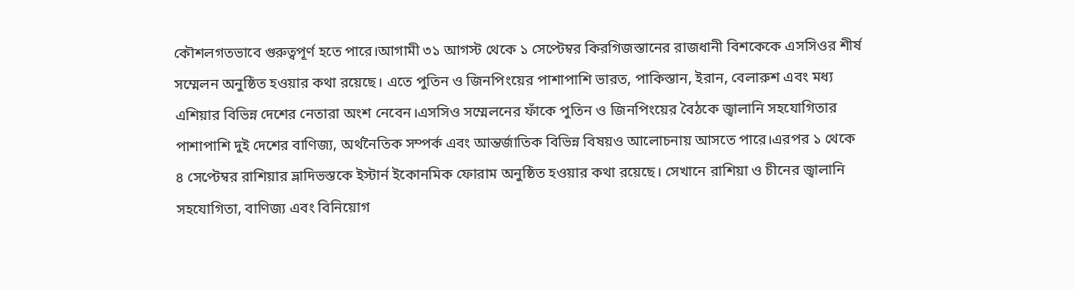কৌশলগতভাবে গুরুত্বপূর্ণ হতে পারে।আগামী ৩১ আগস্ট থেকে ১ সেপ্টেম্বর কিরগিজস্তানের রাজধানী বিশকেকে এসসিওর শীর্ষ সম্মেলন অনুষ্ঠিত হওয়ার কথা রয়েছে। এতে পুতিন ও জিনপিংয়ের পাশাপাশি ভারত, পাকিস্তান, ইরান, বেলারুশ এবং মধ্য এশিয়ার বিভিন্ন দেশের নেতারা অংশ নেবেন।এসসিও সম্মেলনের ফাঁকে পুতিন ও জিনপিংয়ের বৈঠকে জ্বালানি সহযোগিতার পাশাপাশি দুই দেশের বাণিজ্য, অর্থনৈতিক সম্পর্ক এবং আন্তর্জাতিক বিভিন্ন বিষয়ও আলোচনায় আসতে পারে।এরপর ১ থেকে ৪ সেপ্টেম্বর রাশিয়ার ভ্লাদিভস্তকে ইস্টার্ন ইকোনমিক ফোরাম অনুষ্ঠিত হওয়ার কথা রয়েছে। সেখানে রাশিয়া ও চীনের জ্বালানি সহযোগিতা, বাণিজ্য এবং বিনিয়োগ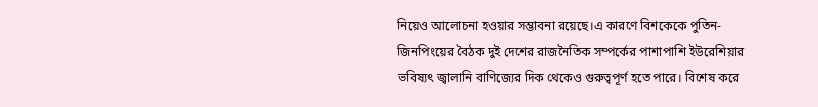নিয়েও আলোচনা হওয়ার সম্ভাবনা রয়েছে।এ কারণে বিশকেকে পুতিন-জিনপিংয়ের বৈঠক দুই দেশের রাজনৈতিক সম্পর্কের পাশাপাশি ইউরেশিয়ার ভবিষ্যৎ জ্বালানি বাণিজ্যের দিক থেকেও গুরুত্বপূর্ণ হতে পারে। বিশেষ করে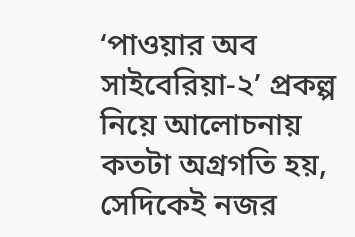‘পাওয়ার অব সাইবেরিয়া-২’ প্রকল্প নিয়ে আলোচনায় কতটা অগ্রগতি হয়, সেদিকেই নজর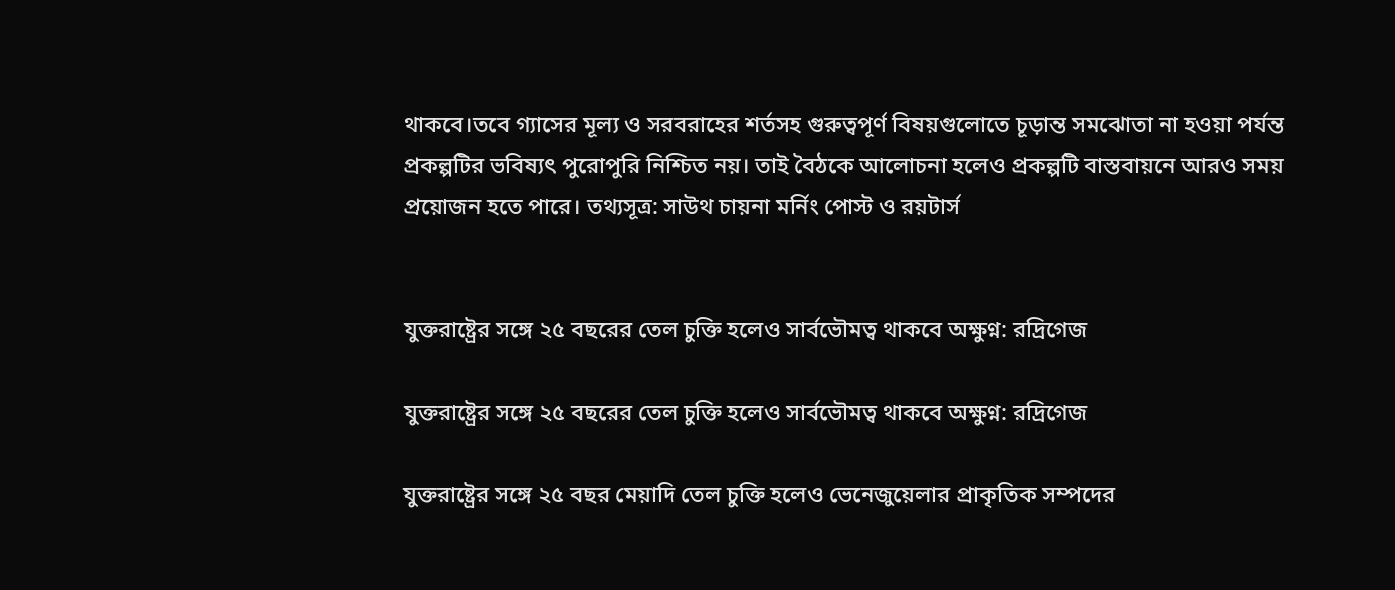থাকবে।তবে গ্যাসের মূল্য ও সরবরাহের শর্তসহ গুরুত্বপূর্ণ বিষয়গুলোতে চূড়ান্ত সমঝোতা না হওয়া পর্যন্ত প্রকল্পটির ভবিষ্যৎ পুরোপুরি নিশ্চিত নয়। তাই বৈঠকে আলোচনা হলেও প্রকল্পটি বাস্তবায়নে আরও সময় প্রয়োজন হতে পারে। তথ্যসূত্র: সাউথ চায়না মর্নিং পোস্ট ও রয়টার্স


যুক্তরাষ্ট্রের সঙ্গে ২৫ বছরের তেল চুক্তি হলেও সার্বভৌমত্ব থাকবে অক্ষুণ্ন: রদ্রিগেজ

যুক্তরাষ্ট্রের সঙ্গে ২৫ বছরের তেল চুক্তি হলেও সার্বভৌমত্ব থাকবে অক্ষুণ্ন: রদ্রিগেজ

যুক্তরাষ্ট্রের সঙ্গে ২৫ বছর মেয়াদি তেল চুক্তি হলেও ভেনেজুয়েলার প্রাকৃতিক সম্পদের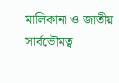মালিকানা ও জাতীয় সার্বভৌমত্ব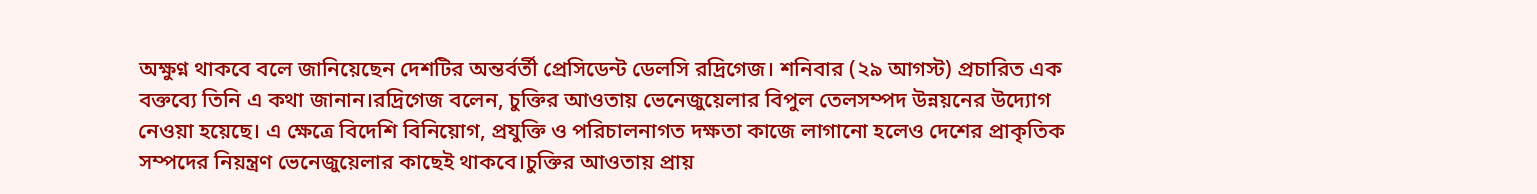অক্ষুণ্ন থাকবে বলে জানিয়েছেন দেশটির অন্তর্বর্তী প্রেসিডেন্ট ডেলসি রদ্রিগেজ। শনিবার (২৯ আগস্ট) প্রচারিত এক বক্তব্যে তিনি এ কথা জানান।রদ্রিগেজ বলেন, চুক্তির আওতায় ভেনেজুয়েলার বিপুল তেলসম্পদ উন্নয়নের উদ্যোগ নেওয়া হয়েছে। এ ক্ষেত্রে বিদেশি বিনিয়োগ, প্রযুক্তি ও পরিচালনাগত দক্ষতা কাজে লাগানো হলেও দেশের প্রাকৃতিক সম্পদের নিয়ন্ত্রণ ভেনেজুয়েলার কাছেই থাকবে।চুক্তির আওতায় প্রায়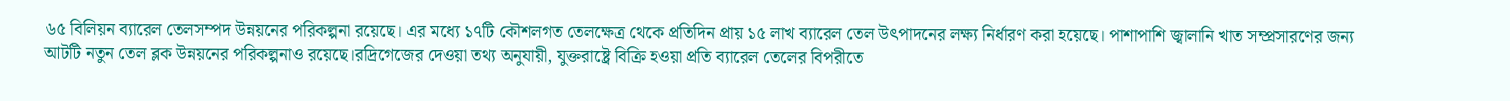৬৫ বিলিয়ন ব্যারেল তেলসম্পদ উন্নয়নের পরিকল্পনা রয়েছে। এর মধ্যে ১৭টি কৌশলগত তেলক্ষেত্র থেকে প্রতিদিন প্রায় ১৫ লাখ ব্যারেল তেল উৎপাদনের লক্ষ্য নির্ধারণ করা হয়েছে। পাশাপাশি জ্বালানি খাত সম্প্রসারণের জন্য আটটি নতুন তেল ব্লক উন্নয়নের পরিকল্পনাও রয়েছে।রদ্রিগেজের দেওয়া তথ্য অনুযায়ী, যুক্তরাষ্ট্রে বিক্রি হওয়া প্রতি ব্যারেল তেলের বিপরীতে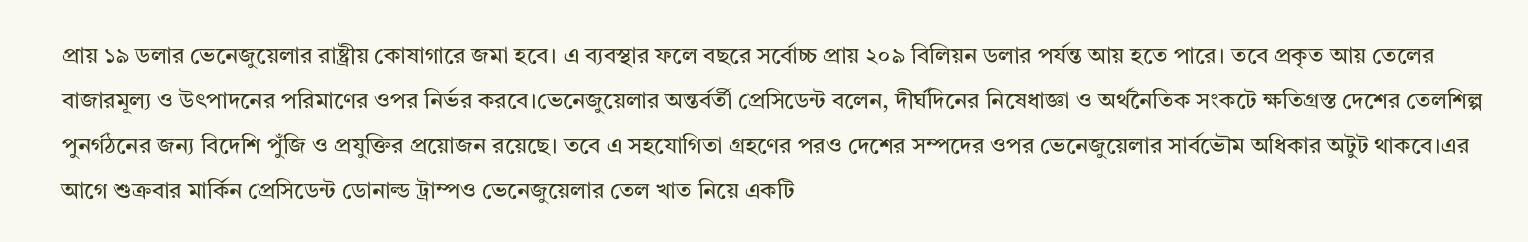প্রায় ১৯ ডলার ভেনেজুয়েলার রাষ্ট্রীয় কোষাগারে জমা হবে। এ ব্যবস্থার ফলে বছরে সর্বোচ্চ প্রায় ২০৯ বিলিয়ন ডলার পর্যন্ত আয় হতে পারে। তবে প্রকৃত আয় তেলের বাজারমূল্য ও উৎপাদনের পরিমাণের ওপর নির্ভর করবে।ভেনেজুয়েলার অন্তর্বর্তী প্রেসিডেন্ট বলেন, দীর্ঘদিনের নিষেধাজ্ঞা ও অর্থনৈতিক সংকটে ক্ষতিগ্রস্ত দেশের তেলশিল্প পুনর্গঠনের জন্য বিদেশি পুঁজি ও প্রযুক্তির প্রয়োজন রয়েছে। তবে এ সহযোগিতা গ্রহণের পরও দেশের সম্পদের ওপর ভেনেজুয়েলার সার্বভৌম অধিকার অটুট থাকবে।এর আগে শুক্রবার মার্কিন প্রেসিডেন্ট ডোনাল্ড ট্রাম্পও ভেনেজুয়েলার তেল খাত নিয়ে একটি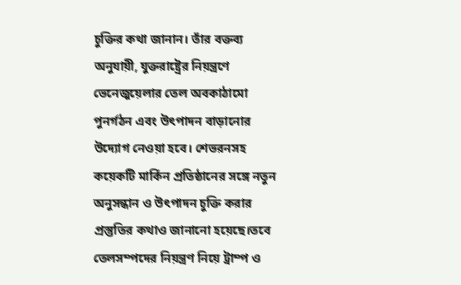চুক্তির কথা জানান। তাঁর বক্তব্য অনুযায়ী, যুক্তরাষ্ট্রের নিয়ন্ত্রণে ভেনেজুয়েলার তেল অবকাঠামো পুনর্গঠন এবং উৎপাদন বাড়ানোর উদ্যোগ নেওয়া হবে। শেভরনসহ কয়েকটি মার্কিন প্রতিষ্ঠানের সঙ্গে নতুন অনুসন্ধান ও উৎপাদন চুক্তি করার প্রস্তুতির কথাও জানানো হয়েছে।তবে তেলসম্পদের নিয়ন্ত্রণ নিয়ে ট্রাম্প ও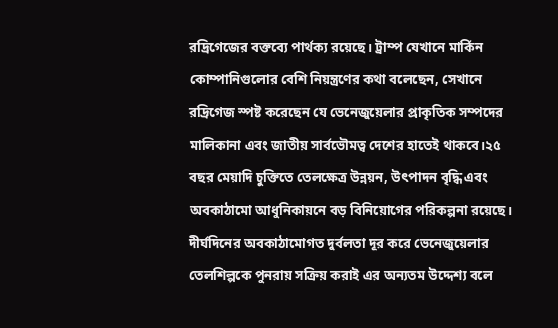রদ্রিগেজের বক্তব্যে পার্থক্য রয়েছে। ট্রাম্প যেখানে মার্কিন কোম্পানিগুলোর বেশি নিয়ন্ত্রণের কথা বলেছেন, সেখানে রদ্রিগেজ স্পষ্ট করেছেন যে ভেনেজুয়েলার প্রাকৃতিক সম্পদের মালিকানা এবং জাতীয় সার্বভৌমত্ব দেশের হাতেই থাকবে।২৫ বছর মেয়াদি চুক্তিতে তেলক্ষেত্র উন্নয়ন, উৎপাদন বৃদ্ধি এবং অবকাঠামো আধুনিকায়নে বড় বিনিয়োগের পরিকল্পনা রয়েছে। দীর্ঘদিনের অবকাঠামোগত দুর্বলতা দূর করে ভেনেজুয়েলার তেলশিল্পকে পুনরায় সক্রিয় করাই এর অন্যতম উদ্দেশ্য বলে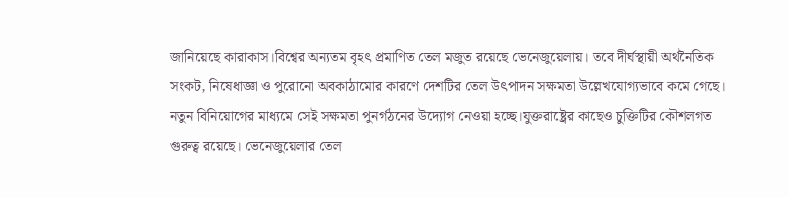জানিয়েছে কারাকাস।বিশ্বের অন্যতম বৃহৎ প্রমাণিত তেল মজুত রয়েছে ভেনেজুয়েলায়। তবে দীর্ঘস্থায়ী অর্থনৈতিক সংকট, নিষেধাজ্ঞা ও পুরোনো অবকাঠামোর কারণে দেশটির তেল উৎপাদন সক্ষমতা উল্লেখযোগ্যভাবে কমে গেছে। নতুন বিনিয়োগের মাধ্যমে সেই সক্ষমতা পুনর্গঠনের উদ্যোগ নেওয়া হচ্ছে।যুক্তরাষ্ট্রের কাছেও চুক্তিটির কৌশলগত গুরুত্ব রয়েছে। ভেনেজুয়েলার তেল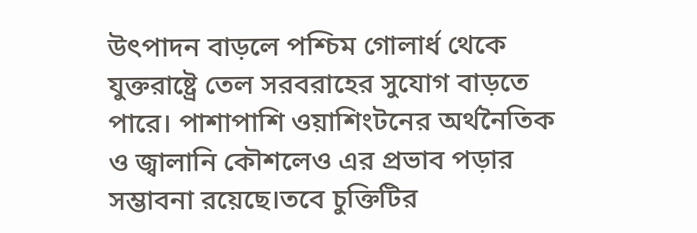উৎপাদন বাড়লে পশ্চিম গোলার্ধ থেকে যুক্তরাষ্ট্রে তেল সরবরাহের সুযোগ বাড়তে পারে। পাশাপাশি ওয়াশিংটনের অর্থনৈতিক ও জ্বালানি কৌশলেও এর প্রভাব পড়ার সম্ভাবনা রয়েছে।তবে চুক্তিটির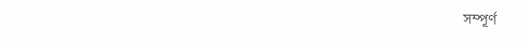সম্পূর্ণ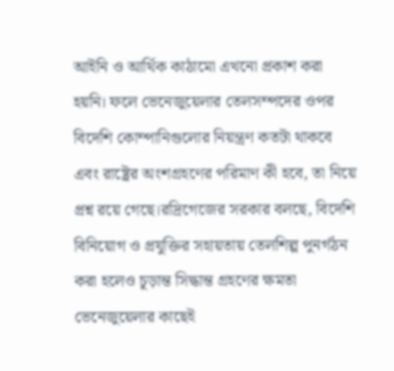আইনি ও আর্থিক কাঠামো এখনো প্রকাশ করা হয়নি। ফলে ভেনেজুয়েলার তেলসম্পদের ওপর বিদেশি কোম্পানিগুলোর নিয়ন্ত্রণ কতটা থাকবে এবং রাষ্ট্রের অংশগ্রহণের পরিমাণ কী হবে, তা নিয়ে প্রশ্ন রয়ে গেছে।রদ্রিগেজের সরকার বলছে, বিদেশি বিনিয়োগ ও প্রযুক্তির সহায়তায় তেলশিল্প পুনর্গঠন করা হলেও চূড়ান্ত সিদ্ধান্ত গ্রহণের ক্ষমতা ভেনেজুয়েলার কাছেই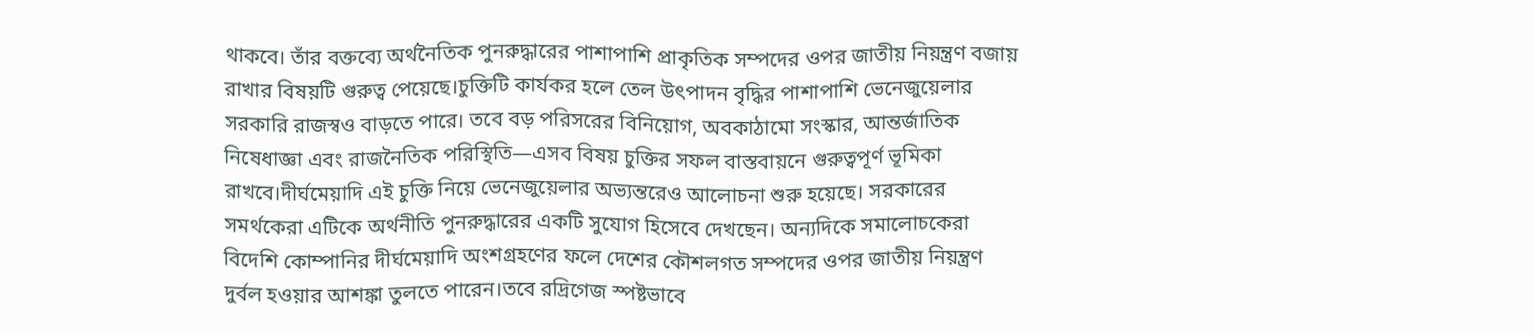থাকবে। তাঁর বক্তব্যে অর্থনৈতিক পুনরুদ্ধারের পাশাপাশি প্রাকৃতিক সম্পদের ওপর জাতীয় নিয়ন্ত্রণ বজায় রাখার বিষয়টি গুরুত্ব পেয়েছে।চুক্তিটি কার্যকর হলে তেল উৎপাদন বৃদ্ধির পাশাপাশি ভেনেজুয়েলার সরকারি রাজস্বও বাড়তে পারে। তবে বড় পরিসরের বিনিয়োগ, অবকাঠামো সংস্কার, আন্তর্জাতিক নিষেধাজ্ঞা এবং রাজনৈতিক পরিস্থিতি—এসব বিষয় চুক্তির সফল বাস্তবায়নে গুরুত্বপূর্ণ ভূমিকা রাখবে।দীর্ঘমেয়াদি এই চুক্তি নিয়ে ভেনেজুয়েলার অভ্যন্তরেও আলোচনা শুরু হয়েছে। সরকারের সমর্থকেরা এটিকে অর্থনীতি পুনরুদ্ধারের একটি সুযোগ হিসেবে দেখছেন। অন্যদিকে সমালোচকেরা বিদেশি কোম্পানির দীর্ঘমেয়াদি অংশগ্রহণের ফলে দেশের কৌশলগত সম্পদের ওপর জাতীয় নিয়ন্ত্রণ দুর্বল হওয়ার আশঙ্কা তুলতে পারেন।তবে রদ্রিগেজ স্পষ্টভাবে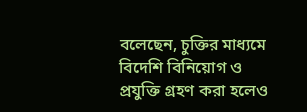বলেছেন, চুক্তির মাধ্যমে বিদেশি বিনিয়োগ ও প্রযুক্তি গ্রহণ করা হলেও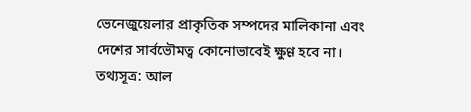ভেনেজুয়েলার প্রাকৃতিক সম্পদের মালিকানা এবং দেশের সার্বভৌমত্ব কোনোভাবেই ক্ষুণ্ণ হবে না। তথ্যসূত্র: আল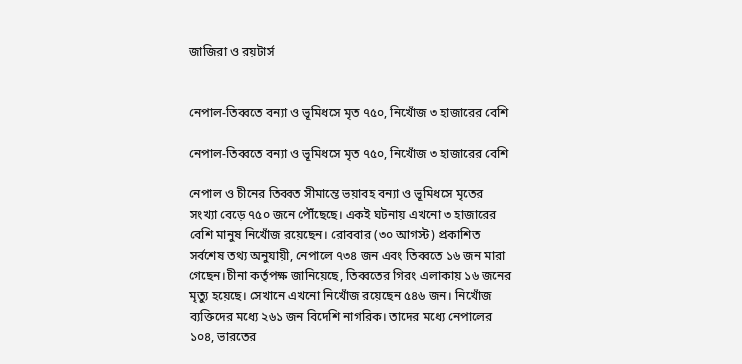জাজিরা ও রয়টার্স


নেপাল-তিব্বতে বন্যা ও ভূমিধসে মৃত ৭৫০, নিখোঁজ ৩ হাজারের বেশি

নেপাল-তিব্বতে বন্যা ও ভূমিধসে মৃত ৭৫০, নিখোঁজ ৩ হাজারের বেশি

নেপাল ও চীনের তিব্বত সীমান্তে ভয়াবহ বন্যা ও ভূমিধসে মৃতের সংখ্যা বেড়ে ৭৫০ জনে পৌঁছেছে। একই ঘটনায় এখনো ৩ হাজারের বেশি মানুষ নিখোঁজ রয়েছেন। রোববার (৩০ আগস্ট) প্রকাশিত সর্বশেষ তথ্য অনুযায়ী, নেপালে ৭৩৪ জন এবং তিব্বতে ১৬ জন মারা গেছেন।চীনা কর্তৃপক্ষ জানিয়েছে, তিব্বতের গিরং এলাকায় ১৬ জনের মৃত্যু হয়েছে। সেখানে এখনো নিখোঁজ রয়েছেন ৫৪৬ জন। নিখোঁজ ব্যক্তিদের মধ্যে ২৬১ জন বিদেশি নাগরিক। তাদের মধ্যে নেপালের ১০৪, ভারতের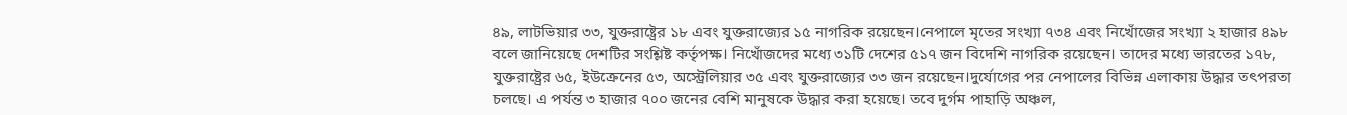৪৯, লাটভিয়ার ৩৩, যুক্তরাষ্ট্রের ১৮ এবং যুক্তরাজ্যের ১৫ নাগরিক রয়েছেন।নেপালে মৃতের সংখ্যা ৭৩৪ এবং নিখোঁজের সংখ্যা ২ হাজার ৪৯৮ বলে জানিয়েছে দেশটির সংশ্লিষ্ট কর্তৃপক্ষ। নিখোঁজদের মধ্যে ৩১টি দেশের ৫১৭ জন বিদেশি নাগরিক রয়েছেন। তাদের মধ্যে ভারতের ১৭৮, যুক্তরাষ্ট্রের ৬৫, ইউক্রেনের ৫৩, অস্ট্রেলিয়ার ৩৫ এবং যুক্তরাজ্যের ৩৩ জন রয়েছেন।দুর্যোগের পর নেপালের বিভিন্ন এলাকায় উদ্ধার তৎপরতা চলছে। এ পর্যন্ত ৩ হাজার ৭০০ জনের বেশি মানুষকে উদ্ধার করা হয়েছে। তবে দুর্গম পাহাড়ি অঞ্চল,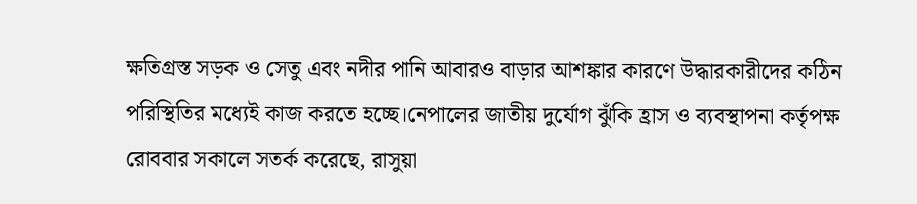ক্ষতিগ্রস্ত সড়ক ও সেতু এবং নদীর পানি আবারও বাড়ার আশঙ্কার কারণে উদ্ধারকারীদের কঠিন পরিস্থিতির মধ্যেই কাজ করতে হচ্ছে।নেপালের জাতীয় দুর্যোগ ঝুঁকি হ্রাস ও ব্যবস্থাপনা কর্তৃপক্ষ রোববার সকালে সতর্ক করেছে, রাসুয়া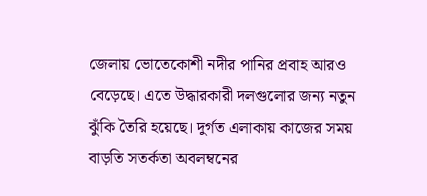জেলায় ভোতেকোশী নদীর পানির প্রবাহ আরও বেড়েছে। এতে উদ্ধারকারী দলগুলোর জন্য নতুন ঝুঁকি তৈরি হয়েছে। দুর্গত এলাকায় কাজের সময় বাড়তি সতর্কতা অবলম্বনের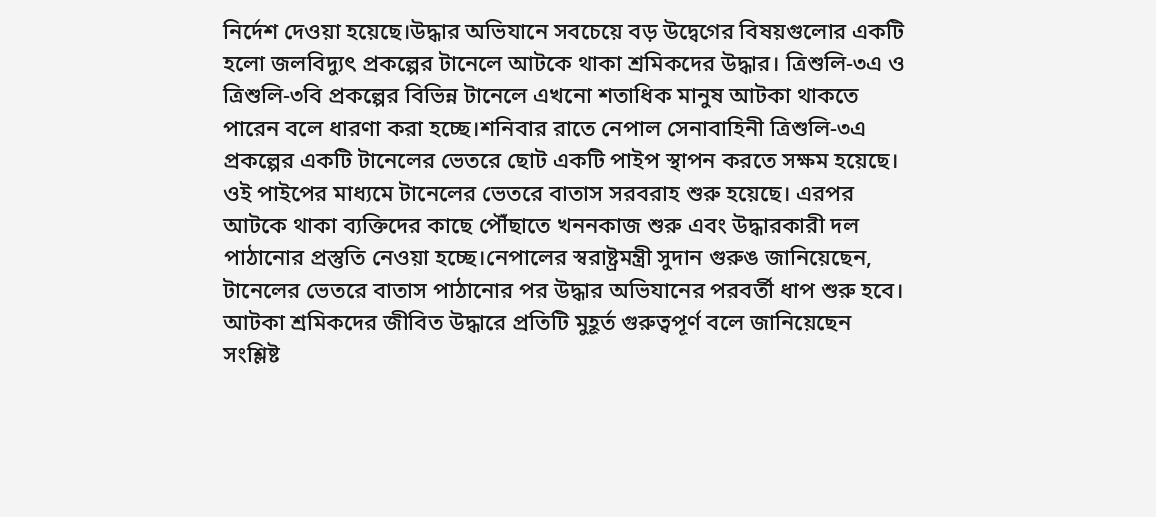নির্দেশ দেওয়া হয়েছে।উদ্ধার অভিযানে সবচেয়ে বড় উদ্বেগের বিষয়গুলোর একটি হলো জলবিদ্যুৎ প্রকল্পের টানেলে আটকে থাকা শ্রমিকদের উদ্ধার। ত্রিশুলি-৩এ ও ত্রিশুলি-৩বি প্রকল্পের বিভিন্ন টানেলে এখনো শতাধিক মানুষ আটকা থাকতে পারেন বলে ধারণা করা হচ্ছে।শনিবার রাতে নেপাল সেনাবাহিনী ত্রিশুলি-৩এ প্রকল্পের একটি টানেলের ভেতরে ছোট একটি পাইপ স্থাপন করতে সক্ষম হয়েছে। ওই পাইপের মাধ্যমে টানেলের ভেতরে বাতাস সরবরাহ শুরু হয়েছে। এরপর আটকে থাকা ব্যক্তিদের কাছে পৌঁছাতে খননকাজ শুরু এবং উদ্ধারকারী দল পাঠানোর প্রস্তুতি নেওয়া হচ্ছে।নেপালের স্বরাষ্ট্রমন্ত্রী সুদান গুরুঙ জানিয়েছেন, টানেলের ভেতরে বাতাস পাঠানোর পর উদ্ধার অভিযানের পরবর্তী ধাপ শুরু হবে। আটকা শ্রমিকদের জীবিত উদ্ধারে প্রতিটি মুহূর্ত গুরুত্বপূর্ণ বলে জানিয়েছেন সংশ্লিষ্ট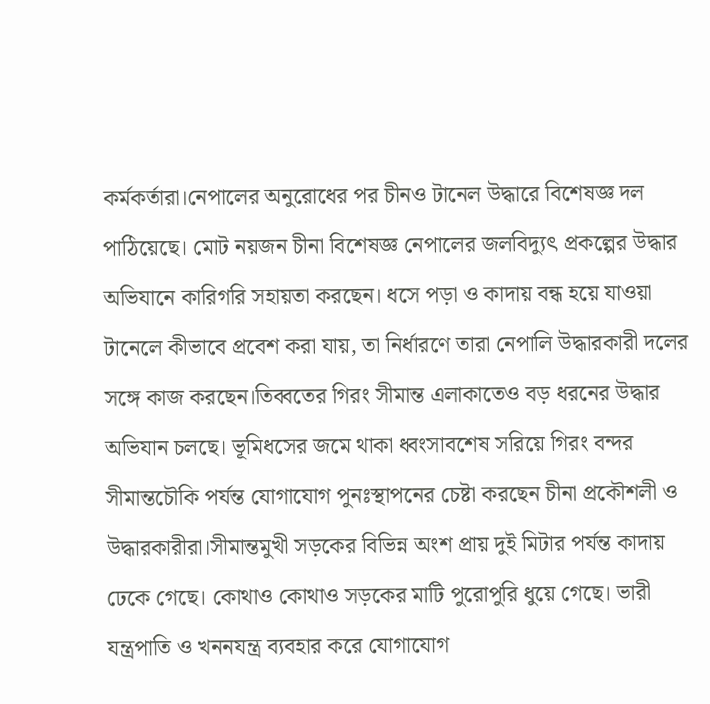কর্মকর্তারা।নেপালের অনুরোধের পর চীনও টানেল উদ্ধারে বিশেষজ্ঞ দল পাঠিয়েছে। মোট নয়জন চীনা বিশেষজ্ঞ নেপালের জলবিদ্যুৎ প্রকল্পের উদ্ধার অভিযানে কারিগরি সহায়তা করছেন। ধসে পড়া ও কাদায় বন্ধ হয়ে যাওয়া টানেলে কীভাবে প্রবেশ করা যায়, তা নির্ধারণে তারা নেপালি উদ্ধারকারী দলের সঙ্গে কাজ করছেন।তিব্বতের গিরং সীমান্ত এলাকাতেও বড় ধরনের উদ্ধার অভিযান চলছে। ভূমিধসের জমে থাকা ধ্বংসাবশেষ সরিয়ে গিরং বন্দর সীমান্তচৌকি পর্যন্ত যোগাযোগ পুনঃস্থাপনের চেষ্টা করছেন চীনা প্রকৌশলী ও উদ্ধারকারীরা।সীমান্তমুখী সড়কের বিভিন্ন অংশ প্রায় দুই মিটার পর্যন্ত কাদায় ঢেকে গেছে। কোথাও কোথাও সড়কের মাটি পুরোপুরি ধুয়ে গেছে। ভারী যন্ত্রপাতি ও খননযন্ত্র ব্যবহার করে যোগাযোগ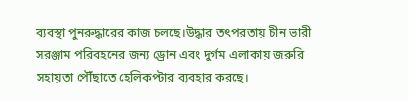ব্যবস্থা পুনরুদ্ধারের কাজ চলছে।উদ্ধার তৎপরতায় চীন ভারী সরঞ্জাম পরিবহনের জন্য ড্রোন এবং দুর্গম এলাকায় জরুরি সহায়তা পৌঁছাতে হেলিকপ্টার ব্যবহার করছে।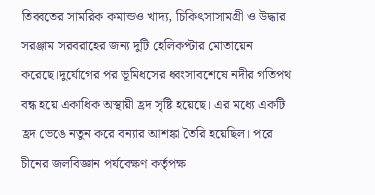তিব্বতের সামরিক কমান্ডও খাদ্য, চিকিৎসাসামগ্রী ও উদ্ধার সরঞ্জাম সরবরাহের জন্য দুটি হেলিকপ্টার মোতায়েন করেছে।দুর্যোগের পর ভূমিধসের ধ্বংসাবশেষে নদীর গতিপথ বন্ধ হয়ে একাধিক অস্থায়ী হ্রদ সৃষ্টি হয়েছে। এর মধ্যে একটি হ্রদ ভেঙে নতুন করে বন্যার আশঙ্কা তৈরি হয়েছিল। পরে চীনের জলবিজ্ঞান পর্যবেক্ষণ কর্তৃপক্ষ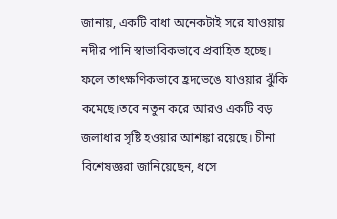জানায়, একটি বাধা অনেকটাই সরে যাওয়ায় নদীর পানি স্বাভাবিকভাবে প্রবাহিত হচ্ছে। ফলে তাৎক্ষণিকভাবে হ্রদভেঙে যাওয়ার ঝুঁকি কমেছে।তবে নতুন করে আরও একটি বড় জলাধার সৃষ্টি হওয়ার আশঙ্কা রয়েছে। চীনা বিশেষজ্ঞরা জানিয়েছেন, ধসে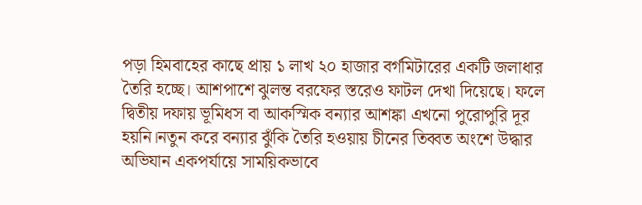পড়া হিমবাহের কাছে প্রায় ১ লাখ ২০ হাজার বর্গমিটারের একটি জলাধার তৈরি হচ্ছে। আশপাশে ঝুলন্ত বরফের স্তরেও ফাটল দেখা দিয়েছে। ফলে দ্বিতীয় দফায় ভূমিধস বা আকস্মিক বন্যার আশঙ্কা এখনো পুরোপুরি দূর হয়নি।নতুন করে বন্যার ঝুঁকি তৈরি হওয়ায় চীনের তিব্বত অংশে উদ্ধার অভিযান একপর্যায়ে সাময়িকভাবে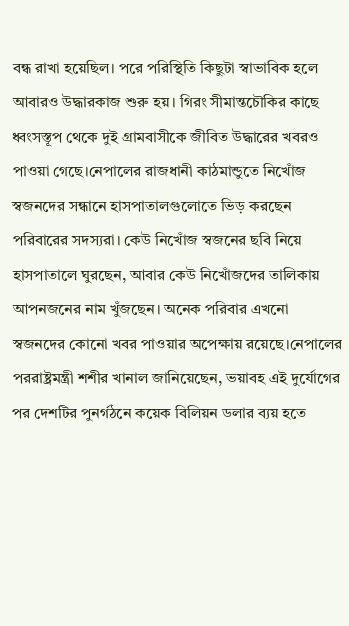বন্ধ রাখা হয়েছিল। পরে পরিস্থিতি কিছুটা স্বাভাবিক হলে আবারও উদ্ধারকাজ শুরু হয়। গিরং সীমান্তচৌকির কাছে ধ্বংসস্তূপ থেকে দুই গ্রামবাসীকে জীবিত উদ্ধারের খবরও পাওয়া গেছে।নেপালের রাজধানী কাঠমান্ডুতে নিখোঁজ স্বজনদের সন্ধানে হাসপাতালগুলোতে ভিড় করছেন পরিবারের সদস্যরা। কেউ নিখোঁজ স্বজনের ছবি নিয়ে হাসপাতালে ঘুরছেন, আবার কেউ নিখোঁজদের তালিকায় আপনজনের নাম খুঁজছেন। অনেক পরিবার এখনো স্বজনদের কোনো খবর পাওয়ার অপেক্ষায় রয়েছে।নেপালের পররাষ্ট্রমন্ত্রী শশীর খানাল জানিয়েছেন, ভয়াবহ এই দুর্যোগের পর দেশটির পুনর্গঠনে কয়েক বিলিয়ন ডলার ব্যয় হতে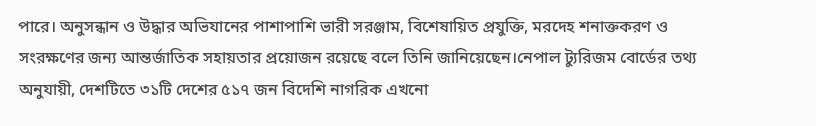পারে। অনুসন্ধান ও উদ্ধার অভিযানের পাশাপাশি ভারী সরঞ্জাম, বিশেষায়িত প্রযুক্তি, মরদেহ শনাক্তকরণ ও সংরক্ষণের জন্য আন্তর্জাতিক সহায়তার প্রয়োজন রয়েছে বলে তিনি জানিয়েছেন।নেপাল ট্যুরিজম বোর্ডের তথ্য অনুযায়ী, দেশটিতে ৩১টি দেশের ৫১৭ জন বিদেশি নাগরিক এখনো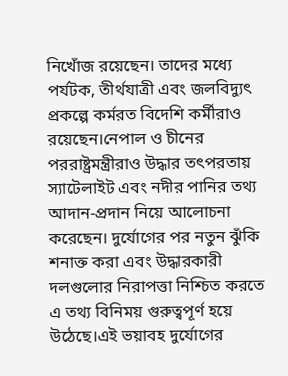নিখোঁজ রয়েছেন। তাদের মধ্যে পর্যটক, তীর্থযাত্রী এবং জলবিদ্যুৎ প্রকল্পে কর্মরত বিদেশি কর্মীরাও রয়েছেন।নেপাল ও চীনের পররাষ্ট্রমন্ত্রীরাও উদ্ধার তৎপরতায় স্যাটেলাইট এবং নদীর পানির তথ্য আদান-প্রদান নিয়ে আলোচনা করেছেন। দুর্যোগের পর নতুন ঝুঁকি শনাক্ত করা এবং উদ্ধারকারী দলগুলোর নিরাপত্তা নিশ্চিত করতে এ তথ্য বিনিময় গুরুত্বপূর্ণ হয়ে উঠেছে।এই ভয়াবহ দুর্যোগের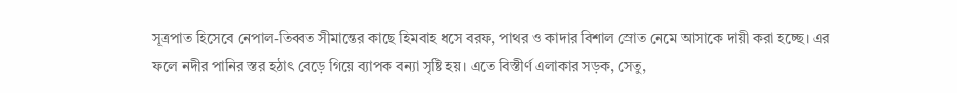সূত্রপাত হিসেবে নেপাল-তিব্বত সীমান্তের কাছে হিমবাহ ধসে বরফ, পাথর ও কাদার বিশাল স্রোত নেমে আসাকে দায়ী করা হচ্ছে। এর ফলে নদীর পানির স্তর হঠাৎ বেড়ে গিয়ে ব্যাপক বন্যা সৃষ্টি হয়। এতে বিস্তীর্ণ এলাকার সড়ক, সেতু,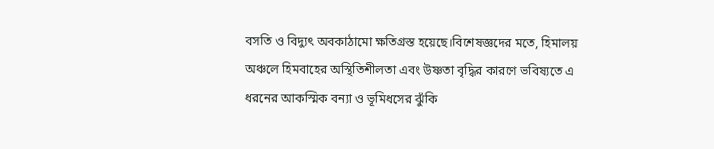বসতি ও বিদ্যুৎ অবকাঠামো ক্ষতিগ্রস্ত হয়েছে।বিশেষজ্ঞদের মতে, হিমালয় অঞ্চলে হিমবাহের অস্থিতিশীলতা এবং উষ্ণতা বৃদ্ধির কারণে ভবিষ্যতে এ ধরনের আকস্মিক বন্যা ও ভূমিধসের ঝুঁকি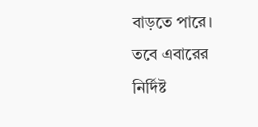বাড়তে পারে। তবে এবারের নির্দিষ্ট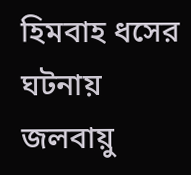হিমবাহ ধসের ঘটনায় জলবায়ু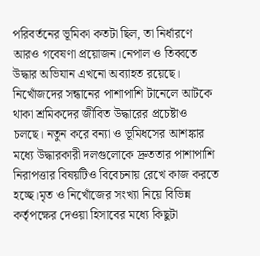পরিবর্তনের ভূমিকা কতটা ছিল, তা নির্ধারণে আরও গবেষণা প্রয়োজন।নেপাল ও তিব্বতে উদ্ধার অভিযান এখনো অব্যাহত রয়েছে। নিখোঁজদের সন্ধানের পাশাপাশি টানেলে আটকে থাকা শ্রমিকদের জীবিত উদ্ধারের প্রচেষ্টাও চলছে। নতুন করে বন্যা ও ভূমিধসের আশঙ্কার মধ্যে উদ্ধারকারী দলগুলোকে দ্রুততার পাশাপাশি নিরাপত্তার বিষয়টিও বিবেচনায় রেখে কাজ করতে হচ্ছে।মৃত ও নিখোঁজের সংখ্যা নিয়ে বিভিন্ন কর্তৃপক্ষের দেওয়া হিসাবের মধ্যে কিছুটা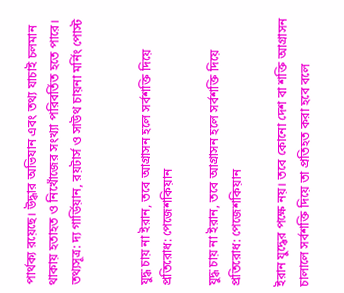পার্থক্য রয়েছে। উদ্ধার অভিযান এবং তথ্য যাচাই চলমান থাকায় হতাহত ও নিখোঁজের সংখ্যা পরিবর্তিত হতে পারে। তথ্যসূত্র: দ্য গার্ডিয়ান, রয়টার্স ও সাউথ চায়না মর্নিং পোস্ট


যুদ্ধ চায় না ইরান, তবে আগ্রাসন হলে সর্বশক্তি দিয়ে প্রতিরোধ: পেজেশকিয়ান

যুদ্ধ চায় না ইরান, তবে আগ্রাসন হলে সর্বশক্তি দিয়ে প্রতিরোধ: পেজেশকিয়ান

ইরান যুদ্ধের পক্ষে নয়। তবে কোনো দেশ বা শক্তি আগ্রাসন চালালে সর্বশক্তি দিয়ে তা প্রতিহত করা হবে বলে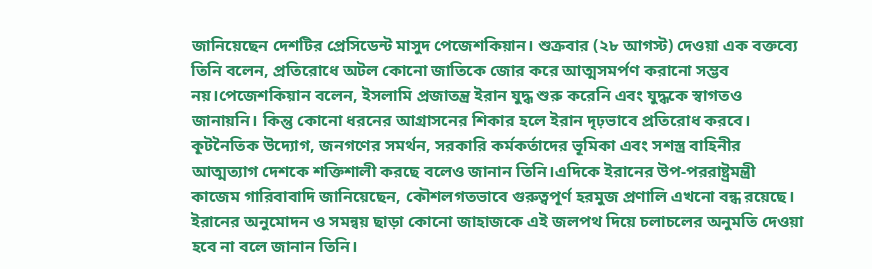জানিয়েছেন দেশটির প্রেসিডেন্ট মাসুদ পেজেশকিয়ান। শুক্রবার (২৮ আগস্ট) দেওয়া এক বক্তব্যে তিনি বলেন, প্রতিরোধে অটল কোনো জাতিকে জোর করে আত্মসমর্পণ করানো সম্ভব নয়।পেজেশকিয়ান বলেন, ইসলামি প্রজাতন্ত্র ইরান যুদ্ধ শুরু করেনি এবং যুদ্ধকে স্বাগতও জানায়নি। কিন্তু কোনো ধরনের আগ্রাসনের শিকার হলে ইরান দৃঢ়ভাবে প্রতিরোধ করবে। কূটনৈতিক উদ্যোগ, জনগণের সমর্থন, সরকারি কর্মকর্তাদের ভূমিকা এবং সশস্ত্র বাহিনীর আত্মত্যাগ দেশকে শক্তিশালী করছে বলেও জানান তিনি।এদিকে ইরানের উপ-পররাষ্ট্রমন্ত্রী কাজেম গারিবাবাদি জানিয়েছেন, কৌশলগতভাবে গুরুত্বপূর্ণ হরমুজ প্রণালি এখনো বন্ধ রয়েছে। ইরানের অনুমোদন ও সমন্বয় ছাড়া কোনো জাহাজকে এই জলপথ দিয়ে চলাচলের অনুমতি দেওয়া হবে না বলে জানান তিনি।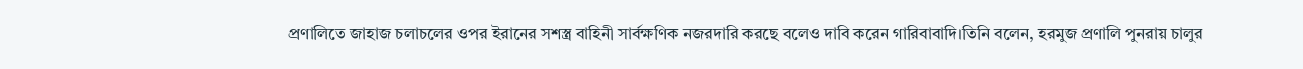প্রণালিতে জাহাজ চলাচলের ওপর ইরানের সশস্ত্র বাহিনী সার্বক্ষণিক নজরদারি করছে বলেও দাবি করেন গারিবাবাদি।তিনি বলেন, হরমুজ প্রণালি পুনরায় চালুর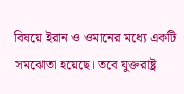বিষয়ে ইরান ও ওমানের মধ্যে একটি সমঝোতা হয়েছে। তবে যুক্তরাষ্ট্র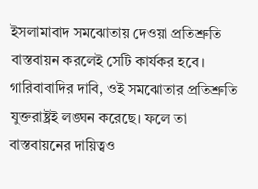ইসলামাবাদ সমঝোতায় দেওয়া প্রতিশ্রুতি বাস্তবায়ন করলেই সেটি কার্যকর হবে। গারিবাবাদির দাবি, ওই সমঝোতার প্রতিশ্রুতি যুক্তরাষ্ট্রই লঙ্ঘন করেছে। ফলে তা বাস্তবায়নের দায়িত্বও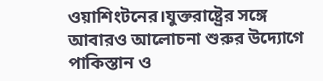ওয়াশিংটনের।যুক্তরাষ্ট্রের সঙ্গে আবারও আলোচনা শুরুর উদ্যোগে পাকিস্তান ও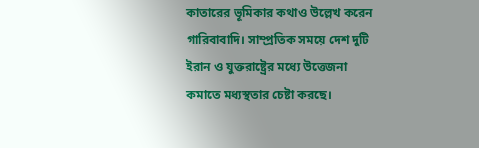কাতারের ভূমিকার কথাও উল্লেখ করেন গারিবাবাদি। সাম্প্রতিক সময়ে দেশ দুটি ইরান ও যুক্তরাষ্ট্রের মধ্যে উত্তেজনা কমাতে মধ্যস্থতার চেষ্টা করছে।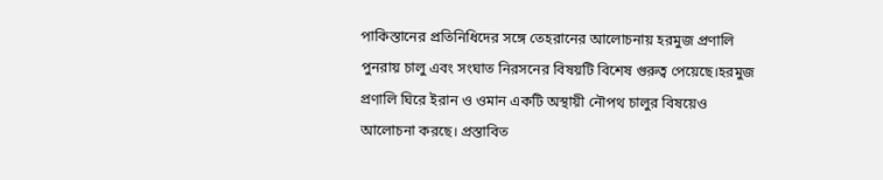পাকিস্তানের প্রতিনিধিদের সঙ্গে তেহরানের আলোচনায় হরমুজ প্রণালি পুনরায় চালু এবং সংঘাত নিরসনের বিষয়টি বিশেষ গুরুত্ব পেয়েছে।হরমুজ প্রণালি ঘিরে ইরান ও ওমান একটি অস্থায়ী নৌপথ চালুর বিষয়েও আলোচনা করছে। প্রস্তাবিত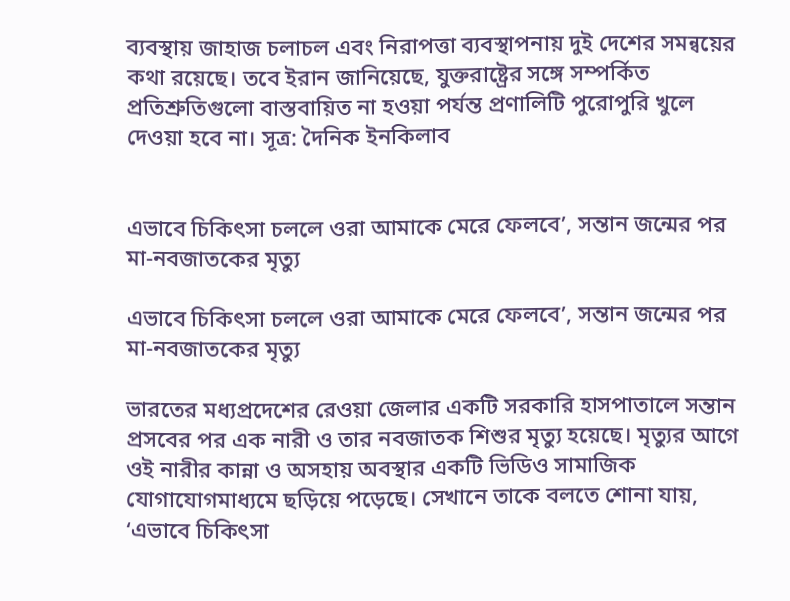ব্যবস্থায় জাহাজ চলাচল এবং নিরাপত্তা ব্যবস্থাপনায় দুই দেশের সমন্বয়ের কথা রয়েছে। তবে ইরান জানিয়েছে, যুক্তরাষ্ট্রের সঙ্গে সম্পর্কিত প্রতিশ্রুতিগুলো বাস্তবায়িত না হওয়া পর্যন্ত প্রণালিটি পুরোপুরি খুলে দেওয়া হবে না। সূত্র: দৈনিক ইনকিলাব


এভাবে চিকিৎসা চললে ওরা আমাকে মেরে ফেলবে’, সন্তান জন্মের পর মা-নবজাতকের মৃত্যু

এভাবে চিকিৎসা চললে ওরা আমাকে মেরে ফেলবে’, সন্তান জন্মের পর মা-নবজাতকের মৃত্যু

ভারতের মধ্যপ্রদেশের রেওয়া জেলার একটি সরকারি হাসপাতালে সন্তান প্রসবের পর এক নারী ও তার নবজাতক শিশুর মৃত্যু হয়েছে। মৃত্যুর আগে ওই নারীর কান্না ও অসহায় অবস্থার একটি ভিডিও সামাজিক যোগাযোগমাধ্যমে ছড়িয়ে পড়েছে। সেখানে তাকে বলতে শোনা যায়, ‘এভাবে চিকিৎসা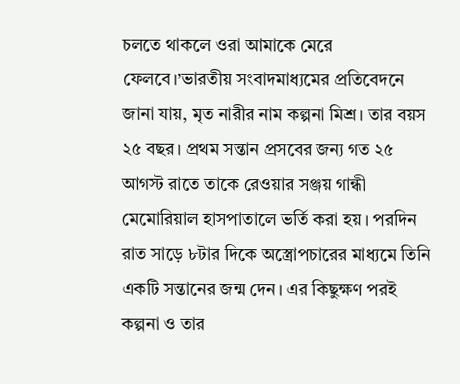চলতে থাকলে ওরা আমাকে মেরে ফেলবে।’ভারতীয় সংবাদমাধ্যমের প্রতিবেদনে জানা যায়, মৃত নারীর নাম কল্পনা মিশ্র। তার বয়স ২৫ বছর। প্রথম সন্তান প্রসবের জন্য গত ২৫ আগস্ট রাতে তাকে রেওয়ার সঞ্জয় গান্ধী মেমোরিয়াল হাসপাতালে ভর্তি করা হয়। পরদিন রাত সাড়ে ৮টার দিকে অস্ত্রোপচারের মাধ্যমে তিনি একটি সন্তানের জন্ম দেন। এর কিছুক্ষণ পরই কল্পনা ও তার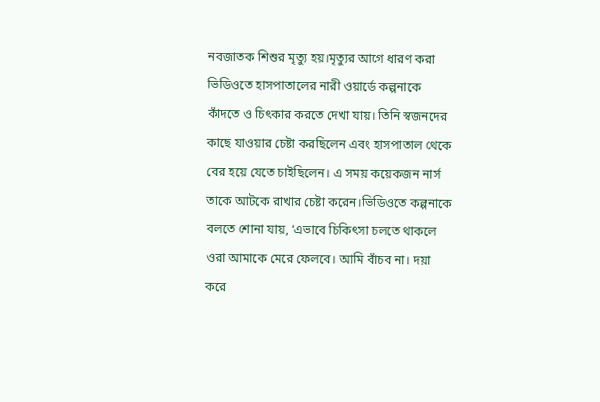নবজাতক শিশুর মৃত্যু হয়।মৃত্যুর আগে ধারণ করা ভিডিওতে হাসপাতালের নারী ওয়ার্ডে কল্পনাকে কাঁদতে ও চিৎকার করতে দেখা যায়। তিনি স্বজনদের কাছে যাওয়ার চেষ্টা করছিলেন এবং হাসপাতাল থেকে বের হয়ে যেতে চাইছিলেন। এ সময় কয়েকজন নার্স তাকে আটকে রাখার চেষ্টা করেন।ভিডিওতে কল্পনাকে বলতে শোনা যায়, ‘এভাবে চিকিৎসা চলতে থাকলে ওরা আমাকে মেরে ফেলবে। আমি বাঁচব না। দয়া করে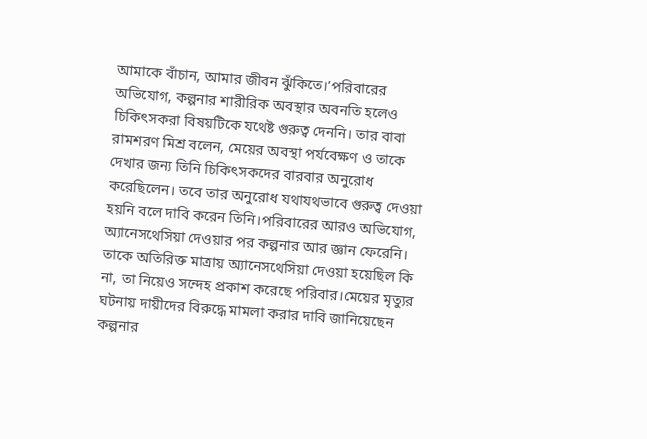আমাকে বাঁচান, আমার জীবন ঝুঁকিতে।’পরিবারের অভিযোগ, কল্পনার শারীরিক অবস্থার অবনতি হলেও চিকিৎসকরা বিষয়টিকে যথেষ্ট গুরুত্ব দেননি। তার বাবা রামশরণ মিশ্র বলেন, মেয়ের অবস্থা পর্যবেক্ষণ ও তাকে দেখার জন্য তিনি চিকিৎসকদের বারবার অনুরোধ করেছিলেন। তবে তার অনুরোধ যথাযথভাবে গুরুত্ব দেওয়া হয়নি বলে দাবি করেন তিনি।পরিবারের আরও অভিযোগ, অ্যানেসথেসিয়া দেওয়ার পর কল্পনার আর জ্ঞান ফেরেনি। তাকে অতিরিক্ত মাত্রায় অ্যানেসথেসিয়া দেওয়া হয়েছিল কি না, তা নিয়েও সন্দেহ প্রকাশ করেছে পরিবার।মেয়ের মৃত্যুর ঘটনায় দায়ীদের বিরুদ্ধে মামলা করার দাবি জানিয়েছেন কল্পনার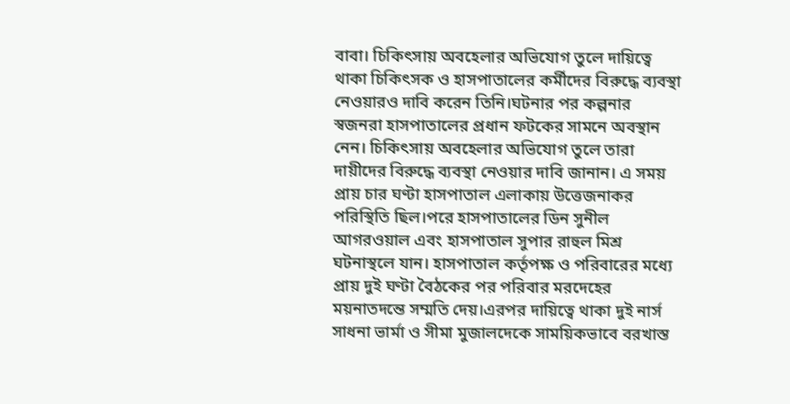বাবা। চিকিৎসায় অবহেলার অভিযোগ তুলে দায়িত্বে থাকা চিকিৎসক ও হাসপাতালের কর্মীদের বিরুদ্ধে ব্যবস্থা নেওয়ারও দাবি করেন তিনি।ঘটনার পর কল্পনার স্বজনরা হাসপাতালের প্রধান ফটকের সামনে অবস্থান নেন। চিকিৎসায় অবহেলার অভিযোগ তুলে তারা দায়ীদের বিরুদ্ধে ব্যবস্থা নেওয়ার দাবি জানান। এ সময় প্রায় চার ঘণ্টা হাসপাতাল এলাকায় উত্তেজনাকর পরিস্থিতি ছিল।পরে হাসপাতালের ডিন সুনীল আগরওয়াল এবং হাসপাতাল সুপার রাহুল মিশ্র ঘটনাস্থলে যান। হাসপাতাল কর্তৃপক্ষ ও পরিবারের মধ্যে প্রায় দুই ঘণ্টা বৈঠকের পর পরিবার মরদেহের ময়নাতদন্তে সম্মতি দেয়।এরপর দায়িত্বে থাকা দুই নার্স সাধনা ভার্মা ও সীমা মুজালদেকে সাময়িকভাবে বরখাস্ত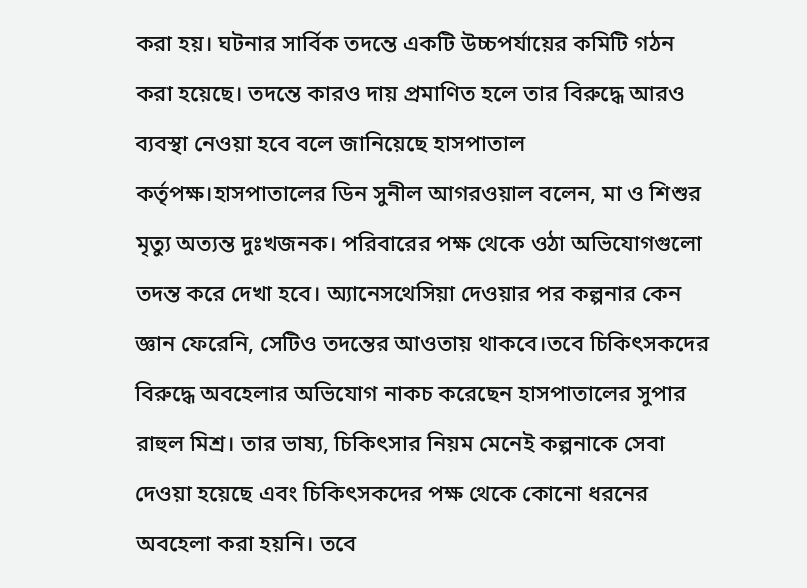করা হয়। ঘটনার সার্বিক তদন্তে একটি উচ্চপর্যায়ের কমিটি গঠন করা হয়েছে। তদন্তে কারও দায় প্রমাণিত হলে তার বিরুদ্ধে আরও ব্যবস্থা নেওয়া হবে বলে জানিয়েছে হাসপাতাল কর্তৃপক্ষ।হাসপাতালের ডিন সুনীল আগরওয়াল বলেন, মা ও শিশুর মৃত্যু অত্যন্ত দুঃখজনক। পরিবারের পক্ষ থেকে ওঠা অভিযোগগুলো তদন্ত করে দেখা হবে। অ্যানেসথেসিয়া দেওয়ার পর কল্পনার কেন জ্ঞান ফেরেনি, সেটিও তদন্তের আওতায় থাকবে।তবে চিকিৎসকদের বিরুদ্ধে অবহেলার অভিযোগ নাকচ করেছেন হাসপাতালের সুপার রাহুল মিশ্র। তার ভাষ্য, চিকিৎসার নিয়ম মেনেই কল্পনাকে সেবা দেওয়া হয়েছে এবং চিকিৎসকদের পক্ষ থেকে কোনো ধরনের অবহেলা করা হয়নি। তবে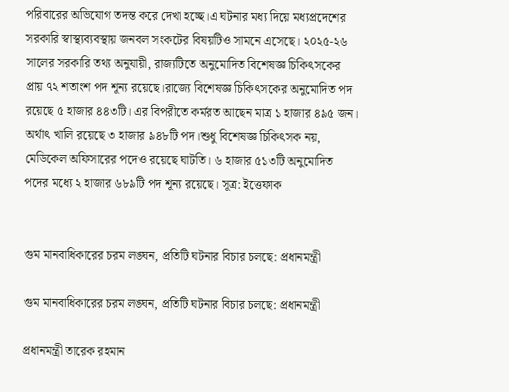পরিবারের অভিযোগ তদন্ত করে দেখা হচ্ছে।এ ঘটনার মধ্য দিয়ে মধ্যপ্রদেশের সরকারি স্বাস্থ্যব্যবস্থায় জনবল সংকটের বিষয়টিও সামনে এসেছে। ২০২৫-২৬ সালের সরকারি তথ্য অনুযায়ী, রাজ্যটিতে অনুমোদিত বিশেষজ্ঞ চিকিৎসকের প্রায় ৭২ শতাংশ পদ শূন্য রয়েছে।রাজ্যে বিশেষজ্ঞ চিকিৎসকের অনুমোদিত পদ রয়েছে ৫ হাজার ৪৪৩টি। এর বিপরীতে কর্মরত আছেন মাত্র ১ হাজার ৪৯৫ জন। অর্থাৎ খালি রয়েছে ৩ হাজার ৯৪৮টি পদ।শুধু বিশেষজ্ঞ চিকিৎসক নয়, মেডিকেল অফিসারের পদেও রয়েছে ঘাটতি। ৬ হাজার ৫১৩টি অনুমোদিত পদের মধ্যে ২ হাজার ৬৮৯টি পদ শূন্য রয়েছে। সূত্র: ইত্তেফাক


গুম মানবাধিকারের চরম লঙ্ঘন, প্রতিটি ঘটনার বিচার চলছে: প্রধানমন্ত্রী

গুম মানবাধিকারের চরম লঙ্ঘন, প্রতিটি ঘটনার বিচার চলছে: প্রধানমন্ত্রী

প্রধানমন্ত্রী তারেক রহমান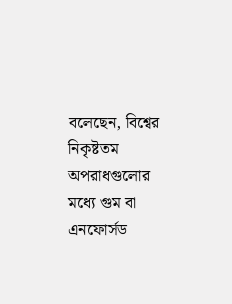বলেছেন, বিশ্বের নিকৃষ্টতম অপরাধগুলোর মধ্যে গুম বা এনফোর্সড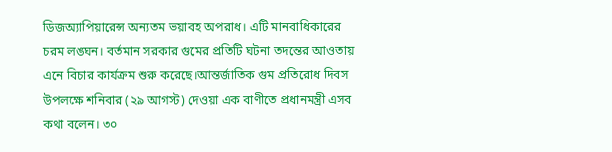ডিজঅ্যাপিয়ারেন্স অন্যতম ভয়াবহ অপরাধ। এটি মানবাধিকারের চরম লঙ্ঘন। বর্তমান সরকার গুমের প্রতিটি ঘটনা তদন্তের আওতায় এনে বিচার কার্যক্রম শুরু করেছে।আন্তর্জাতিক গুম প্রতিরোধ দিবস উপলক্ষে শনিবার (২৯ আগস্ট) দেওয়া এক বাণীতে প্রধানমন্ত্রী এসব কথা বলেন। ৩০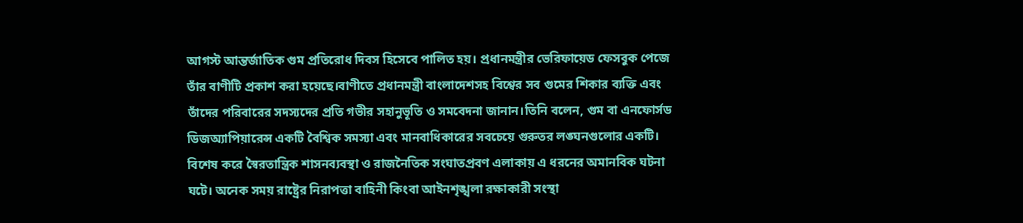আগস্ট আন্তর্জাতিক গুম প্রতিরোধ দিবস হিসেবে পালিত হয়। প্রধানমন্ত্রীর ভেরিফায়েড ফেসবুক পেজে তাঁর বাণীটি প্রকাশ করা হয়েছে।বাণীতে প্রধানমন্ত্রী বাংলাদেশসহ বিশ্বের সব গুমের শিকার ব্যক্তি এবং তাঁদের পরিবারের সদস্যদের প্রতি গভীর সহানুভূতি ও সমবেদনা জানান।তিনি বলেন, গুম বা এনফোর্সড ডিজঅ্যাপিয়ারেন্স একটি বৈশ্বিক সমস্যা এবং মানবাধিকারের সবচেয়ে গুরুতর লঙ্ঘনগুলোর একটি। বিশেষ করে স্বৈরতান্ত্রিক শাসনব্যবস্থা ও রাজনৈতিক সংঘাতপ্রবণ এলাকায় এ ধরনের অমানবিক ঘটনা ঘটে। অনেক সময় রাষ্ট্রের নিরাপত্তা বাহিনী কিংবা আইনশৃঙ্খলা রক্ষাকারী সংস্থা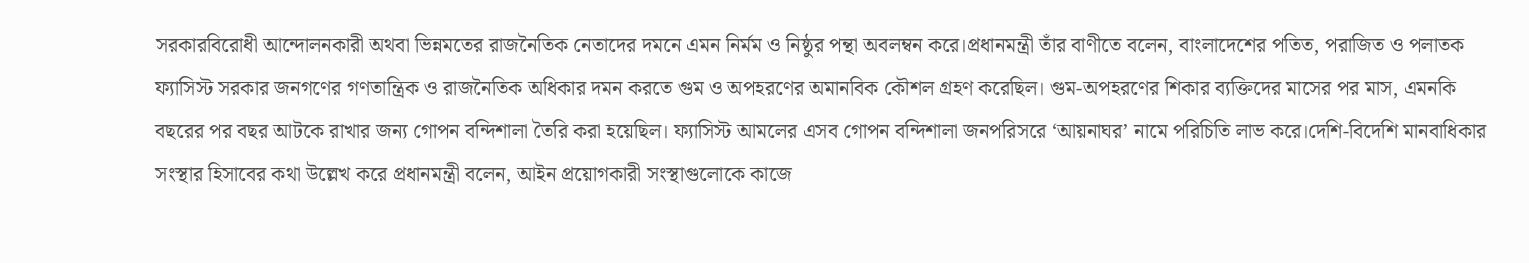সরকারবিরোধী আন্দোলনকারী অথবা ভিন্নমতের রাজনৈতিক নেতাদের দমনে এমন নির্মম ও নিষ্ঠুর পন্থা অবলম্বন করে।প্রধানমন্ত্রী তাঁর বাণীতে বলেন, বাংলাদেশের পতিত, পরাজিত ও পলাতক ফ্যাসিস্ট সরকার জনগণের গণতান্ত্রিক ও রাজনৈতিক অধিকার দমন করতে গুম ও অপহরণের অমানবিক কৌশল গ্রহণ করেছিল। গুম-অপহরণের শিকার ব্যক্তিদের মাসের পর মাস, এমনকি বছরের পর বছর আটকে রাখার জন্য গোপন বন্দিশালা তৈরি করা হয়েছিল। ফ্যাসিস্ট আমলের এসব গোপন বন্দিশালা জনপরিসরে ‘আয়নাঘর’ নামে পরিচিতি লাভ করে।দেশি-বিদেশি মানবাধিকার সংস্থার হিসাবের কথা উল্লেখ করে প্রধানমন্ত্রী বলেন, আইন প্রয়োগকারী সংস্থাগুলোকে কাজে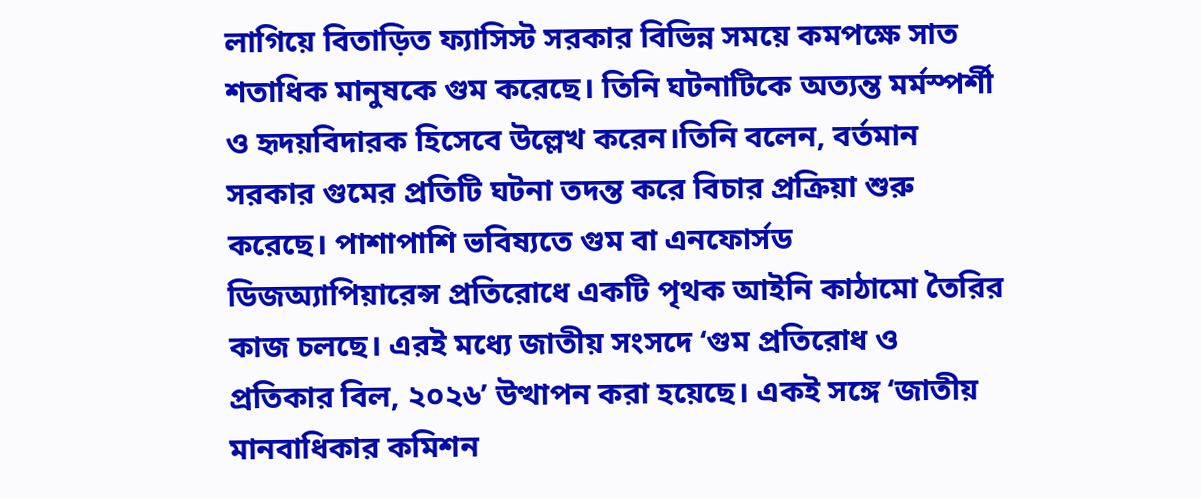লাগিয়ে বিতাড়িত ফ্যাসিস্ট সরকার বিভিন্ন সময়ে কমপক্ষে সাত শতাধিক মানুষকে গুম করেছে। তিনি ঘটনাটিকে অত্যন্ত মর্মস্পর্শী ও হৃদয়বিদারক হিসেবে উল্লেখ করেন।তিনি বলেন, বর্তমান সরকার গুমের প্রতিটি ঘটনা তদন্ত করে বিচার প্রক্রিয়া শুরু করেছে। পাশাপাশি ভবিষ্যতে গুম বা এনফোর্সড ডিজঅ্যাপিয়ারেন্স প্রতিরোধে একটি পৃথক আইনি কাঠামো তৈরির কাজ চলছে। এরই মধ্যে জাতীয় সংসদে ‘গুম প্রতিরোধ ও প্রতিকার বিল, ২০২৬’ উত্থাপন করা হয়েছে। একই সঙ্গে ‘জাতীয় মানবাধিকার কমিশন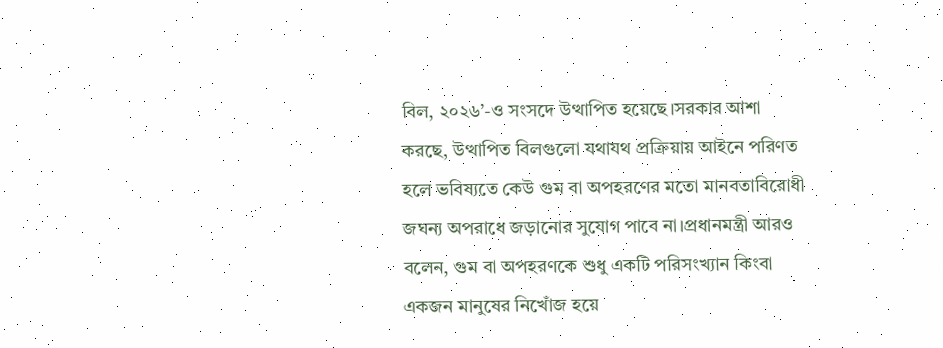বিল, ২০২৬’-ও সংসদে উত্থাপিত হয়েছে।সরকার আশা করছে, উত্থাপিত বিলগুলো যথাযথ প্রক্রিয়ায় আইনে পরিণত হলে ভবিষ্যতে কেউ গুম বা অপহরণের মতো মানবতাবিরোধী জঘন্য অপরাধে জড়ানোর সুযোগ পাবে না।প্রধানমন্ত্রী আরও বলেন, গুম বা অপহরণকে শুধু একটি পরিসংখ্যান কিংবা একজন মানুষের নিখোঁজ হয়ে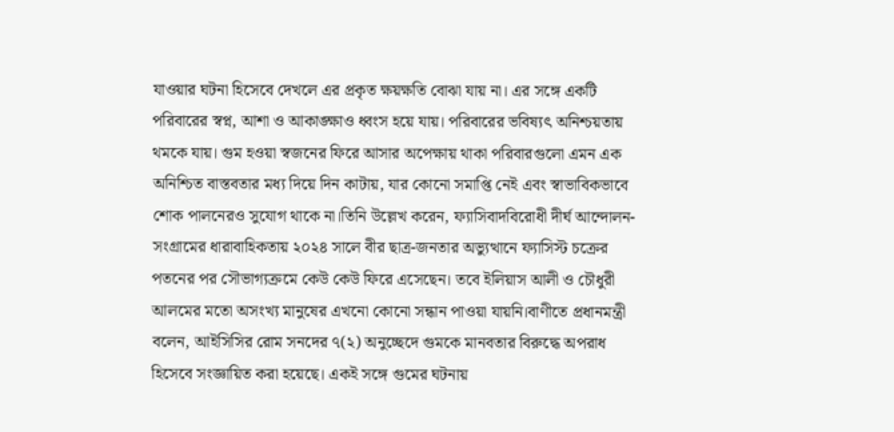যাওয়ার ঘটনা হিসেবে দেখলে এর প্রকৃত ক্ষয়ক্ষতি বোঝা যায় না। এর সঙ্গে একটি পরিবারের স্বপ্ন, আশা ও আকাঙ্ক্ষাও ধ্বংস হয়ে যায়। পরিবারের ভবিষ্যৎ অনিশ্চয়তায় থমকে যায়। গুম হওয়া স্বজনের ফিরে আসার অপেক্ষায় থাকা পরিবারগুলো এমন এক অনিশ্চিত বাস্তবতার মধ্য দিয়ে দিন কাটায়, যার কোনো সমাপ্তি নেই এবং স্বাভাবিকভাবে শোক পালনেরও সুযোগ থাকে না।তিনি উল্লেখ করেন, ফ্যাসিবাদবিরোধী দীর্ঘ আন্দোলন-সংগ্রামের ধারাবাহিকতায় ২০২৪ সালে বীর ছাত্র-জনতার অভ্যুত্থানে ফ্যাসিস্ট চক্রের পতনের পর সৌভাগ্যক্রমে কেউ কেউ ফিরে এসেছেন। তবে ইলিয়াস আলী ও চৌধুরী আলমের মতো অসংখ্য মানুষের এখনো কোনো সন্ধান পাওয়া যায়নি।বাণীতে প্রধানমন্ত্রী বলেন, আইসিসির রোম সনদের ৭(২) অনুচ্ছেদে গুমকে মানবতার বিরুদ্ধে অপরাধ হিসেবে সংজ্ঞায়িত করা হয়েছে। একই সঙ্গে গুমের ঘটনায়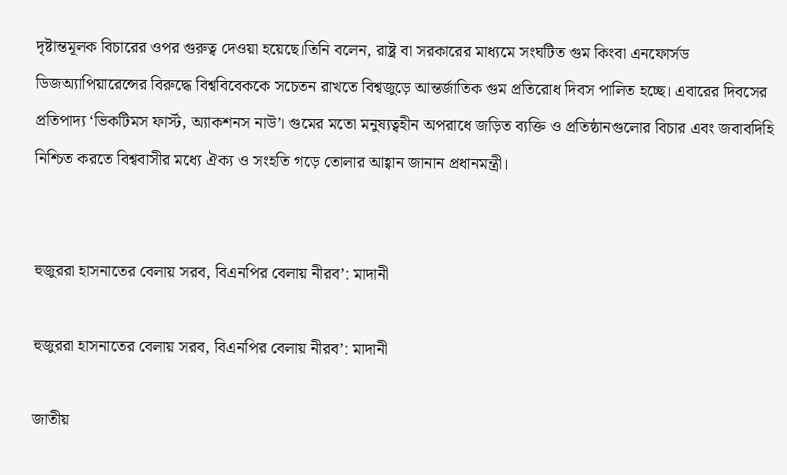দৃষ্টান্তমূলক বিচারের ওপর গুরুত্ব দেওয়া হয়েছে।তিনি বলেন, রাষ্ট্র বা সরকারের মাধ্যমে সংঘটিত গুম কিংবা এনফোর্সড ডিজঅ্যাপিয়ারেন্সের বিরুদ্ধে বিশ্ববিবেককে সচেতন রাখতে বিশ্বজুড়ে আন্তর্জাতিক গুম প্রতিরোধ দিবস পালিত হচ্ছে। এবারের দিবসের প্রতিপাদ্য ‘ভিকটিমস ফার্স্ট, অ্যাকশনস নাউ’। গুমের মতো মনুষ্যত্বহীন অপরাধে জড়িত ব্যক্তি ও প্রতিষ্ঠানগুলোর বিচার এবং জবাবদিহি নিশ্চিত করতে বিশ্ববাসীর মধ্যে ঐক্য ও সংহতি গড়ে তোলার আহ্বান জানান প্রধানমন্ত্রী।


হুজুররা হাসনাতের বেলায় সরব, বিএনপির বেলায় নীরব’: মাদানী

হুজুররা হাসনাতের বেলায় সরব, বিএনপির বেলায় নীরব’: মাদানী

জাতীয়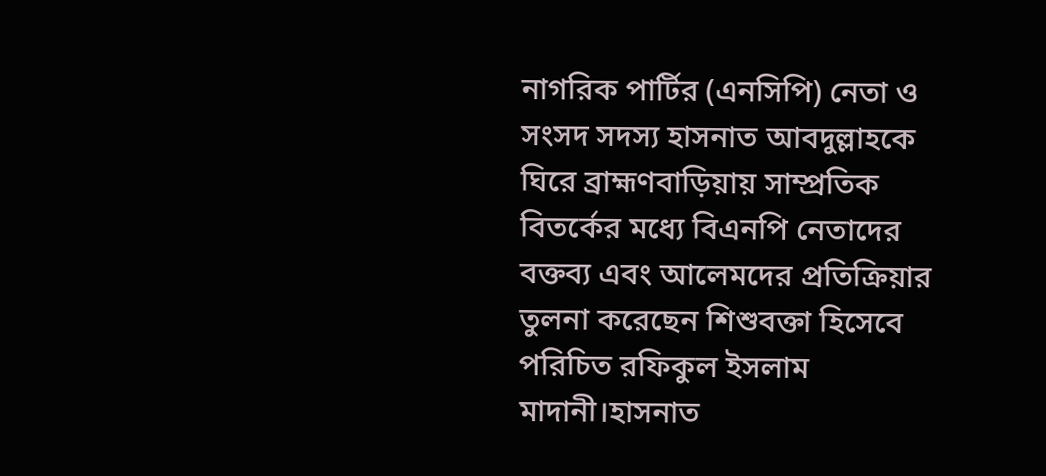নাগরিক পার্টির (এনসিপি) নেতা ও সংসদ সদস্য হাসনাত আবদুল্লাহকে ঘিরে ব্রাহ্মণবাড়িয়ায় সাম্প্রতিক বিতর্কের মধ্যে বিএনপি নেতাদের বক্তব্য এবং আলেমদের প্রতিক্রিয়ার তুলনা করেছেন শিশুবক্তা হিসেবে পরিচিত রফিকুল ইসলাম মাদানী।হাসনাত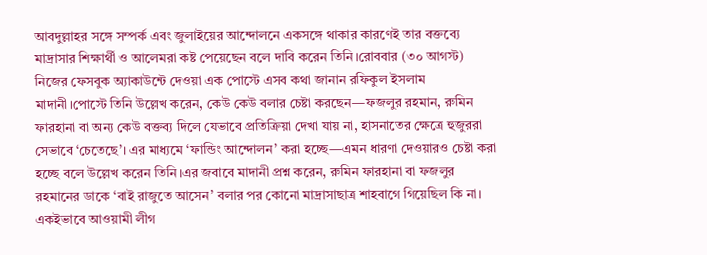আবদুল্লাহর সঙ্গে সম্পর্ক এবং জুলাইয়ের আন্দোলনে একসঙ্গে থাকার কারণেই তার বক্তব্যে মাদ্রাসার শিক্ষার্থী ও আলেমরা কষ্ট পেয়েছেন বলে দাবি করেন তিনি।রোববার (৩০ আগস্ট) নিজের ফেসবুক অ্যাকাউন্টে দেওয়া এক পোস্টে এসব কথা জানান রফিকুল ইসলাম মাদানী।পোস্টে তিনি উল্লেখ করেন, কেউ কেউ বলার চেষ্টা করছেন—ফজলুর রহমান, রুমিন ফারহানা বা অন্য কেউ বক্তব্য দিলে যেভাবে প্রতিক্রিয়া দেখা যায় না, হাসনাতের ক্ষেত্রে হুজুররা সেভাবে ‘চেতেছে’। এর মাধ্যমে ‘ফান্ডিং আন্দোলন’ করা হচ্ছে—এমন ধারণা দেওয়ারও চেষ্টা করা হচ্ছে বলে উল্লেখ করেন তিনি।এর জবাবে মাদানী প্রশ্ন করেন, রুমিন ফারহানা বা ফজলুর রহমানের ডাকে ‘বাই রাজুতে আসেন’ বলার পর কোনো মাদ্রাসাছাত্র শাহবাগে গিয়েছিল কি না। একইভাবে আওয়ামী লীগ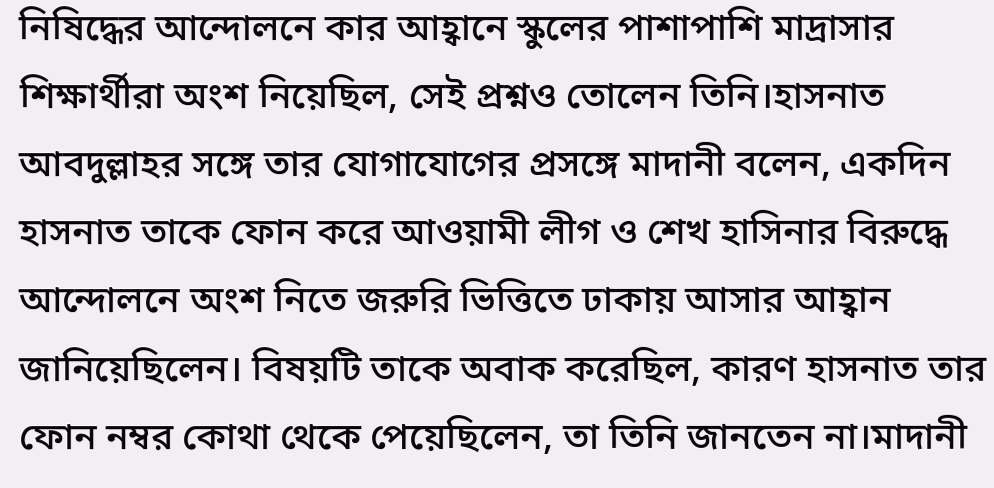নিষিদ্ধের আন্দোলনে কার আহ্বানে স্কুলের পাশাপাশি মাদ্রাসার শিক্ষার্থীরা অংশ নিয়েছিল, সেই প্রশ্নও তোলেন তিনি।হাসনাত আবদুল্লাহর সঙ্গে তার যোগাযোগের প্রসঙ্গে মাদানী বলেন, একদিন হাসনাত তাকে ফোন করে আওয়ামী লীগ ও শেখ হাসিনার বিরুদ্ধে আন্দোলনে অংশ নিতে জরুরি ভিত্তিতে ঢাকায় আসার আহ্বান জানিয়েছিলেন। বিষয়টি তাকে অবাক করেছিল, কারণ হাসনাত তার ফোন নম্বর কোথা থেকে পেয়েছিলেন, তা তিনি জানতেন না।মাদানী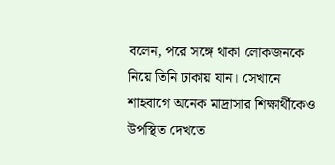বলেন, পরে সঙ্গে থাকা লোকজনকে নিয়ে তিনি ঢাকায় যান। সেখানে শাহবাগে অনেক মাদ্রাসার শিক্ষার্থীকেও উপস্থিত দেখতে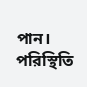পান। পরিস্থিতি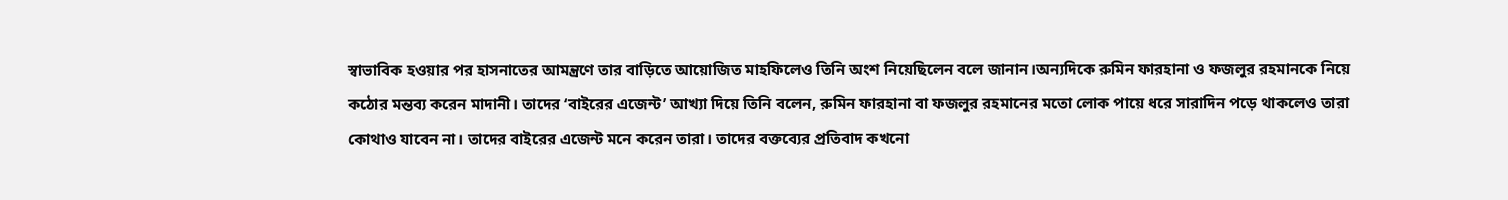স্বাভাবিক হওয়ার পর হাসনাতের আমন্ত্রণে তার বাড়িতে আয়োজিত মাহফিলেও তিনি অংশ নিয়েছিলেন বলে জানান।অন্যদিকে রুমিন ফারহানা ও ফজলুর রহমানকে নিয়ে কঠোর মন্তব্য করেন মাদানী। তাদের ‘বাইরের এজেন্ট’ আখ্যা দিয়ে তিনি বলেন, রুমিন ফারহানা বা ফজলুর রহমানের মতো লোক পায়ে ধরে সারাদিন পড়ে থাকলেও তারা কোথাও যাবেন না। তাদের বাইরের এজেন্ট মনে করেন তারা। তাদের বক্তব্যের প্রতিবাদ কখনো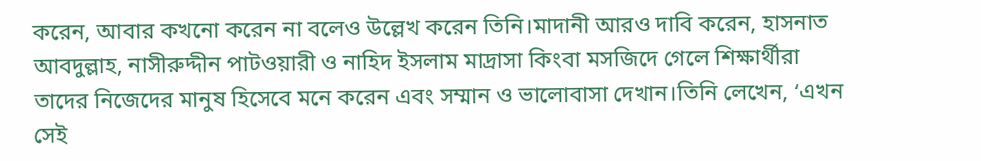করেন, আবার কখনো করেন না বলেও উল্লেখ করেন তিনি।মাদানী আরও দাবি করেন, হাসনাত আবদুল্লাহ, নাসীরুদ্দীন পাটওয়ারী ও নাহিদ ইসলাম মাদ্রাসা কিংবা মসজিদে গেলে শিক্ষার্থীরা তাদের নিজেদের মানুষ হিসেবে মনে করেন এবং সম্মান ও ভালোবাসা দেখান।তিনি লেখেন, ‘এখন সেই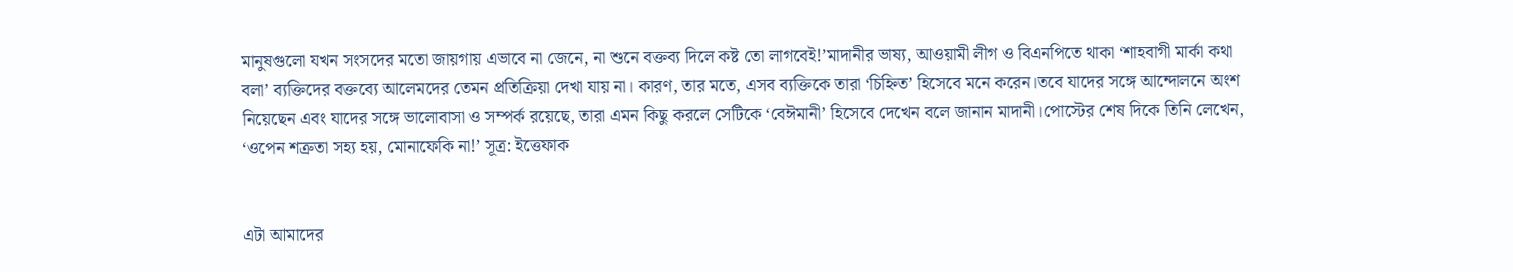মানুষগুলো যখন সংসদের মতো জায়গায় এভাবে না জেনে, না শুনে বক্তব্য দিলে কষ্ট তো লাগবেই!’মাদানীর ভাষ্য, আওয়ামী লীগ ও বিএনপিতে থাকা ‘শাহবাগী মার্কা কথা বলা’ ব্যক্তিদের বক্তব্যে আলেমদের তেমন প্রতিক্রিয়া দেখা যায় না। কারণ, তার মতে, এসব ব্যক্তিকে তারা ‘চিহ্নিত’ হিসেবে মনে করেন।তবে যাদের সঙ্গে আন্দোলনে অংশ নিয়েছেন এবং যাদের সঙ্গে ভালোবাসা ও সম্পর্ক রয়েছে, তারা এমন কিছু করলে সেটিকে ‘বেঈমানী’ হিসেবে দেখেন বলে জানান মাদানী।পোস্টের শেষ দিকে তিনি লেখেন, ‘ওপেন শত্রুতা সহ্য হয়, মোনাফেকি না!’ সূত্র: ইত্তেফাক


এটা আমাদের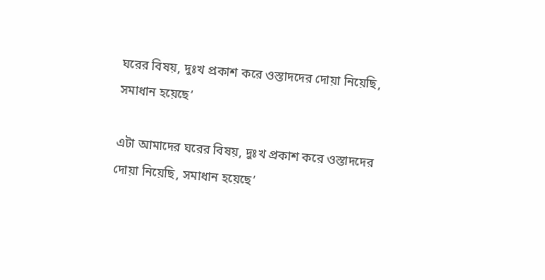ঘরের বিষয়, দুঃখ প্রকাশ করে ওস্তাদদের দোয়া নিয়েছি, সমাধান হয়েছে’

এটা আমাদের ঘরের বিষয়, দুঃখ প্রকাশ করে ওস্তাদদের দোয়া নিয়েছি, সমাধান হয়েছে’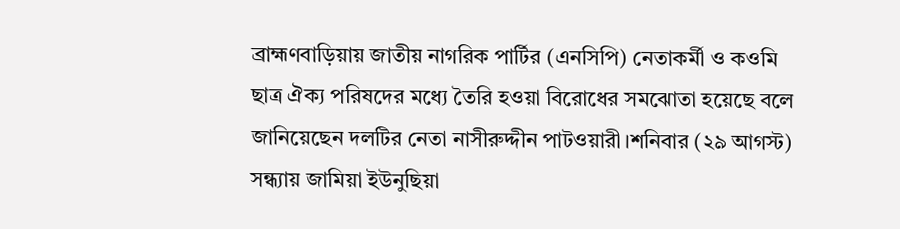ব্রাহ্মণবাড়িয়ায় জাতীয় নাগরিক পার্টির (এনসিপি) নেতাকর্মী ও কওমি ছাত্র ঐক্য পরিষদের মধ্যে তৈরি হওয়া বিরোধের সমঝোতা হয়েছে বলে জানিয়েছেন দলটির নেতা নাসীরুদ্দীন পাটওয়ারী।শনিবার (২৯ আগস্ট) সন্ধ্যায় জামিয়া ইউনুছিয়া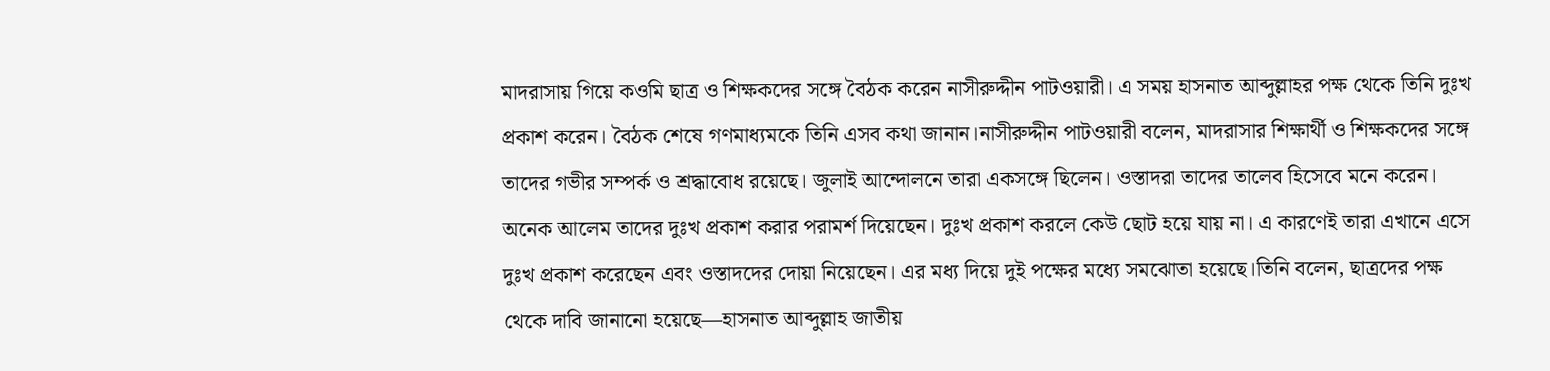মাদরাসায় গিয়ে কওমি ছাত্র ও শিক্ষকদের সঙ্গে বৈঠক করেন নাসীরুদ্দীন পাটওয়ারী। এ সময় হাসনাত আব্দুল্লাহর পক্ষ থেকে তিনি দুঃখ প্রকাশ করেন। বৈঠক শেষে গণমাধ্যমকে তিনি এসব কথা জানান।নাসীরুদ্দীন পাটওয়ারী বলেন, মাদরাসার শিক্ষার্থী ও শিক্ষকদের সঙ্গে তাদের গভীর সম্পর্ক ও শ্রদ্ধাবোধ রয়েছে। জুলাই আন্দোলনে তারা একসঙ্গে ছিলেন। ওস্তাদরা তাদের তালেব হিসেবে মনে করেন। অনেক আলেম তাদের দুঃখ প্রকাশ করার পরামর্শ দিয়েছেন। দুঃখ প্রকাশ করলে কেউ ছোট হয়ে যায় না। এ কারণেই তারা এখানে এসে দুঃখ প্রকাশ করেছেন এবং ওস্তাদদের দোয়া নিয়েছেন। এর মধ্য দিয়ে দুই পক্ষের মধ্যে সমঝোতা হয়েছে।তিনি বলেন, ছাত্রদের পক্ষ থেকে দাবি জানানো হয়েছে—হাসনাত আব্দুল্লাহ জাতীয়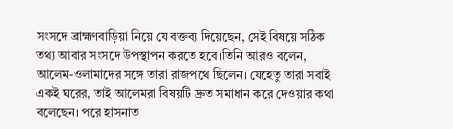সংসদে ব্রাহ্মণবাড়িয়া নিয়ে যে বক্তব্য দিয়েছেন, সেই বিষয়ে সঠিক তথ্য আবার সংসদে উপস্থাপন করতে হবে।তিনি আরও বলেন, আলেম-ওলামাদের সঙ্গে তারা রাজপথে ছিলেন। যেহেতু তারা সবাই একই ঘরের, তাই আলেমরা বিষয়টি দ্রুত সমাধান করে দেওয়ার কথা বলেছেন। পরে হাসনাত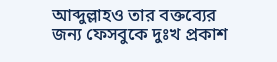আব্দুল্লাহও তার বক্তব্যের জন্য ফেসবুকে দুঃখ প্রকাশ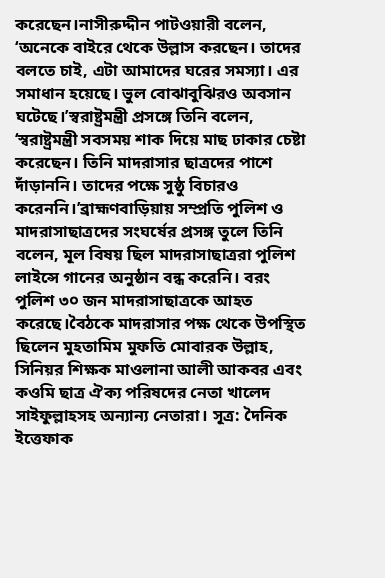করেছেন।নাসীরুদ্দীন পাটওয়ারী বলেন, ‘অনেকে বাইরে থেকে উল্লাস করছেন। তাদের বলতে চাই, এটা আমাদের ঘরের সমস্যা। এর সমাধান হয়েছে। ভুল বোঝাবুঝিরও অবসান ঘটেছে।’স্বরাষ্ট্রমন্ত্রী প্রসঙ্গে তিনি বলেন, ‘স্বরাষ্ট্রমন্ত্রী সবসময় শাক দিয়ে মাছ ঢাকার চেষ্টা করেছেন। তিনি মাদরাসার ছাত্রদের পাশে দাঁড়াননি। তাদের পক্ষে সুষ্ঠু বিচারও করেননি।’ব্রাহ্মণবাড়িয়ায় সম্প্রতি পুলিশ ও মাদরাসাছাত্রদের সংঘর্ষের প্রসঙ্গ তুলে তিনি বলেন, মূল বিষয় ছিল মাদরাসাছাত্ররা পুলিশ লাইন্সে গানের অনুষ্ঠান বন্ধ করেনি। বরং পুলিশ ৩০ জন মাদরাসাছাত্রকে আহত করেছে।বৈঠকে মাদরাসার পক্ষ থেকে উপস্থিত ছিলেন মুহতামিম মুফতি মোবারক উল্লাহ, সিনিয়র শিক্ষক মাওলানা আলী আকবর এবং কওমি ছাত্র ঐক্য পরিষদের নেতা খালেদ সাইফুল্লাহসহ অন্যান্য নেতারা। সূত্র: দৈনিক ইত্তেফাক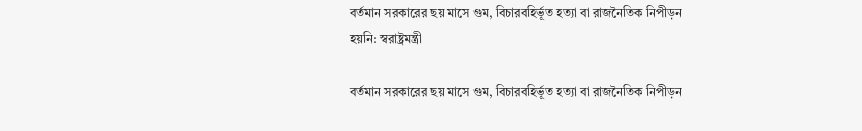বর্তমান সরকারের ছয় মাসে গুম, বিচারবহির্ভূত হত্যা বা রাজনৈতিক নিপীড়ন হয়নি: স্বরাষ্ট্রমন্ত্রী

বর্তমান সরকারের ছয় মাসে গুম, বিচারবহির্ভূত হত্যা বা রাজনৈতিক নিপীড়ন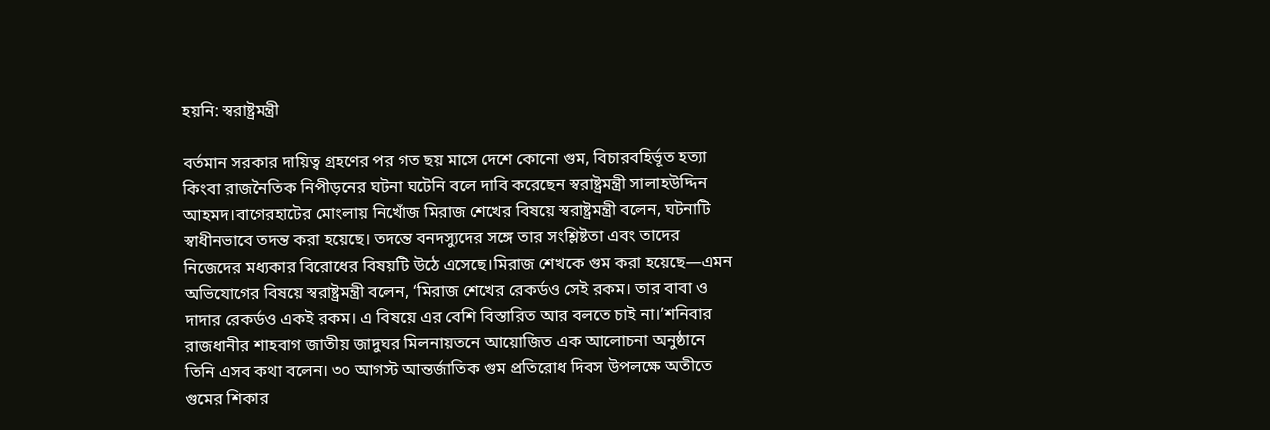হয়নি: স্বরাষ্ট্রমন্ত্রী

বর্তমান সরকার দায়িত্ব গ্রহণের পর গত ছয় মাসে দেশে কোনো গুম, বিচারবহির্ভূত হত্যা কিংবা রাজনৈতিক নিপীড়নের ঘটনা ঘটেনি বলে দাবি করেছেন স্বরাষ্ট্রমন্ত্রী সালাহউদ্দিন আহমদ।বাগেরহাটের মোংলায় নিখোঁজ মিরাজ শেখের বিষয়ে স্বরাষ্ট্রমন্ত্রী বলেন, ঘটনাটি স্বাধীনভাবে তদন্ত করা হয়েছে। তদন্তে বনদস্যুদের সঙ্গে তার সংশ্লিষ্টতা এবং তাদের নিজেদের মধ্যকার বিরোধের বিষয়টি উঠে এসেছে।মিরাজ শেখকে গুম করা হয়েছে—এমন অভিযোগের বিষয়ে স্বরাষ্ট্রমন্ত্রী বলেন, ‘মিরাজ শেখের রেকর্ডও সেই রকম। তার বাবা ও দাদার রেকর্ডও একই রকম। এ বিষয়ে এর বেশি বিস্তারিত আর বলতে চাই না।’শনিবার রাজধানীর শাহবাগ জাতীয় জাদুঘর মিলনায়তনে আয়োজিত এক আলোচনা অনুষ্ঠানে তিনি এসব কথা বলেন। ৩০ আগস্ট আন্তর্জাতিক গুম প্রতিরোধ দিবস উপলক্ষে অতীতে গুমের শিকার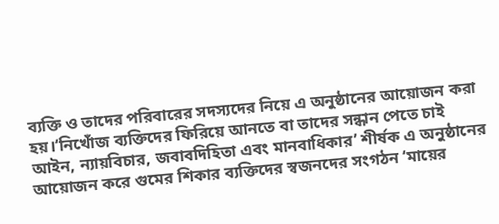ব্যক্তি ও তাদের পরিবারের সদস্যদের নিয়ে এ অনুষ্ঠানের আয়োজন করা হয়।‘নিখোঁজ ব্যক্তিদের ফিরিয়ে আনতে বা তাদের সন্ধান পেতে চাই আইন, ন্যায়বিচার, জবাবদিহিতা এবং মানবাধিকার’ শীর্ষক এ অনুষ্ঠানের আয়োজন করে গুমের শিকার ব্যক্তিদের স্বজনদের সংগঠন ‘মায়ের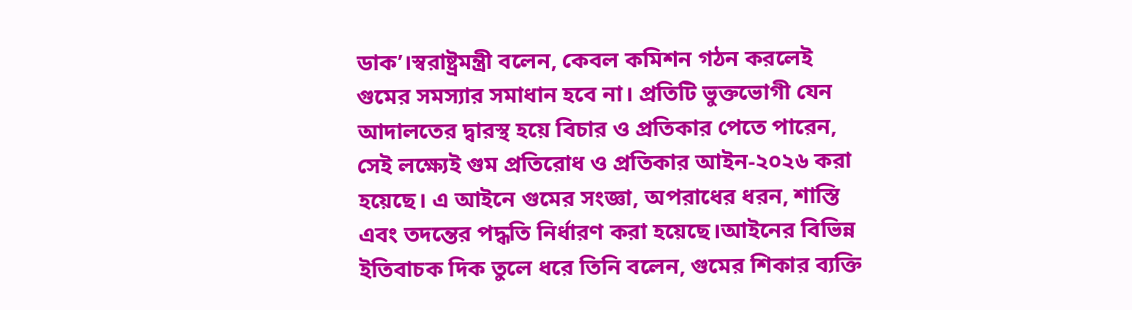ডাক’।স্বরাষ্ট্রমন্ত্রী বলেন, কেবল কমিশন গঠন করলেই গুমের সমস্যার সমাধান হবে না। প্রতিটি ভুক্তভোগী যেন আদালতের দ্বারস্থ হয়ে বিচার ও প্রতিকার পেতে পারেন, সেই লক্ষ্যেই গুম প্রতিরোধ ও প্রতিকার আইন-২০২৬ করা হয়েছে। এ আইনে গুমের সংজ্ঞা, অপরাধের ধরন, শাস্তি এবং তদন্তের পদ্ধতি নির্ধারণ করা হয়েছে।আইনের বিভিন্ন ইতিবাচক দিক তুলে ধরে তিনি বলেন, গুমের শিকার ব্যক্তি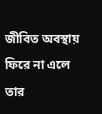জীবিত অবস্থায় ফিরে না এলে তার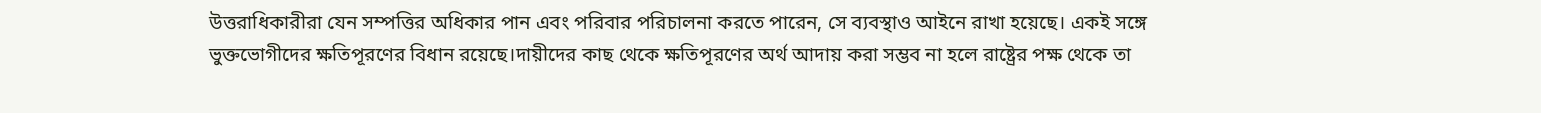উত্তরাধিকারীরা যেন সম্পত্তির অধিকার পান এবং পরিবার পরিচালনা করতে পারেন, সে ব্যবস্থাও আইনে রাখা হয়েছে। একই সঙ্গে ভুক্তভোগীদের ক্ষতিপূরণের বিধান রয়েছে।দায়ীদের কাছ থেকে ক্ষতিপূরণের অর্থ আদায় করা সম্ভব না হলে রাষ্ট্রের পক্ষ থেকে তা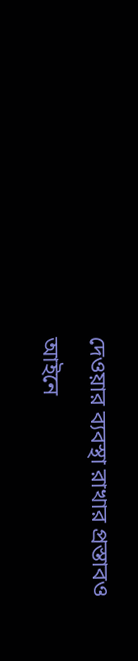দেওয়ার ব্যবস্থা রাখার প্রস্তাবও আইনে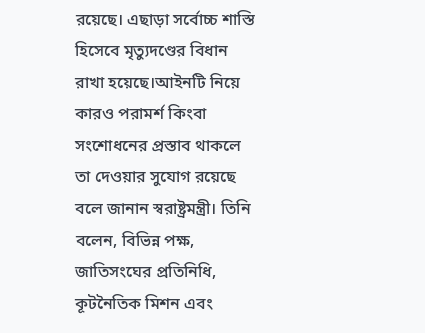রয়েছে। এছাড়া সর্বোচ্চ শাস্তি হিসেবে মৃত্যুদণ্ডের বিধান রাখা হয়েছে।আইনটি নিয়ে কারও পরামর্শ কিংবা সংশোধনের প্রস্তাব থাকলে তা দেওয়ার সুযোগ রয়েছে বলে জানান স্বরাষ্ট্রমন্ত্রী। তিনি বলেন, বিভিন্ন পক্ষ, জাতিসংঘের প্রতিনিধি, কূটনৈতিক মিশন এবং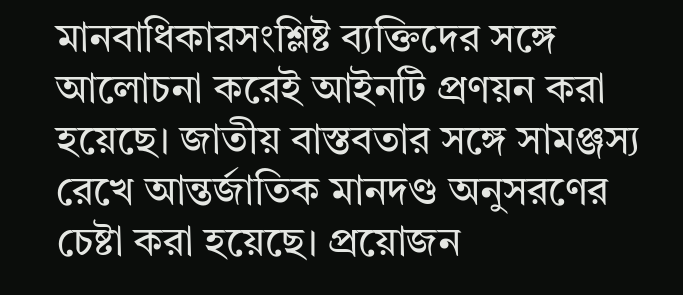মানবাধিকারসংশ্লিষ্ট ব্যক্তিদের সঙ্গে আলোচনা করেই আইনটি প্রণয়ন করা হয়েছে। জাতীয় বাস্তবতার সঙ্গে সামঞ্জস্য রেখে আন্তর্জাতিক মানদণ্ড অনুসরণের চেষ্টা করা হয়েছে। প্রয়োজন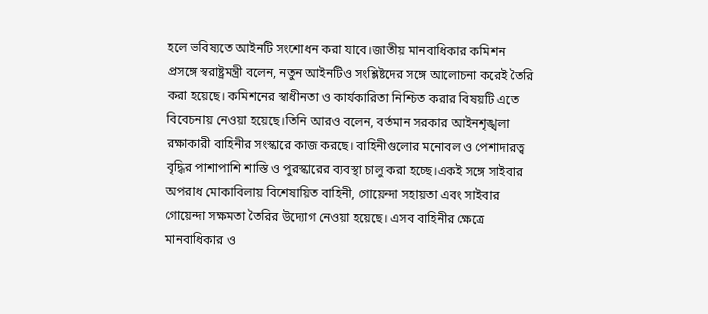হলে ভবিষ্যতে আইনটি সংশোধন করা যাবে।জাতীয় মানবাধিকার কমিশন প্রসঙ্গে স্বরাষ্ট্রমন্ত্রী বলেন, নতুন আইনটিও সংশ্লিষ্টদের সঙ্গে আলোচনা করেই তৈরি করা হয়েছে। কমিশনের স্বাধীনতা ও কার্যকারিতা নিশ্চিত করার বিষয়টি এতে বিবেচনায় নেওয়া হয়েছে।তিনি আরও বলেন, বর্তমান সরকার আইনশৃঙ্খলা রক্ষাকারী বাহিনীর সংস্কারে কাজ করছে। বাহিনীগুলোর মনোবল ও পেশাদারত্ব বৃদ্ধির পাশাপাশি শাস্তি ও পুরস্কারের ব্যবস্থা চালু করা হচ্ছে।একই সঙ্গে সাইবার অপরাধ মোকাবিলায় বিশেষায়িত বাহিনী, গোয়েন্দা সহায়তা এবং সাইবার গোয়েন্দা সক্ষমতা তৈরির উদ্যোগ নেওয়া হয়েছে। এসব বাহিনীর ক্ষেত্রে মানবাধিকার ও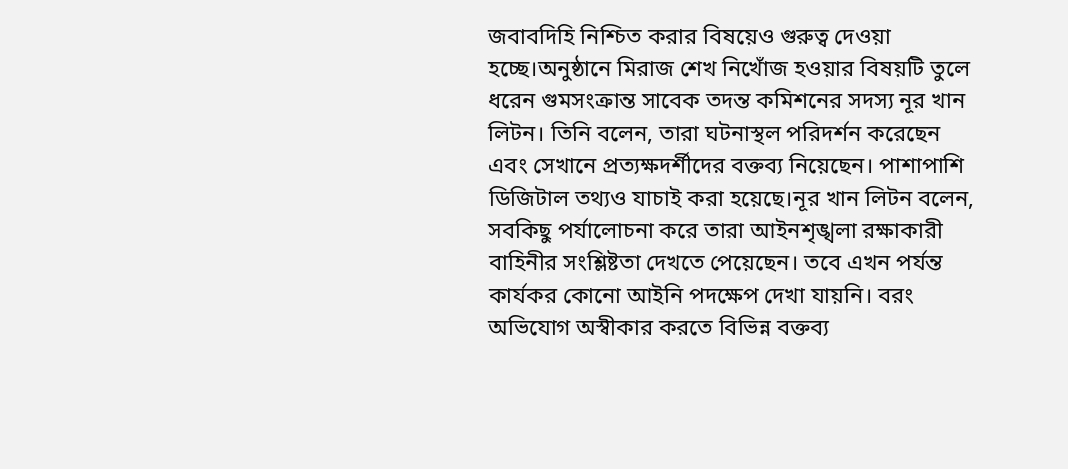জবাবদিহি নিশ্চিত করার বিষয়েও গুরুত্ব দেওয়া হচ্ছে।অনুষ্ঠানে মিরাজ শেখ নিখোঁজ হওয়ার বিষয়টি তুলে ধরেন গুমসংক্রান্ত সাবেক তদন্ত কমিশনের সদস্য নূর খান লিটন। তিনি বলেন, তারা ঘটনাস্থল পরিদর্শন করেছেন এবং সেখানে প্রত্যক্ষদর্শীদের বক্তব্য নিয়েছেন। পাশাপাশি ডিজিটাল তথ্যও যাচাই করা হয়েছে।নূর খান লিটন বলেন, সবকিছু পর্যালোচনা করে তারা আইনশৃঙ্খলা রক্ষাকারী বাহিনীর সংশ্লিষ্টতা দেখতে পেয়েছেন। তবে এখন পর্যন্ত কার্যকর কোনো আইনি পদক্ষেপ দেখা যায়নি। বরং অভিযোগ অস্বীকার করতে বিভিন্ন বক্তব্য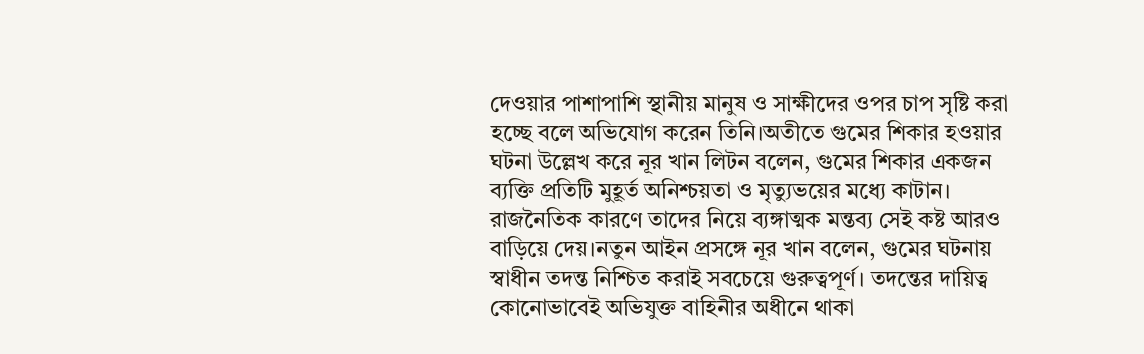দেওয়ার পাশাপাশি স্থানীয় মানুষ ও সাক্ষীদের ওপর চাপ সৃষ্টি করা হচ্ছে বলে অভিযোগ করেন তিনি।অতীতে গুমের শিকার হওয়ার ঘটনা উল্লেখ করে নূর খান লিটন বলেন, গুমের শিকার একজন ব্যক্তি প্রতিটি মুহূর্ত অনিশ্চয়তা ও মৃত্যুভয়ের মধ্যে কাটান। রাজনৈতিক কারণে তাদের নিয়ে ব্যঙ্গাত্মক মন্তব্য সেই কষ্ট আরও বাড়িয়ে দেয়।নতুন আইন প্রসঙ্গে নূর খান বলেন, গুমের ঘটনায় স্বাধীন তদন্ত নিশ্চিত করাই সবচেয়ে গুরুত্বপূর্ণ। তদন্তের দায়িত্ব কোনোভাবেই অভিযুক্ত বাহিনীর অধীনে থাকা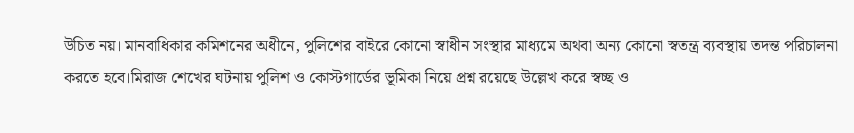উচিত নয়। মানবাধিকার কমিশনের অধীনে, পুলিশের বাইরে কোনো স্বাধীন সংস্থার মাধ্যমে অথবা অন্য কোনো স্বতন্ত্র ব্যবস্থায় তদন্ত পরিচালনা করতে হবে।মিরাজ শেখের ঘটনায় পুলিশ ও কোস্টগার্ডের ভূমিকা নিয়ে প্রশ্ন রয়েছে উল্লেখ করে স্বচ্ছ ও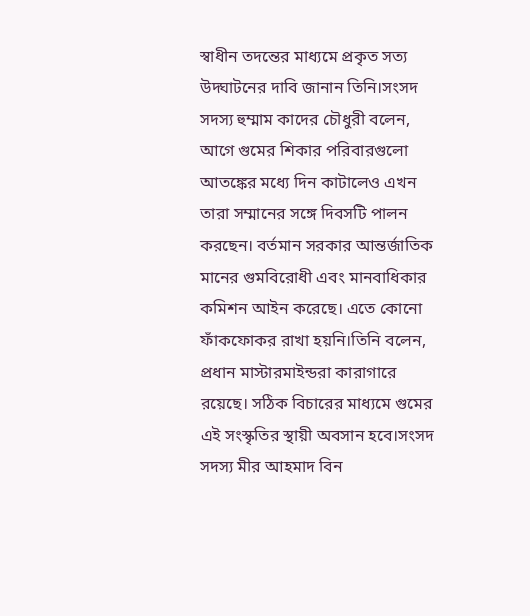স্বাধীন তদন্তের মাধ্যমে প্রকৃত সত্য উদ্ঘাটনের দাবি জানান তিনি।সংসদ সদস্য হুম্মাম কাদের চৌধুরী বলেন, আগে গুমের শিকার পরিবারগুলো আতঙ্কের মধ্যে দিন কাটালেও এখন তারা সম্মানের সঙ্গে দিবসটি পালন করছেন। বর্তমান সরকার আন্তর্জাতিক মানের গুমবিরোধী এবং মানবাধিকার কমিশন আইন করেছে। এতে কোনো ফাঁকফোকর রাখা হয়নি।তিনি বলেন, প্রধান মাস্টারমাইন্ডরা কারাগারে রয়েছে। সঠিক বিচারের মাধ্যমে গুমের এই সংস্কৃতির স্থায়ী অবসান হবে।সংসদ সদস্য মীর আহমাদ বিন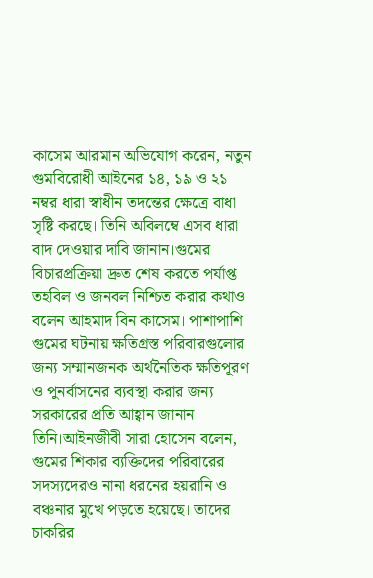কাসেম আরমান অভিযোগ করেন, নতুন গুমবিরোধী আইনের ১৪, ১৯ ও ২১ নম্বর ধারা স্বাধীন তদন্তের ক্ষেত্রে বাধা সৃষ্টি করছে। তিনি অবিলম্বে এসব ধারা বাদ দেওয়ার দাবি জানান।গুমের বিচারপ্রক্রিয়া দ্রুত শেষ করতে পর্যাপ্ত তহবিল ও জনবল নিশ্চিত করার কথাও বলেন আহমাদ বিন কাসেম। পাশাপাশি গুমের ঘটনায় ক্ষতিগ্রস্ত পরিবারগুলোর জন্য সম্মানজনক অর্থনৈতিক ক্ষতিপূরণ ও পুনর্বাসনের ব্যবস্থা করার জন্য সরকারের প্রতি আহ্বান জানান তিনি।আইনজীবী সারা হোসেন বলেন, গুমের শিকার ব্যক্তিদের পরিবারের সদস্যদেরও নানা ধরনের হয়রানি ও বঞ্চনার মুখে পড়তে হয়েছে। তাদের চাকরির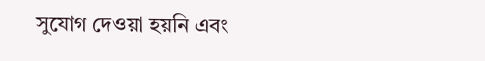সুযোগ দেওয়া হয়নি এবং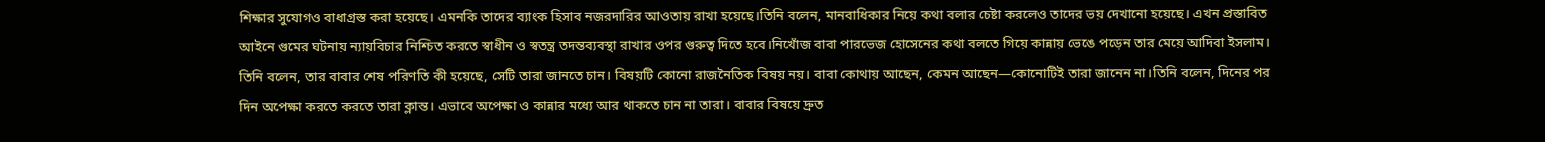শিক্ষার সুযোগও বাধাগ্রস্ত করা হয়েছে। এমনকি তাদের ব্যাংক হিসাব নজরদারির আওতায় রাখা হয়েছে।তিনি বলেন, মানবাধিকার নিয়ে কথা বলার চেষ্টা করলেও তাদের ভয় দেখানো হয়েছে। এখন প্রস্তাবিত আইনে গুমের ঘটনায় ন্যায়বিচার নিশ্চিত করতে স্বাধীন ও স্বতন্ত্র তদন্তব্যবস্থা রাখার ওপর গুরুত্ব দিতে হবে।নিখোঁজ বাবা পারভেজ হোসেনের কথা বলতে গিয়ে কান্নায় ভেঙে পড়েন তার মেয়ে আদিবা ইসলাম। তিনি বলেন, তার বাবার শেষ পরিণতি কী হয়েছে, সেটি তারা জানতে চান। বিষয়টি কোনো রাজনৈতিক বিষয় নয়। বাবা কোথায় আছেন, কেমন আছেন—কোনোটিই তারা জানেন না।তিনি বলেন, দিনের পর দিন অপেক্ষা করতে করতে তারা ক্লান্ত। এভাবে অপেক্ষা ও কান্নার মধ্যে আর থাকতে চান না তারা। বাবার বিষয়ে দ্রুত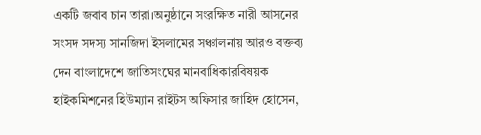একটি জবাব চান তারা।অনুষ্ঠানে সংরক্ষিত নারী আসনের সংসদ সদস্য সানজিদা ইসলামের সঞ্চালনায় আরও বক্তব্য দেন বাংলাদেশে জাতিসংঘের মানবাধিকারবিষয়ক হাইকমিশনের হিউম্যান রাইটস অফিসার জাহিদ হোসেন,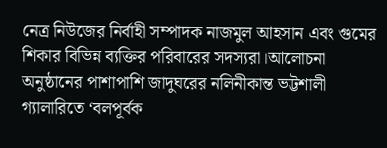নেত্র নিউজের নির্বাহী সম্পাদক নাজমুল আহসান এবং গুমের শিকার বিভিন্ন ব্যক্তির পরিবারের সদস্যরা।আলোচনা অনুষ্ঠানের পাশাপাশি জাদুঘরের নলিনীকান্ত ভট্টশালী গ্যালারিতে ‘বলপূর্বক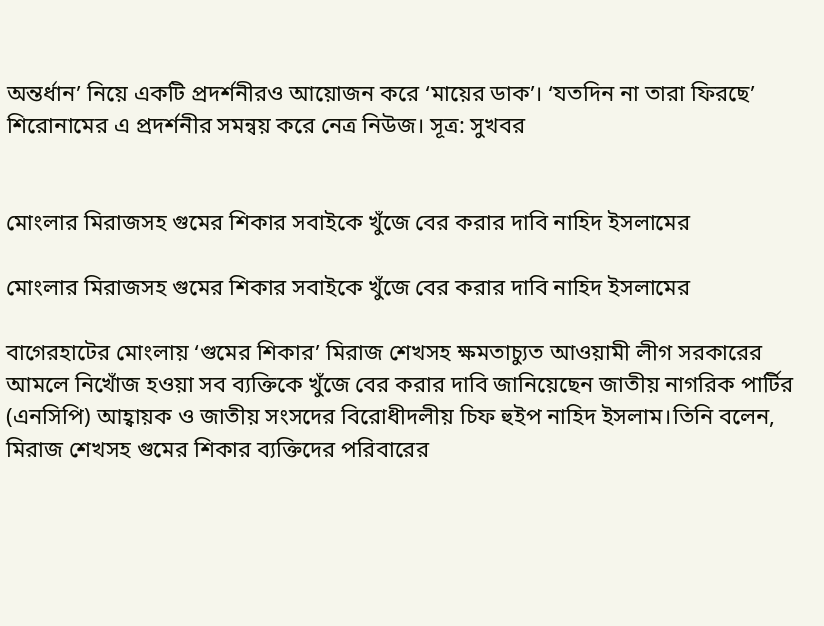অন্তর্ধান’ নিয়ে একটি প্রদর্শনীরও আয়োজন করে ‘মায়ের ডাক’। ‘যতদিন না তারা ফিরছে’ শিরোনামের এ প্রদর্শনীর সমন্বয় করে নেত্র নিউজ। সূত্র: সুখবর


মোংলার মিরাজসহ গুমের শিকার সবাইকে খুঁজে বের করার দাবি নাহিদ ইসলামের

মোংলার মিরাজসহ গুমের শিকার সবাইকে খুঁজে বের করার দাবি নাহিদ ইসলামের

বাগেরহাটের মোংলায় ‘গুমের শিকার’ মিরাজ শেখসহ ক্ষমতাচ্যুত আওয়ামী লীগ সরকারের আমলে নিখোঁজ হওয়া সব ব্যক্তিকে খুঁজে বের করার দাবি জানিয়েছেন জাতীয় নাগরিক পার্টির (এনসিপি) আহ্বায়ক ও জাতীয় সংসদের বিরোধীদলীয় চিফ হুইপ নাহিদ ইসলাম।তিনি বলেন, মিরাজ শেখসহ গুমের শিকার ব্যক্তিদের পরিবারের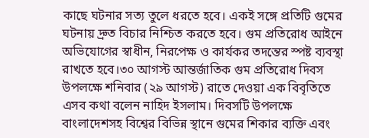কাছে ঘটনার সত্য তুলে ধরতে হবে। একই সঙ্গে প্রতিটি গুমের ঘটনায় দ্রুত বিচার নিশ্চিত করতে হবে। গুম প্রতিরোধ আইনে অভিযোগের স্বাধীন, নিরপেক্ষ ও কার্যকর তদন্তের স্পষ্ট ব্যবস্থা রাখতে হবে।৩০ আগস্ট আন্তর্জাতিক গুম প্রতিরোধ দিবস উপলক্ষে শনিবার (২৯ আগস্ট) রাতে দেওয়া এক বিবৃতিতে এসব কথা বলেন নাহিদ ইসলাম। দিবসটি উপলক্ষে বাংলাদেশসহ বিশ্বের বিভিন্ন স্থানে গুমের শিকার ব্যক্তি এবং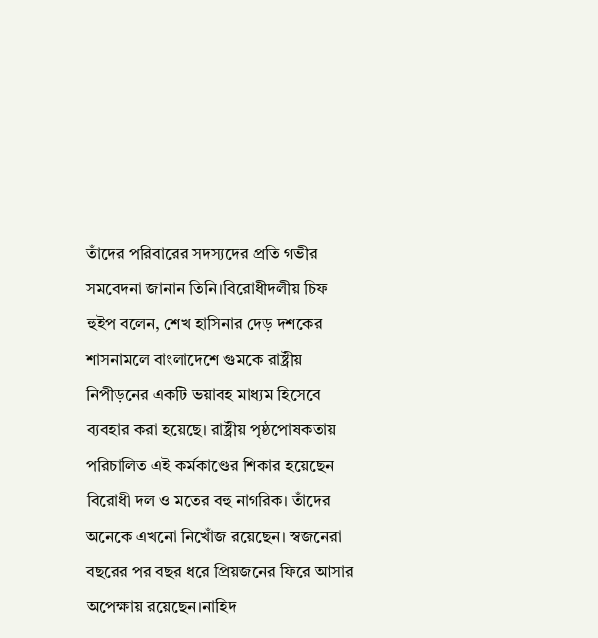তাঁদের পরিবারের সদস্যদের প্রতি গভীর সমবেদনা জানান তিনি।বিরোধীদলীয় চিফ হুইপ বলেন, শেখ হাসিনার দেড় দশকের শাসনামলে বাংলাদেশে গুমকে রাষ্ট্রীয় নিপীড়নের একটি ভয়াবহ মাধ্যম হিসেবে ব্যবহার করা হয়েছে। রাষ্ট্রীয় পৃষ্ঠপোষকতায় পরিচালিত এই কর্মকাণ্ডের শিকার হয়েছেন বিরোধী দল ও মতের বহু নাগরিক। তাঁদের অনেকে এখনো নিখোঁজ রয়েছেন। স্বজনেরা বছরের পর বছর ধরে প্রিয়জনের ফিরে আসার অপেক্ষায় রয়েছেন।নাহিদ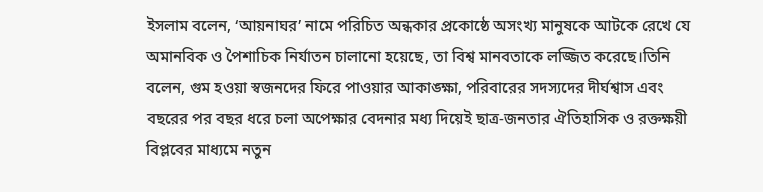ইসলাম বলেন, ‘আয়নাঘর’ নামে পরিচিত অন্ধকার প্রকোষ্ঠে অসংখ্য মানুষকে আটকে রেখে যে অমানবিক ও পৈশাচিক নির্যাতন চালানো হয়েছে, তা বিশ্ব মানবতাকে লজ্জিত করেছে।তিনি বলেন, গুম হওয়া স্বজনদের ফিরে পাওয়ার আকাঙ্ক্ষা, পরিবারের সদস্যদের দীর্ঘশ্বাস এবং বছরের পর বছর ধরে চলা অপেক্ষার বেদনার মধ্য দিয়েই ছাত্র-জনতার ঐতিহাসিক ও রক্তক্ষয়ী বিপ্লবের মাধ্যমে নতুন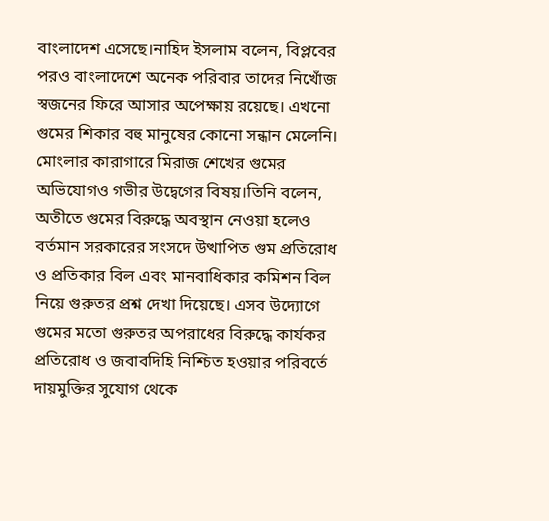বাংলাদেশ এসেছে।নাহিদ ইসলাম বলেন, বিপ্লবের পরও বাংলাদেশে অনেক পরিবার তাদের নিখোঁজ স্বজনের ফিরে আসার অপেক্ষায় রয়েছে। এখনো গুমের শিকার বহু মানুষের কোনো সন্ধান মেলেনি। মোংলার কারাগারে মিরাজ শেখের গুমের অভিযোগও গভীর উদ্বেগের বিষয়।তিনি বলেন, অতীতে গুমের বিরুদ্ধে অবস্থান নেওয়া হলেও বর্তমান সরকারের সংসদে উত্থাপিত গুম প্রতিরোধ ও প্রতিকার বিল এবং মানবাধিকার কমিশন বিল নিয়ে গুরুতর প্রশ্ন দেখা দিয়েছে। এসব উদ্যোগে গুমের মতো গুরুতর অপরাধের বিরুদ্ধে কার্যকর প্রতিরোধ ও জবাবদিহি নিশ্চিত হওয়ার পরিবর্তে দায়মুক্তির সুযোগ থেকে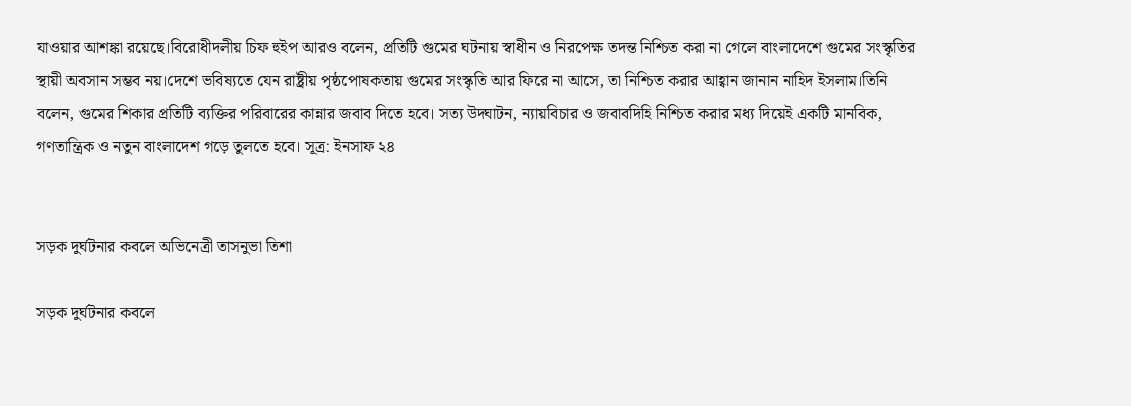যাওয়ার আশঙ্কা রয়েছে।বিরোধীদলীয় চিফ হুইপ আরও বলেন, প্রতিটি গুমের ঘটনায় স্বাধীন ও নিরপেক্ষ তদন্ত নিশ্চিত করা না গেলে বাংলাদেশে গুমের সংস্কৃতির স্থায়ী অবসান সম্ভব নয়।দেশে ভবিষ্যতে যেন রাষ্ট্রীয় পৃষ্ঠপোষকতায় গুমের সংস্কৃতি আর ফিরে না আসে, তা নিশ্চিত করার আহ্বান জানান নাহিদ ইসলাম।তিনি বলেন, গুমের শিকার প্রতিটি ব্যক্তির পরিবারের কান্নার জবাব দিতে হবে। সত্য উদ্ঘাটন, ন্যায়বিচার ও জবাবদিহি নিশ্চিত করার মধ্য দিয়েই একটি মানবিক, গণতান্ত্রিক ও নতুন বাংলাদেশ গড়ে তুলতে হবে। সূত্র: ইনসাফ ২৪


সড়ক দুর্ঘটনার কবলে অভিনেত্রী তাসনুভা তিশা

সড়ক দুর্ঘটনার কবলে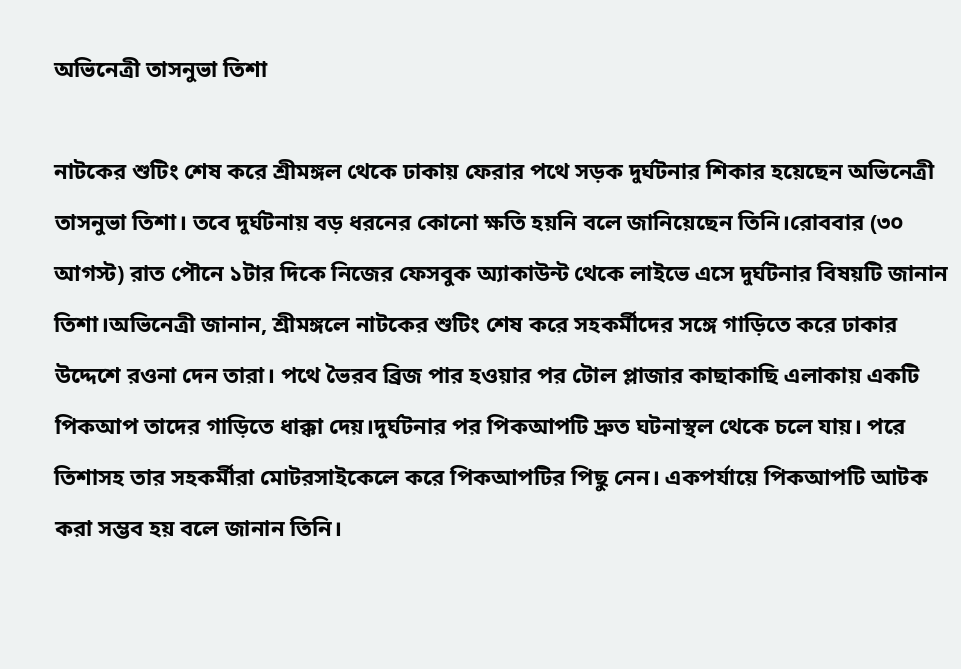অভিনেত্রী তাসনুভা তিশা

নাটকের শুটিং শেষ করে শ্রীমঙ্গল থেকে ঢাকায় ফেরার পথে সড়ক দুর্ঘটনার শিকার হয়েছেন অভিনেত্রী তাসনুভা তিশা। তবে দুর্ঘটনায় বড় ধরনের কোনো ক্ষতি হয়নি বলে জানিয়েছেন তিনি।রোববার (৩০ আগস্ট) রাত পৌনে ১টার দিকে নিজের ফেসবুক অ্যাকাউন্ট থেকে লাইভে এসে দুর্ঘটনার বিষয়টি জানান তিশা।অভিনেত্রী জানান, শ্রীমঙ্গলে নাটকের শুটিং শেষ করে সহকর্মীদের সঙ্গে গাড়িতে করে ঢাকার উদ্দেশে রওনা দেন তারা। পথে ভৈরব ব্রিজ পার হওয়ার পর টোল প্লাজার কাছাকাছি এলাকায় একটি পিকআপ তাদের গাড়িতে ধাক্কা দেয়।দুর্ঘটনার পর পিকআপটি দ্রুত ঘটনাস্থল থেকে চলে যায়। পরে তিশাসহ তার সহকর্মীরা মোটরসাইকেলে করে পিকআপটির পিছু নেন। একপর্যায়ে পিকআপটি আটক করা সম্ভব হয় বলে জানান তিনি।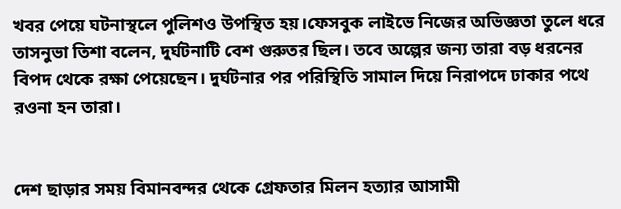খবর পেয়ে ঘটনাস্থলে পুলিশও উপস্থিত হয়।ফেসবুক লাইভে নিজের অভিজ্ঞতা তুলে ধরে তাসনুভা তিশা বলেন, দুর্ঘটনাটি বেশ গুরুতর ছিল। তবে অল্পের জন্য তারা বড় ধরনের বিপদ থেকে রক্ষা পেয়েছেন। দুর্ঘটনার পর পরিস্থিতি সামাল দিয়ে নিরাপদে ঢাকার পথে রওনা হন তারা।


দেশ ছাড়ার সময় বিমানবন্দর থেকে গ্রেফতার মিলন হত্যার আসামী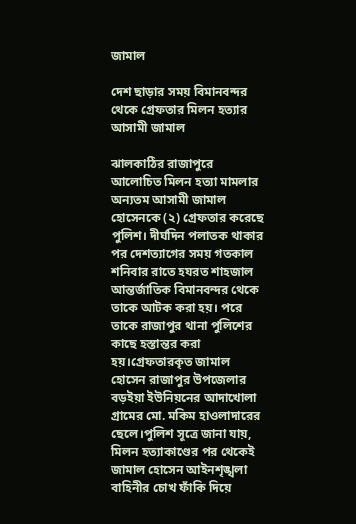জামাল

দেশ ছাড়ার সময় বিমানবন্দর থেকে গ্রেফতার মিলন হত্যার আসামী জামাল

ঝালকাঠির রাজাপুরে আলোচিত মিলন হত্যা মামলার অন্যতম আসামী জামাল হোসেনকে (২) গ্রেফতার করেছে পুলিশ। দীর্ঘদিন পলাতক থাকার পর দেশত্যাগের সময় গতকাল শনিবার রাতে হযরত শাহজাল আন্তর্জাতিক বিমানবন্দর থেকে তাকে আটক করা হয়। পরে তাকে রাজাপুর থানা পুলিশের কাছে হস্তান্তর করা হয়।গ্রেফতারকৃত জামাল হোসেন রাজাপুর উপজেলার বড়ইয়া ইউনিয়নের আদাখোলা গ্রামের মো. মকিম হাওলাদারের ছেলে।পুলিশ সূত্রে জানা যায়, মিলন হত্যাকাণ্ডের পর থেকেই জামাল হোসেন আইনশৃঙ্খলা বাহিনীর চোখ ফাঁকি দিয়ে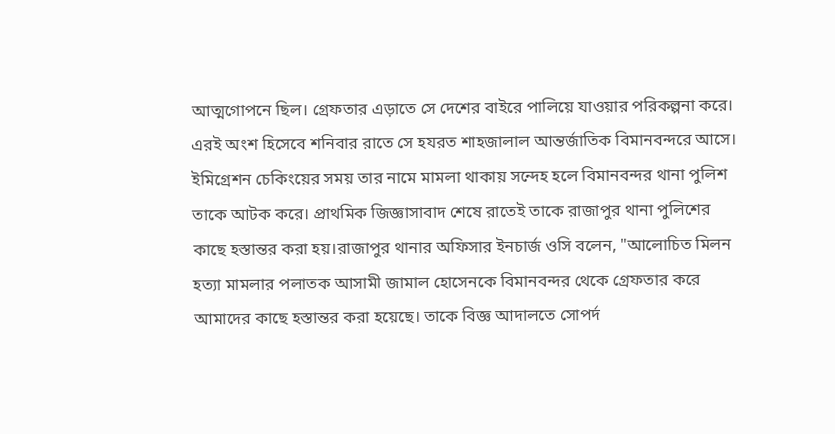আত্মগোপনে ছিল। গ্রেফতার এড়াতে সে দেশের বাইরে পালিয়ে যাওয়ার পরিকল্পনা করে। এরই অংশ হিসেবে শনিবার রাতে সে হযরত শাহজালাল আন্তর্জাতিক বিমানবন্দরে আসে। ইমিগ্রেশন চেকিংয়ের সময় তার নামে মামলা থাকায় সন্দেহ হলে বিমানবন্দর থানা পুলিশ তাকে আটক করে। প্রাথমিক জিজ্ঞাসাবাদ শেষে রাতেই তাকে রাজাপুর থানা পুলিশের কাছে হস্তান্তর করা হয়।রাজাপুর থানার অফিসার ইনচার্জ ওসি বলেন, "আলোচিত মিলন হত্যা মামলার পলাতক আসামী জামাল হোসেনকে বিমানবন্দর থেকে গ্রেফতার করে আমাদের কাছে হস্তান্তর করা হয়েছে। তাকে বিজ্ঞ আদালতে সোপর্দ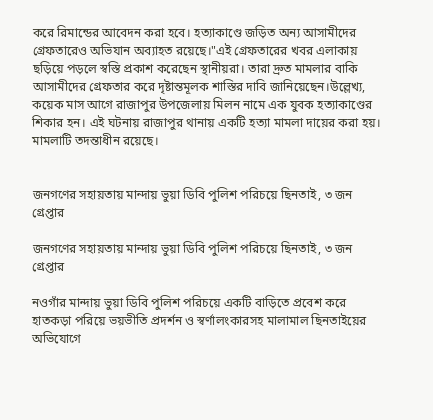করে রিমান্ডের আবেদন করা হবে। হত্যাকাণ্ডে জড়িত অন্য আসামীদের গ্রেফতারেও অভিযান অব্যাহত রয়েছে।"এই গ্রেফতারের খবর এলাকায় ছড়িয়ে পড়লে স্বস্তি প্রকাশ করেছেন স্থানীয়রা। তারা দ্রুত মামলার বাকি আসামীদের গ্রেফতার করে দৃষ্টান্তমূলক শাস্তির দাবি জানিয়েছেন।উল্লেখ্য, কয়েক মাস আগে রাজাপুর উপজেলায় মিলন নামে এক যুবক হত্যাকাণ্ডের শিকার হন। এই ঘটনায় রাজাপুর থানায় একটি হত্যা মামলা দায়ের করা হয়। মামলাটি তদন্তাধীন রয়েছে।


জনগণের সহায়তায় মান্দায় ভুয়া ডিবি পুলিশ পরিচয়ে ছিনতাই, ৩ জন গ্রেপ্তার

জনগণের সহায়তায় মান্দায় ভুয়া ডিবি পুলিশ পরিচয়ে ছিনতাই, ৩ জন গ্রেপ্তার

নওগাঁর মান্দায় ভুয়া ডিবি পুলিশ পরিচয়ে একটি বাড়িতে প্রবেশ করে হাতকড়া পরিয়ে ভয়ভীতি প্রদর্শন ও স্বর্ণালংকারসহ মালামাল ছিনতাইয়ের অভিযোগে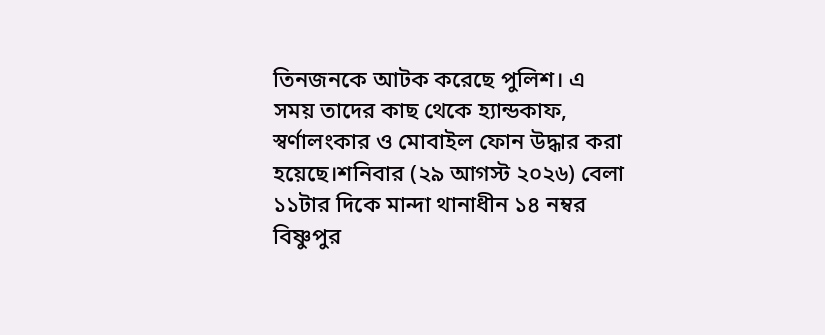তিনজনকে আটক করেছে পুলিশ। এ সময় তাদের কাছ থেকে হ্যান্ডকাফ, স্বর্ণালংকার ও মোবাইল ফোন উদ্ধার করা হয়েছে।শনিবার (২৯ আগস্ট ২০২৬) বেলা ১১টার দিকে মান্দা থানাধীন ১৪ নম্বর বিষ্ণুপুর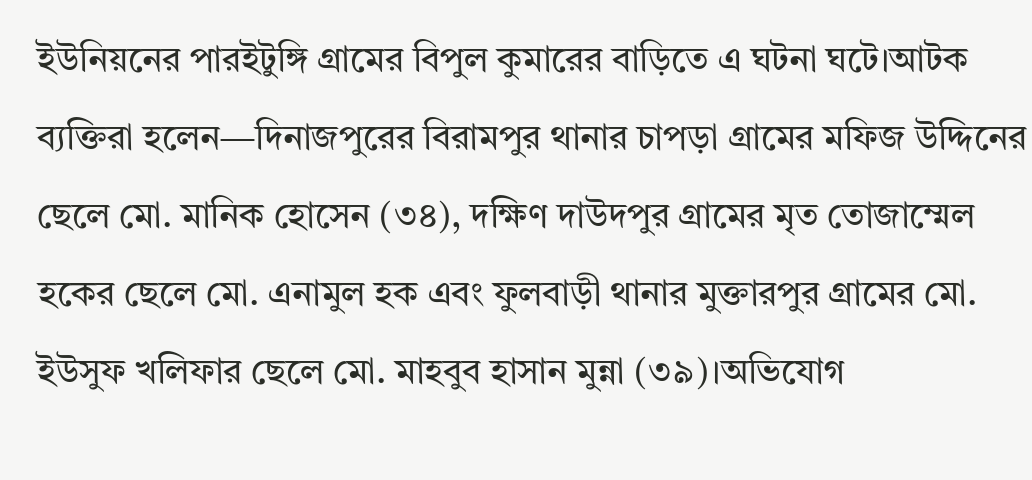ইউনিয়নের পারইটুঙ্গি গ্রামের বিপুল কুমারের বাড়িতে এ ঘটনা ঘটে।আটক ব্যক্তিরা হলেন—দিনাজপুরের বিরামপুর থানার চাপড়া গ্রামের মফিজ উদ্দিনের ছেলে মো. মানিক হোসেন (৩৪), দক্ষিণ দাউদপুর গ্রামের মৃত তোজাম্মেল হকের ছেলে মো. এনামুল হক এবং ফুলবাড়ী থানার মুক্তারপুর গ্রামের মো. ইউসুফ খলিফার ছেলে মো. মাহবুব হাসান মুন্না (৩৯)।অভিযোগ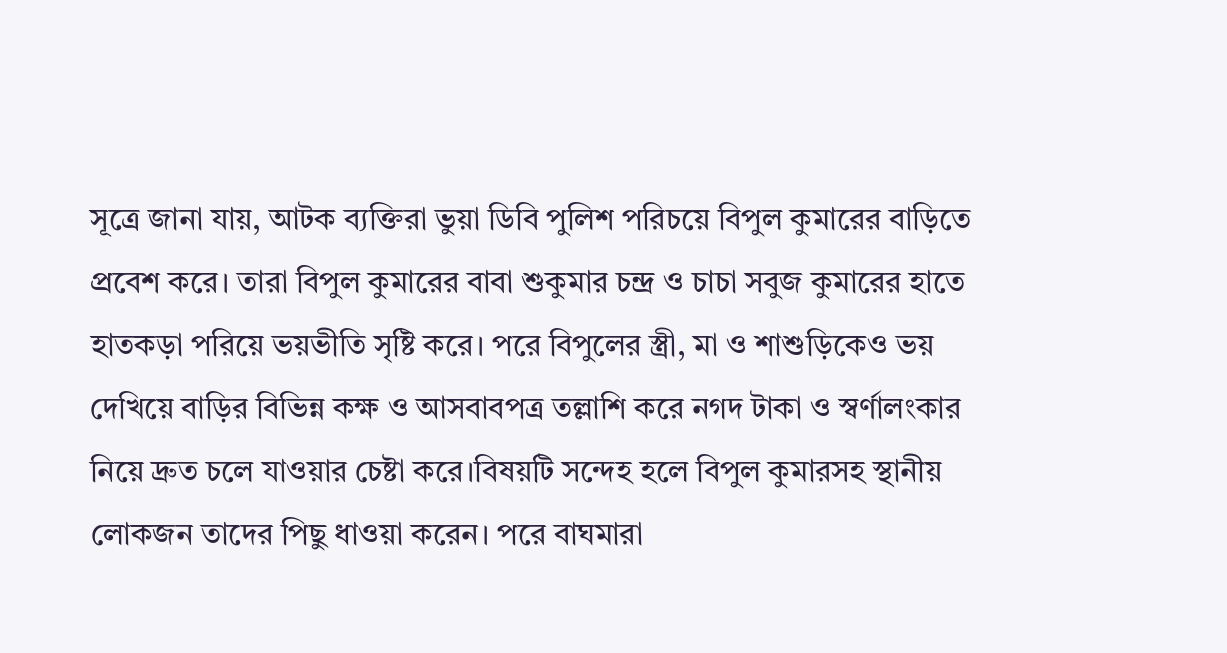সূত্রে জানা যায়, আটক ব্যক্তিরা ভুয়া ডিবি পুলিশ পরিচয়ে বিপুল কুমারের বাড়িতে প্রবেশ করে। তারা বিপুল কুমারের বাবা শুকুমার চন্দ্র ও চাচা সবুজ কুমারের হাতে হাতকড়া পরিয়ে ভয়ভীতি সৃষ্টি করে। পরে বিপুলের স্ত্রী, মা ও শাশুড়িকেও ভয় দেখিয়ে বাড়ির বিভিন্ন কক্ষ ও আসবাবপত্র তল্লাশি করে নগদ টাকা ও স্বর্ণালংকার নিয়ে দ্রুত চলে যাওয়ার চেষ্টা করে।বিষয়টি সন্দেহ হলে বিপুল কুমারসহ স্থানীয় লোকজন তাদের পিছু ধাওয়া করেন। পরে বাঘমারা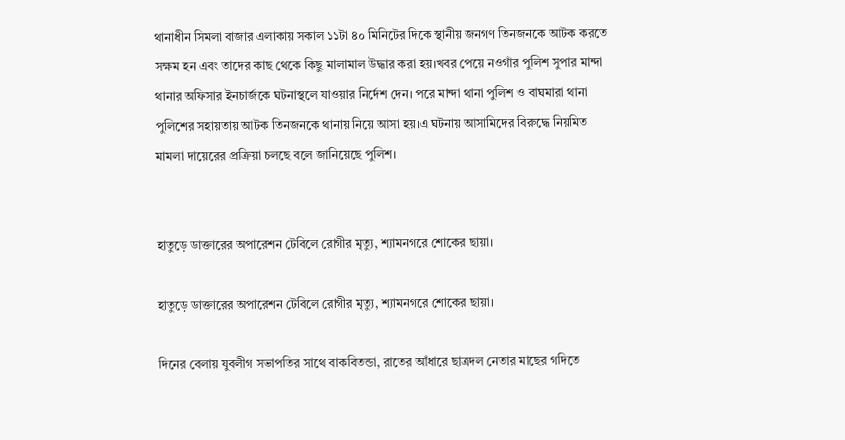থানাধীন সিমলা বাজার এলাকায় সকাল ১১টা ৪০ মিনিটের দিকে স্থানীয় জনগণ তিনজনকে আটক করতে সক্ষম হন এবং তাদের কাছ থেকে কিছু মালামাল উদ্ধার করা হয়।খবর পেয়ে নওগাঁর পুলিশ সুপার মান্দা থানার অফিসার ইনচার্জকে ঘটনাস্থলে যাওয়ার নির্দেশ দেন। পরে মান্দা থানা পুলিশ ও বাঘমারা থানা পুলিশের সহায়তায় আটক তিনজনকে থানায় নিয়ে আসা হয়।এ ঘটনায় আসামিদের বিরুদ্ধে নিয়মিত মামলা দায়েরের প্রক্রিয়া চলছে বলে জানিয়েছে পুলিশ।


হাতুড়ে ডাক্তারের অপারেশন টেবিলে রোগীর মৃত্যু, শ্যামনগরে শোকের ছায়া।

হাতুড়ে ডাক্তারের অপারেশন টেবিলে রোগীর মৃত্যু, শ্যামনগরে শোকের ছায়া।

দিনের বেলায় যুবলীগ সভাপতির সাথে বাকবিতন্ডা, রাতের আঁধারে ছাত্রদল নেতার মাছের গদিতে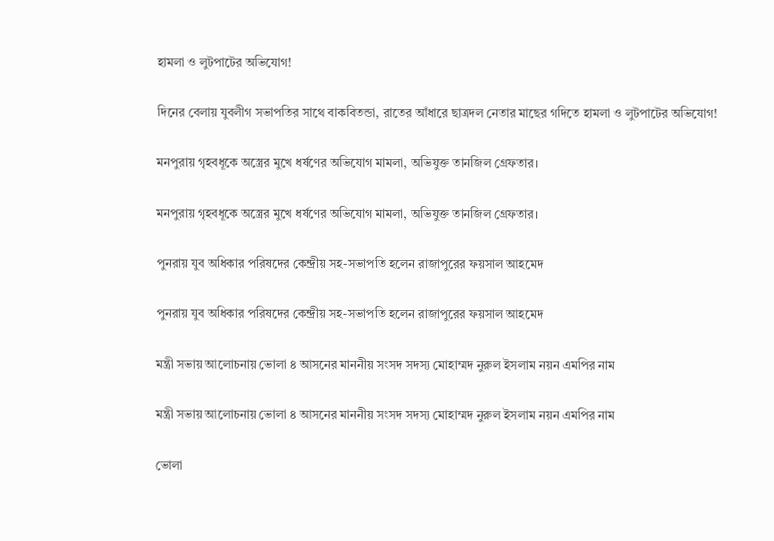হামলা ও লুটপাটের অভিযোগ!

দিনের বেলায় যুবলীগ সভাপতির সাথে বাকবিতন্ডা, রাতের আঁধারে ছাত্রদল নেতার মাছের গদিতে হামলা ও লুটপাটের অভিযোগ!

মনপুরায় গৃহবধূকে অস্ত্রের মুখে ধর্ষণের অভিযোগ মামলা, অভিযুক্ত তানজিল গ্রেফতার।

মনপুরায় গৃহবধূকে অস্ত্রের মুখে ধর্ষণের অভিযোগ মামলা, অভিযুক্ত তানজিল গ্রেফতার।

পুনরায় যুব অধিকার পরিষদের কেন্দ্রীয় সহ-সভাপতি হলেন রাজাপুরের ফয়সাল আহমেদ

পুনরায় যুব অধিকার পরিষদের কেন্দ্রীয় সহ-সভাপতি হলেন রাজাপুরের ফয়সাল আহমেদ

মন্ত্রী সভায় আলোচনায় ভোলা ৪ আসনের মাননীয় সংসদ সদস্য মোহাম্মদ নুরুল ইসলাম নয়ন এমপির নাম

মন্ত্রী সভায় আলোচনায় ভোলা ৪ আসনের মাননীয় সংসদ সদস্য মোহাম্মদ নুরুল ইসলাম নয়ন এমপির নাম

ভোলা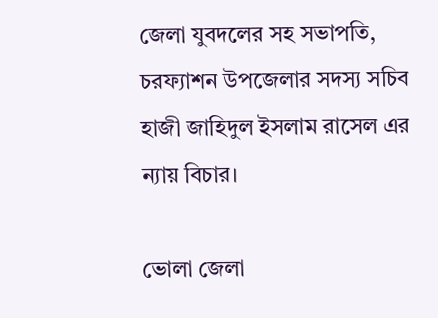জেলা যুবদলের সহ সভাপতি, চরফ্যাশন উপজেলার সদস্য সচিব হাজী জাহিদুল ইসলাম রাসেল এর ন্যায় বিচার।

ভোলা জেলা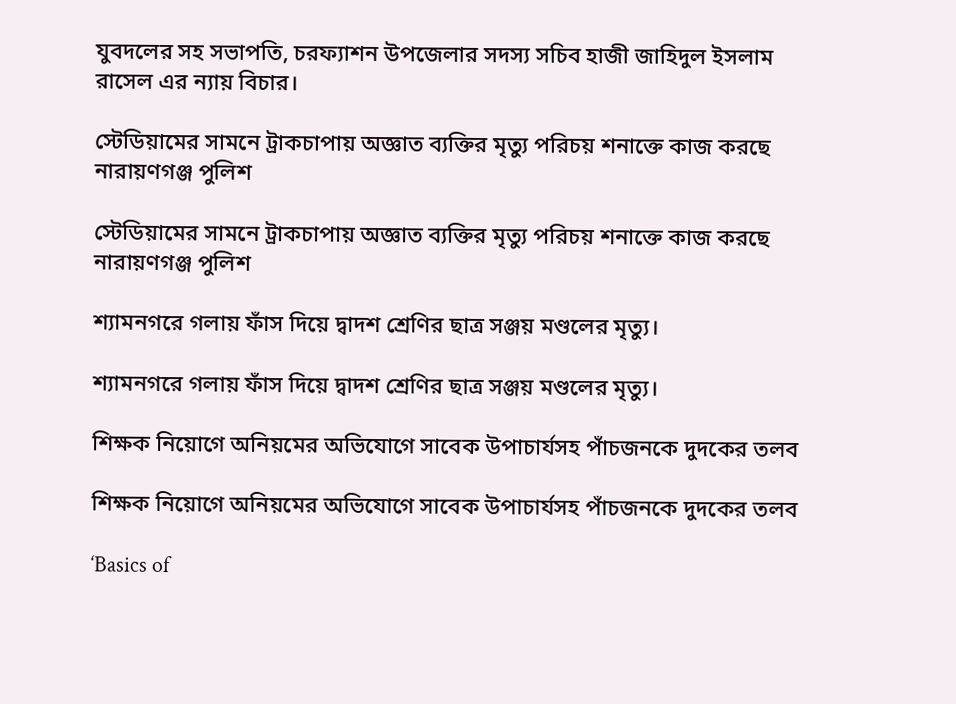যুবদলের সহ সভাপতি, চরফ্যাশন উপজেলার সদস্য সচিব হাজী জাহিদুল ইসলাম রাসেল এর ন্যায় বিচার।

স্টেডিয়ামের সামনে ট্রাকচাপায় অজ্ঞাত ব্যক্তির মৃত্যু পরিচয় শনাক্তে কাজ করছে নারায়ণগঞ্জ পুলিশ

স্টেডিয়ামের সামনে ট্রাকচাপায় অজ্ঞাত ব্যক্তির মৃত্যু পরিচয় শনাক্তে কাজ করছে নারায়ণগঞ্জ পুলিশ

শ্যামনগরে গলায় ফাঁস দিয়ে দ্বাদশ শ্রেণির ছাত্র সঞ্জয় মণ্ডলের মৃত্যু।

শ্যামনগরে গলায় ফাঁস দিয়ে দ্বাদশ শ্রেণির ছাত্র সঞ্জয় মণ্ডলের মৃত্যু।

শিক্ষক নিয়োগে অনিয়মের অভিযোগে সাবেক উপাচার্যসহ পাঁচজনকে দুদকের তলব

শিক্ষক নিয়োগে অনিয়মের অভিযোগে সাবেক উপাচার্যসহ পাঁচজনকে দুদকের তলব

‘Basics of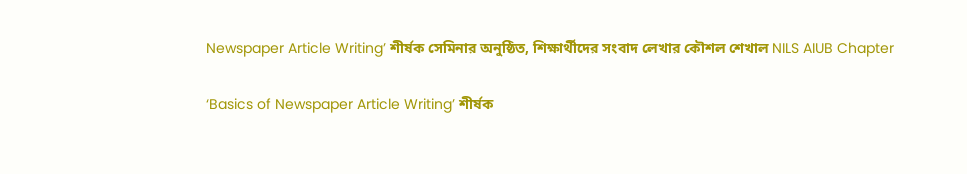Newspaper Article Writing’ শীর্ষক সেমিনার অনুষ্ঠিত, শিক্ষার্থীদের সংবাদ লেখার কৌশল শেখাল NILS AIUB Chapter

‘Basics of Newspaper Article Writing’ শীর্ষক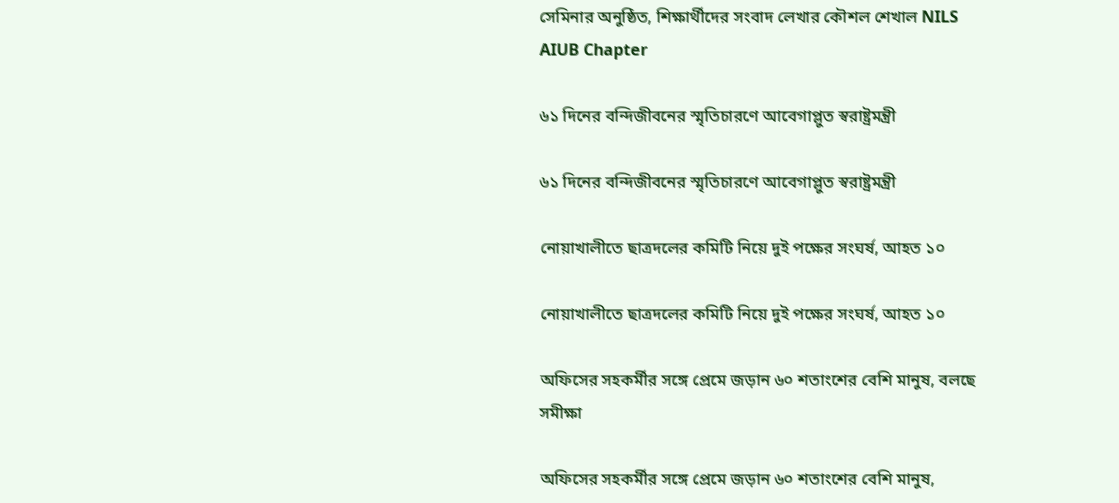সেমিনার অনুষ্ঠিত, শিক্ষার্থীদের সংবাদ লেখার কৌশল শেখাল NILS AIUB Chapter

৬১ দিনের বন্দিজীবনের স্মৃতিচারণে আবেগাপ্লুত স্বরাষ্ট্রমন্ত্রী

৬১ দিনের বন্দিজীবনের স্মৃতিচারণে আবেগাপ্লুত স্বরাষ্ট্রমন্ত্রী

নোয়াখালীতে ছাত্রদলের কমিটি নিয়ে দুই পক্ষের সংঘর্ষ, আহত ১০

নোয়াখালীতে ছাত্রদলের কমিটি নিয়ে দুই পক্ষের সংঘর্ষ, আহত ১০

অফিসের সহকর্মীর সঙ্গে প্রেমে জড়ান ৬০ শতাংশের বেশি মানুষ, বলছে সমীক্ষা

অফিসের সহকর্মীর সঙ্গে প্রেমে জড়ান ৬০ শতাংশের বেশি মানুষ,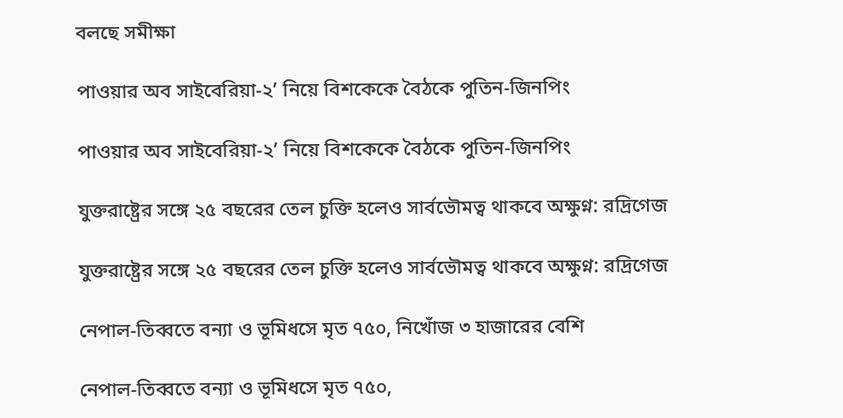বলছে সমীক্ষা

পাওয়ার অব সাইবেরিয়া-২’ নিয়ে বিশকেকে বৈঠকে পুতিন-জিনপিং

পাওয়ার অব সাইবেরিয়া-২’ নিয়ে বিশকেকে বৈঠকে পুতিন-জিনপিং

যুক্তরাষ্ট্রের সঙ্গে ২৫ বছরের তেল চুক্তি হলেও সার্বভৌমত্ব থাকবে অক্ষুণ্ন: রদ্রিগেজ

যুক্তরাষ্ট্রের সঙ্গে ২৫ বছরের তেল চুক্তি হলেও সার্বভৌমত্ব থাকবে অক্ষুণ্ন: রদ্রিগেজ

নেপাল-তিব্বতে বন্যা ও ভূমিধসে মৃত ৭৫০, নিখোঁজ ৩ হাজারের বেশি

নেপাল-তিব্বতে বন্যা ও ভূমিধসে মৃত ৭৫০,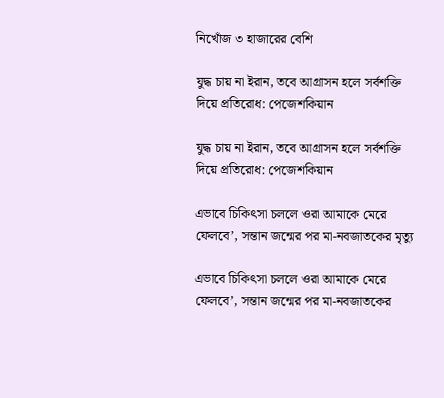নিখোঁজ ৩ হাজারের বেশি

যুদ্ধ চায় না ইরান, তবে আগ্রাসন হলে সর্বশক্তি দিয়ে প্রতিরোধ: পেজেশকিয়ান

যুদ্ধ চায় না ইরান, তবে আগ্রাসন হলে সর্বশক্তি দিয়ে প্রতিরোধ: পেজেশকিয়ান

এভাবে চিকিৎসা চললে ওরা আমাকে মেরে ফেলবে’, সন্তান জন্মের পর মা-নবজাতকের মৃত্যু

এভাবে চিকিৎসা চললে ওরা আমাকে মেরে ফেলবে’, সন্তান জন্মের পর মা-নবজাতকের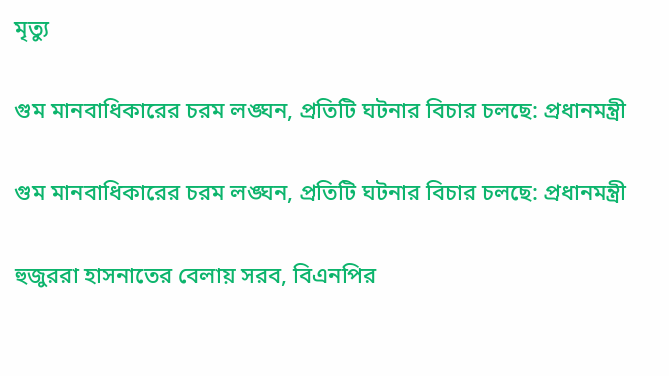মৃত্যু

গুম মানবাধিকারের চরম লঙ্ঘন, প্রতিটি ঘটনার বিচার চলছে: প্রধানমন্ত্রী

গুম মানবাধিকারের চরম লঙ্ঘন, প্রতিটি ঘটনার বিচার চলছে: প্রধানমন্ত্রী

হুজুররা হাসনাতের বেলায় সরব, বিএনপির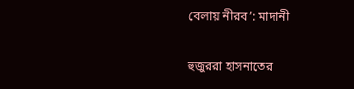বেলায় নীরব’: মাদানী

হুজুররা হাসনাতের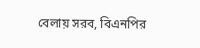বেলায় সরব, বিএনপির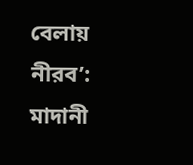বেলায় নীরব’: মাদানী